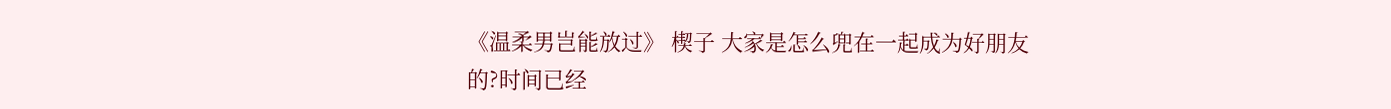《温柔男岂能放过》 楔子 大家是怎么兜在一起成为好朋友的?时间已经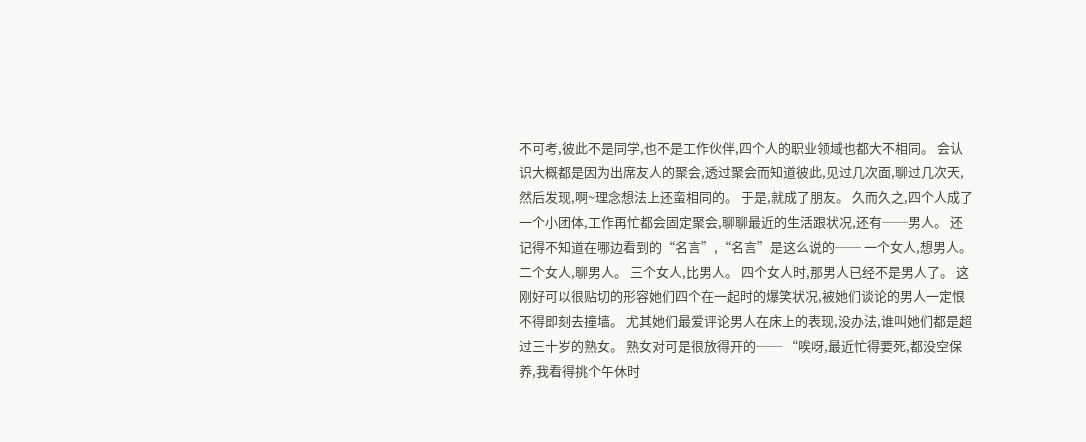不可考,彼此不是同学,也不是工作伙伴,四个人的职业领域也都大不相同。 会认识大概都是因为出席友人的聚会,透过聚会而知道彼此,见过几次面,聊过几次天,然后发现,啊~理念想法上还蛮相同的。 于是,就成了朋友。 久而久之,四个人成了一个小团体,工作再忙都会固定聚会,聊聊最近的生活跟状况,还有──男人。 还记得不知道在哪边看到的“名言”,“名言”是这么说的── 一个女人,想男人。 二个女人,聊男人。 三个女人,比男人。 四个女人时,那男人已经不是男人了。 这刚好可以很贴切的形容她们四个在一起时的爆笑状况,被她们谈论的男人一定恨不得即刻去撞墙。 尤其她们最爱评论男人在床上的表现,没办法,谁叫她们都是超过三十岁的熟女。 熟女对可是很放得开的── “唉呀,最近忙得要死,都没空保养,我看得挑个午休时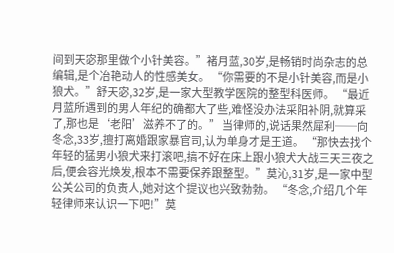间到天宓那里做个小针美容。”褚月蓝,30岁,是畅销时尚杂志的总编辑,是个冶艳动人的性感美女。 “你需要的不是小针美容,而是小狼犬。”舒天宓,32岁,是一家大型教学医院的整型科医师。 “最近月蓝所遇到的男人年纪的确都大了些,难怪没办法采阳补阴,就算采了,那也是‘老阳’滋养不了的。” 当律师的,说话果然犀利──向冬念,33岁,擅打离婚跟家暴官司,认为单身才是王道。 “那快去找个年轻的猛男小狼犬来打滚吧,搞不好在床上跟小狼犬大战三天三夜之后,便会容光焕发,根本不需要保养跟整型。”莫沁,31岁,是一家中型公关公司的负责人,她对这个提议也兴致勃勃。 “冬念,介绍几个年轻律师来认识一下吧!”莫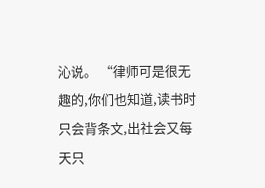沁说。 “律师可是很无趣的,你们也知道,读书时只会背条文,出社会又每天只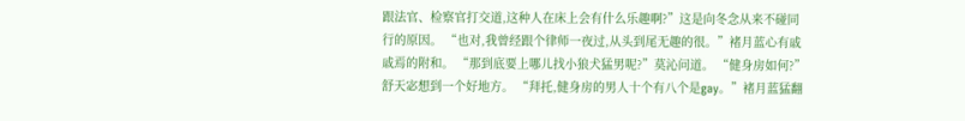跟法官、检察官打交道,这种人在床上会有什么乐趣啊?”这是向冬念从来不碰同行的原因。 “也对,我曾经跟个律师一夜过,从头到尾无趣的很。”褚月蓝心有戚戚焉的附和。 “那到底要上哪儿找小狼犬猛男呢?”莫沁问道。 “健身房如何?”舒天宓想到一个好地方。 “拜托,健身房的男人十个有八个是gay。”褚月蓝猛翻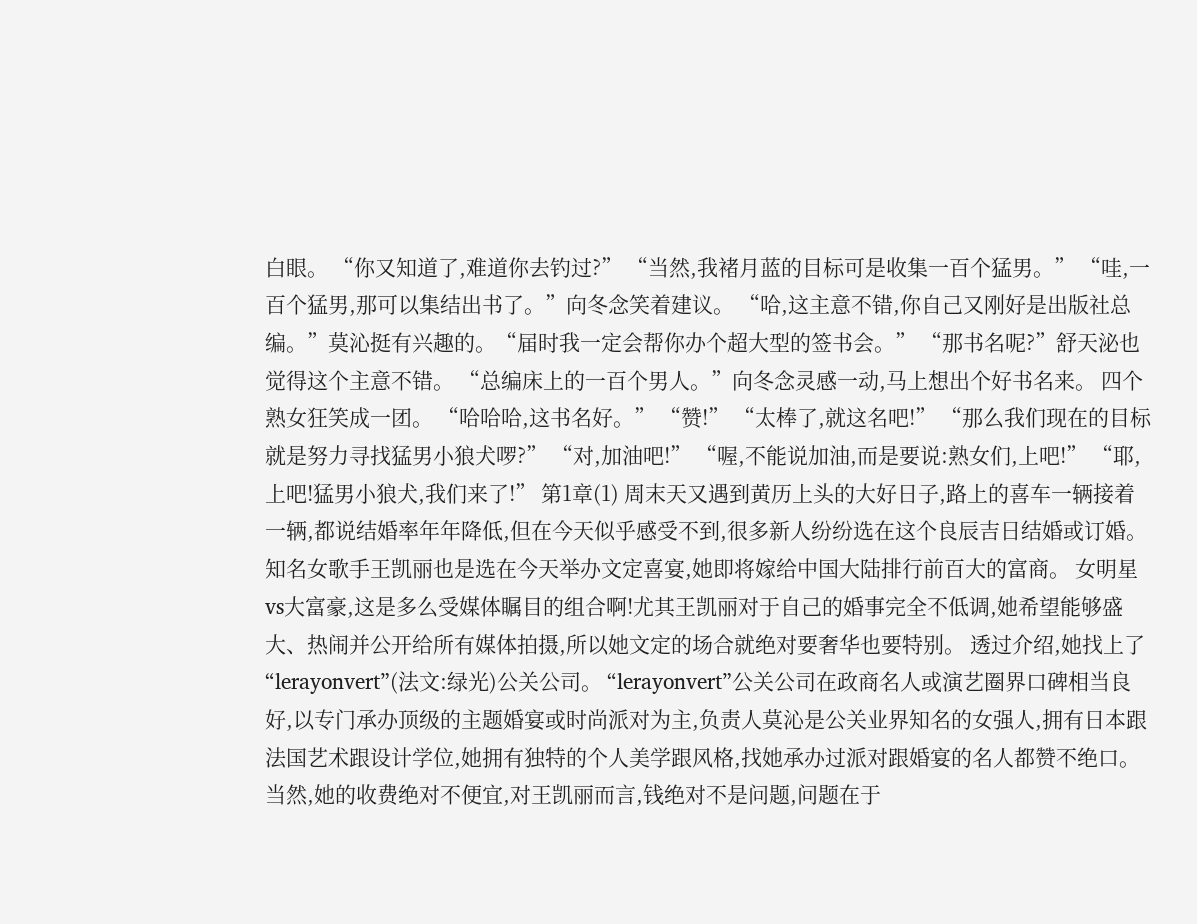白眼。 “你又知道了,难道你去钓过?” “当然,我褚月蓝的目标可是收集一百个猛男。” “哇,一百个猛男,那可以集结出书了。”向冬念笑着建议。 “哈,这主意不错,你自己又刚好是出版社总编。”莫沁挺有兴趣的。“届时我一定会帮你办个超大型的签书会。” “那书名呢?”舒天泌也觉得这个主意不错。 “总编床上的一百个男人。”向冬念灵感一动,马上想出个好书名来。 四个熟女狂笑成一团。 “哈哈哈,这书名好。” “赞!” “太棒了,就这名吧!” “那么我们现在的目标就是努力寻找猛男小狼犬啰?” “对,加油吧!” “喔,不能说加油,而是要说:熟女们,上吧!” “耶,上吧!猛男小狼犬,我们来了!” 第1章(1) 周末天又遇到黄历上头的大好日子,路上的喜车一辆接着一辆,都说结婚率年年降低,但在今天似乎感受不到,很多新人纷纷选在这个良辰吉日结婚或订婚。 知名女歌手王凯丽也是选在今天举办文定喜宴,她即将嫁给中国大陆排行前百大的富商。 女明星vs大富豪,这是多么受媒体瞩目的组合啊!尤其王凯丽对于自己的婚事完全不低调,她希望能够盛大、热闹并公开给所有媒体拍摄,所以她文定的场合就绝对要奢华也要特别。 透过介绍,她找上了“lerayonvert”(法文:绿光)公关公司。 “lerayonvert”公关公司在政商名人或演艺圈界口碑相当良好,以专门承办顶级的主题婚宴或时尚派对为主,负责人莫沁是公关业界知名的女强人,拥有日本跟法国艺术跟设计学位,她拥有独特的个人美学跟风格,找她承办过派对跟婚宴的名人都赞不绝口。 当然,她的收费绝对不便宜,对王凯丽而言,钱绝对不是问题,问题在于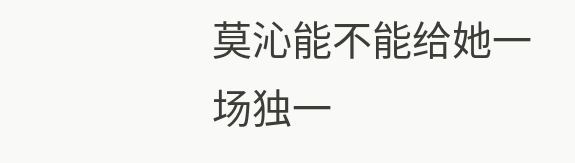莫沁能不能给她一场独一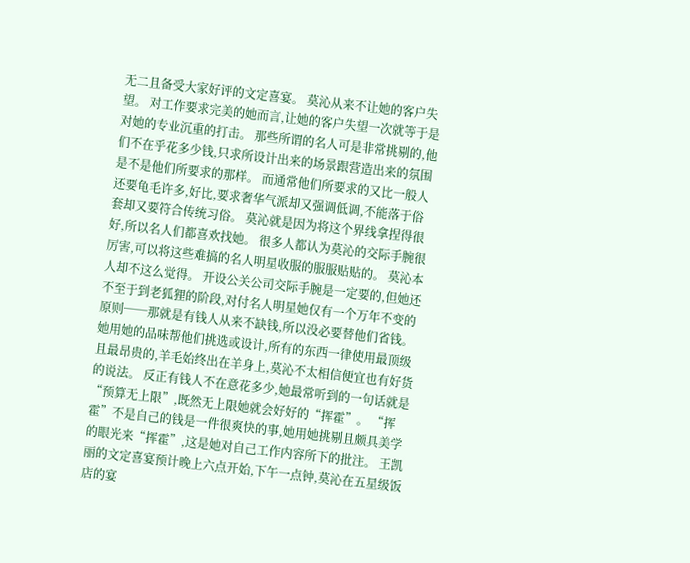无二且备受大家好评的文定喜宴。 莫沁从来不让她的客户失望。 对工作要求完美的她而言,让她的客户失望一次就等于是对她的专业沉重的打击。 那些所谓的名人可是非常挑剔的,他们不在乎花多少钱,只求所设计出来的场景跟营造出来的氛围是不是他们所要求的那样。 而通常他们所要求的又比一般人还要龟毛许多,好比,要求奢华气派却又强调低调,不能落于俗套却又要符合传统习俗。 莫沁就是因为将这个界线拿捏得很好,所以名人们都喜欢找她。 很多人都认为莫沁的交际手腕很厉害,可以将这些难搞的名人明星收服的服服贴贴的。 莫沁本人却不这么觉得。 开设公关公司交际手腕是一定要的,但她还不至于到老狐狸的阶段,对付名人明星她仅有一个万年不变的原则──那就是有钱人从来不缺钱,所以没必要替他们省钱。 她用她的品味帮他们挑选或设计,所有的东西一律使用最顶级且最昂贵的,羊毛始终出在羊身上,莫沁不太相信便宜也有好货的说法。 反正有钱人不在意花多少,她最常听到的一句话就是“预算无上限”,既然无上限她就会好好的“挥霍”。 “挥霍”不是自己的钱是一件很爽快的事,她用她挑剔且颇具美学的眼光来“挥霍”,这是她对自己工作内容所下的批注。 王凯丽的文定喜宴预计晚上六点开始,下午一点钟,莫沁在五星级饭店的宴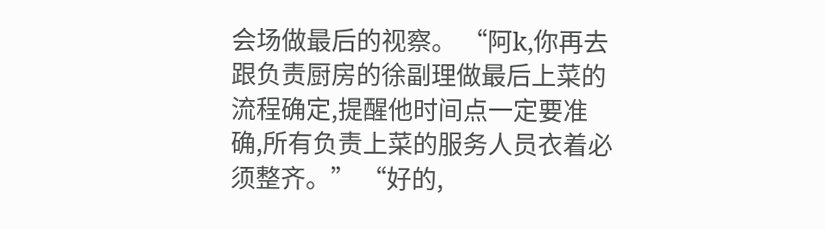会场做最后的视察。 “阿k,你再去跟负责厨房的徐副理做最后上菜的流程确定,提醒他时间点一定要准确,所有负责上菜的服务人员衣着必须整齐。” “好的,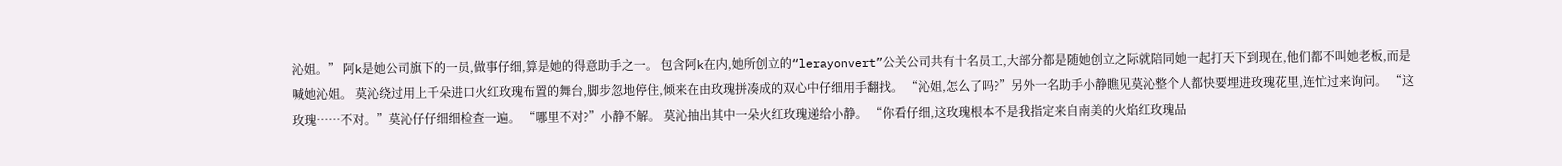沁姐。” 阿k是她公司旗下的一员,做事仔细,算是她的得意助手之一。 包含阿k在内,她所创立的“lerayonvert”公关公司共有十名员工,大部分都是随她创立之际就陪同她一起打天下到现在,他们都不叫她老板,而是喊她沁姐。 莫沁绕过用上千朵进口火红玫瑰布置的舞台,脚步忽地停住,倾来在由玫瑰拼凑成的双心中仔细用手翻找。 “沁姐,怎么了吗?”另外一名助手小静瞧见莫沁整个人都快要埋进玫瑰花里,连忙过来询问。 “这玫瑰……不对。”莫沁仔仔细细检查一遍。 “哪里不对?”小静不解。 莫沁抽出其中一朵火红玫瑰递给小静。 “你看仔细,这玫瑰根本不是我指定来自南美的火焰红玫瑰品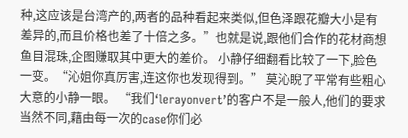种,这应该是台湾产的,两者的品种看起来类似,但色泽跟花瓣大小是有差异的,而且价格也差了十倍之多。”也就是说,跟他们合作的花材商想鱼目混珠,企图赚取其中更大的差价。 小静仔细翻看比较了一下,脸色一变。“沁姐你真厉害,连这你也发现得到。” 莫沁睨了平常有些粗心大意的小静一眼。 “我们‘lerayonvert’的客户不是一般人,他们的要求当然不同,藉由每一次的case你们必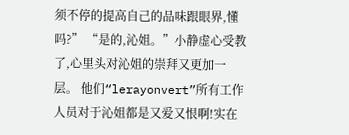须不停的提高自己的品味跟眼界,懂吗?” “是的,沁姐。”小静虚心受教了,心里头对沁姐的崇拜又更加一层。 他们“lerayonvert”所有工作人员对于沁姐都是又爱又恨啊!实在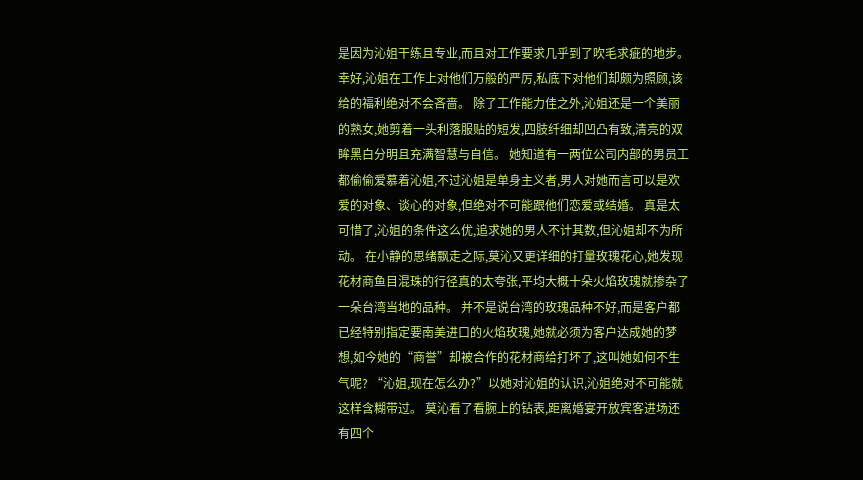是因为沁姐干练且专业,而且对工作要求几乎到了吹毛求疵的地步。 幸好,沁姐在工作上对他们万般的严厉,私底下对他们却颇为照顾,该给的福利绝对不会吝啬。 除了工作能力佳之外,沁姐还是一个美丽的熟女,她剪着一头利落服贴的短发,四肢纤细却凹凸有致,清亮的双眸黑白分明且充满智慧与自信。 她知道有一两位公司内部的男员工都偷偷爱慕着沁姐,不过沁姐是单身主义者,男人对她而言可以是欢爱的对象、谈心的对象,但绝对不可能跟他们恋爱或结婚。 真是太可惜了,沁姐的条件这么优,追求她的男人不计其数,但沁姐却不为所动。 在小静的思绪飘走之际,莫沁又更详细的打量玫瑰花心,她发现花材商鱼目混珠的行径真的太夸张,平均大概十朵火焰玫瑰就掺杂了一朵台湾当地的品种。 并不是说台湾的玫瑰品种不好,而是客户都已经特别指定要南美进口的火焰玫瑰,她就必须为客户达成她的梦想,如今她的“商誉”却被合作的花材商给打坏了,这叫她如何不生气呢? “沁姐,现在怎么办?”以她对沁姐的认识,沁姐绝对不可能就这样含糊带过。 莫沁看了看腕上的钻表,距离婚宴开放宾客进场还有四个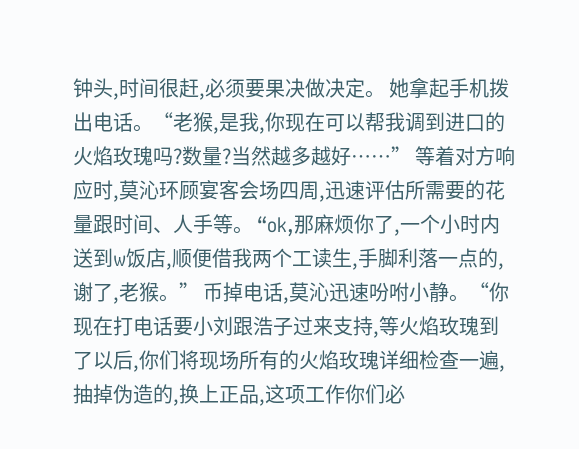钟头,时间很赶,必须要果决做决定。 她拿起手机拨出电话。“老猴,是我,你现在可以帮我调到进口的火焰玫瑰吗?数量?当然越多越好……” 等着对方响应时,莫沁环顾宴客会场四周,迅速评估所需要的花量跟时间、人手等。 “ok,那麻烦你了,一个小时内送到w饭店,顺便借我两个工读生,手脚利落一点的,谢了,老猴。” 币掉电话,莫沁迅速吩咐小静。“你现在打电话要小刘跟浩子过来支持,等火焰玫瑰到了以后,你们将现场所有的火焰玫瑰详细检查一遍,抽掉伪造的,换上正品,这项工作你们必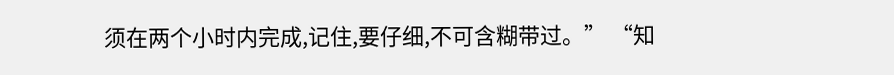须在两个小时内完成,记住,要仔细,不可含糊带过。” “知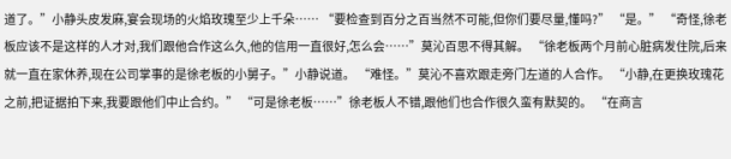道了。”小静头皮发麻,宴会现场的火焰玫瑰至少上千朵…… “要检查到百分之百当然不可能,但你们要尽量,懂吗?” “是。” “奇怪,徐老板应该不是这样的人才对,我们跟他合作这么久,他的信用一直很好,怎么会……”莫沁百思不得其解。 “徐老板两个月前心脏病发住院,后来就一直在家休养,现在公司掌事的是徐老板的小舅子。”小静说道。 “难怪。”莫沁不喜欢跟走旁门左道的人合作。 “小静,在更换玫瑰花之前,把证据拍下来,我要跟他们中止合约。” “可是徐老板……”徐老板人不错,跟他们也合作很久蛮有默契的。 “在商言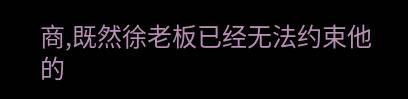商,既然徐老板已经无法约束他的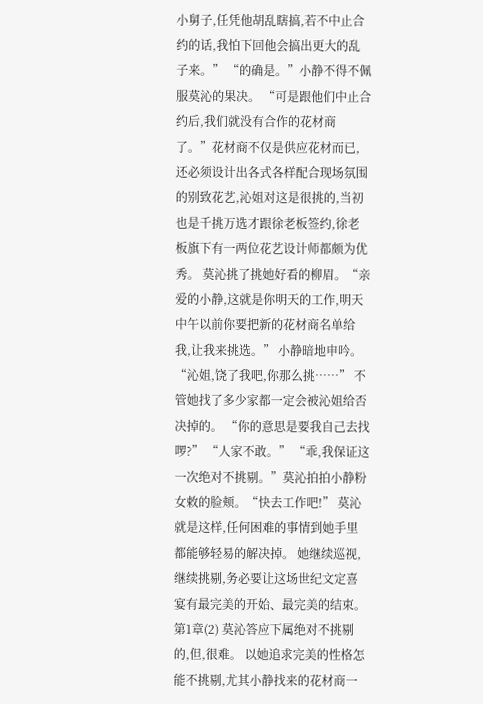小舅子,任凭他胡乱瞎搞,若不中止合约的话,我怕下回他会搞出更大的乱子来。” “的确是。”小静不得不佩服莫沁的果决。 “可是跟他们中止合约后,我们就没有合作的花材商了。”花材商不仅是供应花材而已,还必须设计出各式各样配合现场氛围的别致花艺,沁姐对这是很挑的,当初也是千挑万选才跟徐老板签约,徐老板旗下有一两位花艺设计师都颇为优秀。 莫沁挑了挑她好看的柳眉。“亲爱的小静,这就是你明天的工作,明天中午以前你要把新的花材商名单给我,让我来挑选。” 小静暗地申吟。“沁姐,饶了我吧,你那么挑……” 不管她找了多少家都一定会被沁姐给否决掉的。 “你的意思是要我自己去找啰?” “人家不敢。” “乖,我保证这一次绝对不挑剔。”莫沁拍拍小静粉女敕的脸颊。“快去工作吧!” 莫沁就是这样,任何困难的事情到她手里都能够轻易的解决掉。 她继续巡视,继续挑剔,务必要让这场世纪文定喜宴有最完美的开始、最完美的结束。 第1章(2) 莫沁答应下属绝对不挑剔的,但,很难。 以她追求完美的性格怎能不挑剔,尤其小静找来的花材商一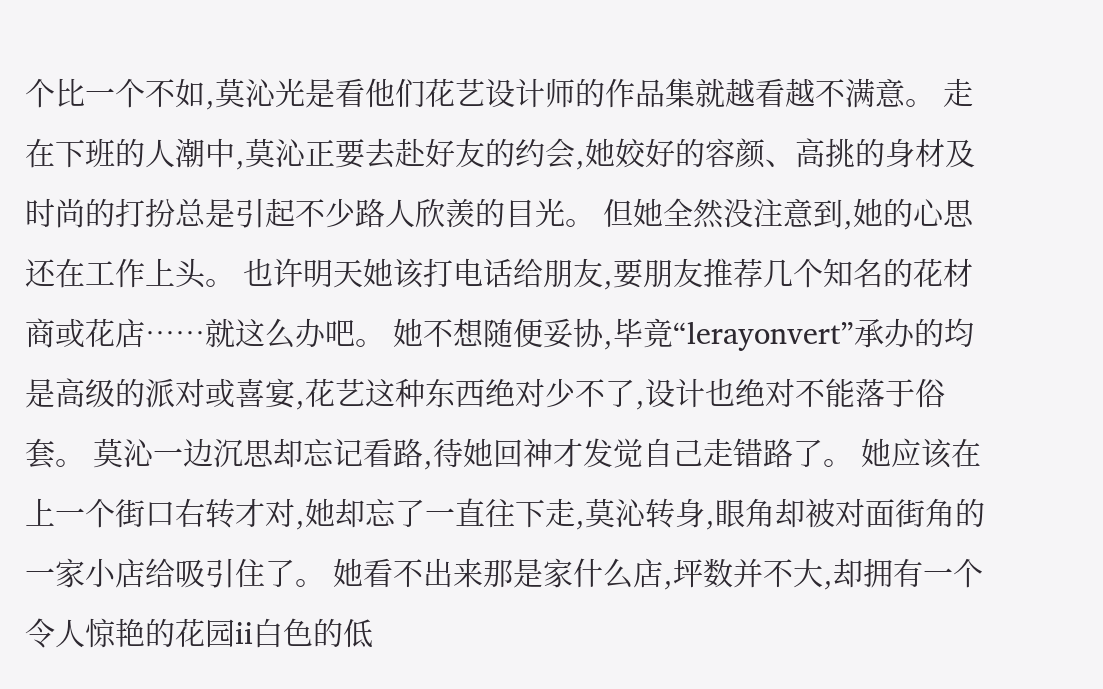个比一个不如,莫沁光是看他们花艺设计师的作品集就越看越不满意。 走在下班的人潮中,莫沁正要去赴好友的约会,她姣好的容颜、高挑的身材及时尚的打扮总是引起不少路人欣羡的目光。 但她全然没注意到,她的心思还在工作上头。 也许明天她该打电话给朋友,要朋友推荐几个知名的花材商或花店……就这么办吧。 她不想随便妥协,毕竟“lerayonvert”承办的均是高级的派对或喜宴,花艺这种东西绝对少不了,设计也绝对不能落于俗套。 莫沁一边沉思却忘记看路,待她回神才发觉自己走错路了。 她应该在上一个街口右转才对,她却忘了一直往下走,莫沁转身,眼角却被对面街角的一家小店给吸引住了。 她看不出来那是家什么店,坪数并不大,却拥有一个令人惊艳的花园ii白色的低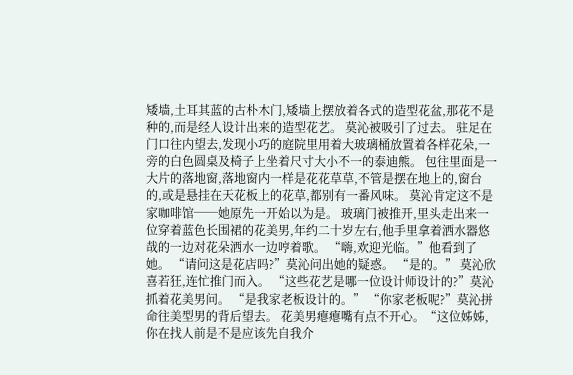矮墙,土耳其蓝的古朴木门,矮墙上摆放着各式的造型花盆,那花不是种的,而是经人设计出来的造型花艺。 莫沁被吸引了过去。 驻足在门口往内望去,发现小巧的庭院里用着大玻璃桶放置着各样花朵,一旁的白色圆桌及椅子上坐着尺寸大小不一的泰迪熊。 包往里面是一大片的落地窗,落地窗内一样是花花草草,不管是摆在地上的,窗台的,或是悬挂在天花板上的花草,都别有一番风味。 莫沁肯定这不是家咖啡馆──她原先一开始以为是。 玻璃门被推开,里头走出来一位穿着蓝色长围裙的花美男,年约二十岁左右,他手里拿着洒水器悠哉的一边对花朵洒水一边哼着歌。 “嗨,欢迎光临。”他看到了她。 “请问这是花店吗?”莫沁问出她的疑惑。 “是的。” 莫沁欣喜若狂,连忙推门而入。 “这些花艺是哪一位设计师设计的?”莫沁抓着花美男问。 “是我家老板设计的。” “你家老板呢?”莫沁拼命往美型男的背后望去。 花美男瘪瘪嘴有点不开心。“这位姊姊,你在找人前是不是应该先自我介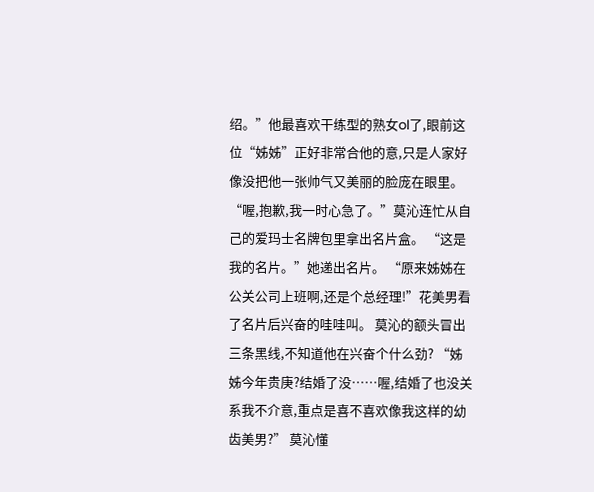绍。”他最喜欢干练型的熟女ol了,眼前这位“姊姊”正好非常合他的意,只是人家好像没把他一张帅气又美丽的脸庞在眼里。 “喔,抱歉,我一时心急了。”莫沁连忙从自己的爱玛士名牌包里拿出名片盒。 “这是我的名片。”她递出名片。 “原来姊姊在公关公司上班啊,还是个总经理!”花美男看了名片后兴奋的哇哇叫。 莫沁的额头冒出三条黑线,不知道他在兴奋个什么劲? “姊姊今年贵庚?结婚了没……喔,结婚了也没关系我不介意,重点是喜不喜欢像我这样的幼齿美男?” 莫沁懂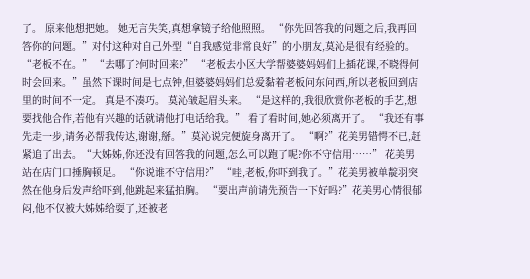了。 原来他想把她。 她无言失笑,真想拿镜子给他照照。 “你先回答我的问题之后,我再回答你的问题。”对付这种对自己外型“自我感觉非常良好”的小朋友,莫沁是很有经验的。 “老板不在。” “去哪了?何时回来?” “老板去小区大学帮婆婆妈妈们上插花课,不晓得何时会回来。”虽然下课时间是七点钟,但婆婆妈妈们总爱黏着老板问东问西,所以老板回到店里的时间不一定。 真是不凑巧。 莫沁皱起眉头来。 “是这样的,我很欣赏你老板的手艺,想要找他合作,若他有兴趣的话就请他打电话给我。” 看了看时间,她必须离开了。 “我还有事先走一步,请务必帮我传达,谢谢,掰。”莫沁说完便旋身离开了。 “啊?”花美男错愕不已,赶紧追了出去。“大姊姊,你还没有回答我的问题,怎么可以跑了呢?你不守信用……” 花美男站在店门口捶胸顿足。 “你说谁不守信用?” “哇,老板,你吓到我了。”花美男被单靛羽突然在他身后发声给吓到,他跳起来猛拍胸。 “要出声前请先预告一下好吗?”花美男心情很郁闷,他不仅被大姊姊给耍了,还被老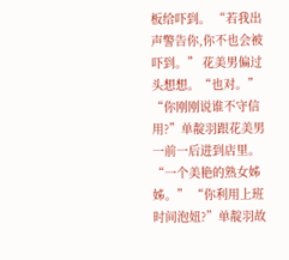板给吓到。 “若我出声警告你,你不也会被吓到。” 花美男偏过头想想。“也对。” “你刚刚说谁不守信用?”单靛羽跟花美男一前一后进到店里。 “一个美艳的熟女姊姊。” “你利用上班时间泡妞?”单靛羽故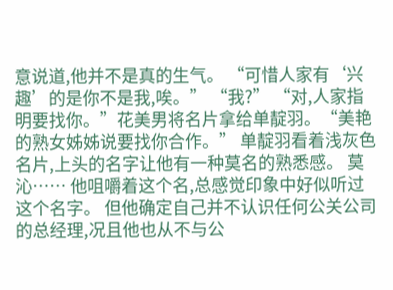意说道,他并不是真的生气。 “可惜人家有‘兴趣’的是你不是我,唉。” “我?” “对,人家指明要找你。”花美男将名片拿给单靛羽。“美艳的熟女姊姊说要找你合作。” 单靛羽看着浅灰色名片,上头的名字让他有一种莫名的熟悉感。 莫沁…… 他咀嚼着这个名,总感觉印象中好似听过这个名字。 但他确定自己并不认识任何公关公司的总经理,况且他也从不与公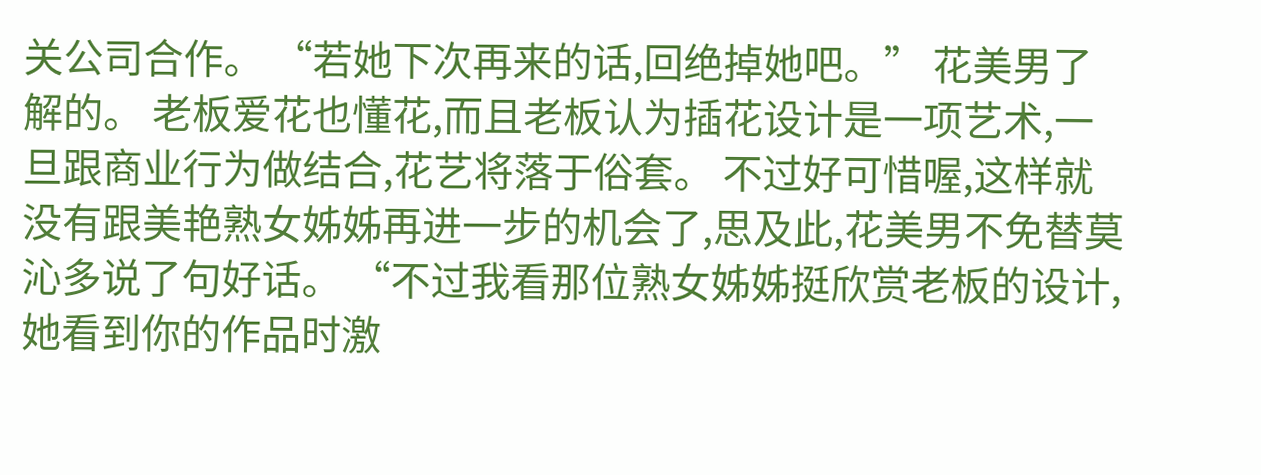关公司合作。 “若她下次再来的话,回绝掉她吧。” 花美男了解的。 老板爱花也懂花,而且老板认为插花设计是一项艺术,一旦跟商业行为做结合,花艺将落于俗套。 不过好可惜喔,这样就没有跟美艳熟女姊姊再进一步的机会了,思及此,花美男不免替莫沁多说了句好话。 “不过我看那位熟女姊姊挺欣赏老板的设计,她看到你的作品时激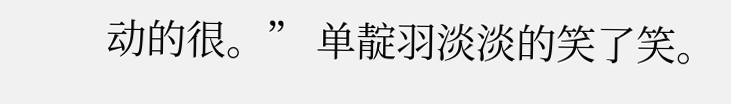动的很。” 单靛羽淡淡的笑了笑。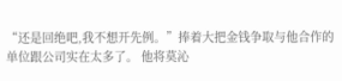“还是回绝吧,我不想开先例。”捧着大把金钱争取与他合作的单位跟公司实在太多了。 他将莫沁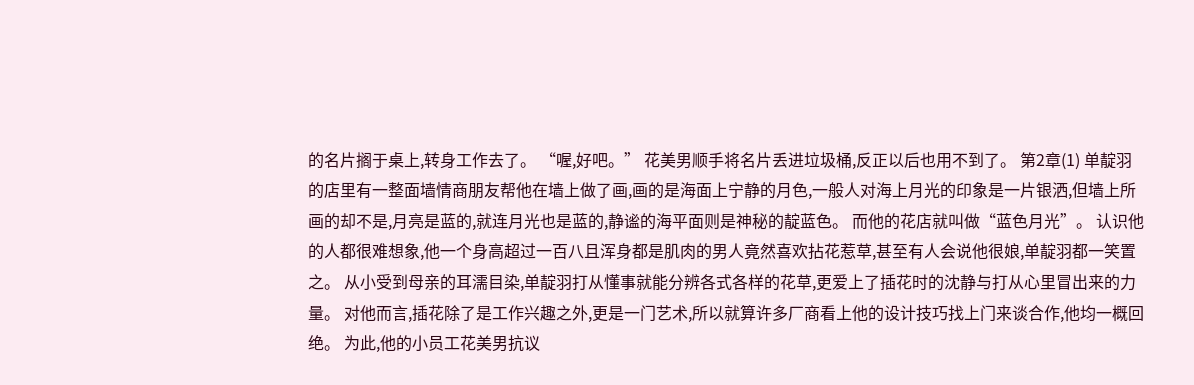的名片搁于桌上,转身工作去了。 “喔,好吧。” 花美男顺手将名片丢进垃圾桶,反正以后也用不到了。 第2章(1) 单靛羽的店里有一整面墙情商朋友帮他在墙上做了画,画的是海面上宁静的月色,一般人对海上月光的印象是一片银洒,但墙上所画的却不是,月亮是蓝的,就连月光也是蓝的,静谧的海平面则是神秘的靛蓝色。 而他的花店就叫做“蓝色月光”。 认识他的人都很难想象,他一个身高超过一百八且浑身都是肌肉的男人竟然喜欢拈花惹草,甚至有人会说他很娘,单靛羽都一笑置之。 从小受到母亲的耳濡目染,单靛羽打从懂事就能分辨各式各样的花草,更爱上了插花时的沈静与打从心里冒出来的力量。 对他而言,插花除了是工作兴趣之外,更是一门艺术,所以就算许多厂商看上他的设计技巧找上门来谈合作,他均一概回绝。 为此,他的小员工花美男抗议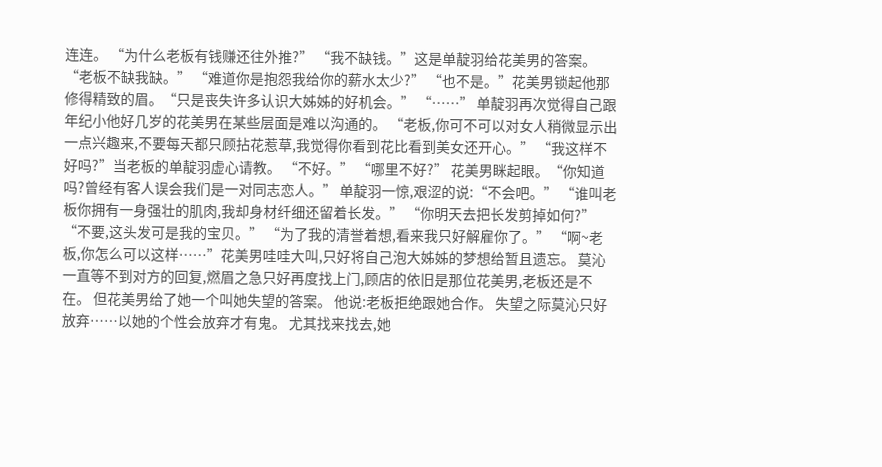连连。 “为什么老板有钱赚还往外推?” “我不缺钱。”这是单靛羽给花美男的答案。 “老板不缺我缺。” “难道你是抱怨我给你的薪水太少?” “也不是。”花美男锁起他那修得精致的眉。“只是丧失许多认识大姊姊的好机会。” “……” 单靛羽再次觉得自己跟年纪小他好几岁的花美男在某些层面是难以沟通的。 “老板,你可不可以对女人稍微显示出一点兴趣来,不要每天都只顾拈花惹草,我觉得你看到花比看到美女还开心。” “我这样不好吗?”当老板的单靛羽虚心请教。 “不好。” “哪里不好?” 花美男眯起眼。“你知道吗?曾经有客人误会我们是一对同志恋人。” 单靛羽一惊,艰涩的说:“不会吧。” “谁叫老板你拥有一身强壮的肌肉,我却身材纤细还留着长发。” “你明天去把长发剪掉如何?” “不要,这头发可是我的宝贝。” “为了我的清誉着想,看来我只好解雇你了。” “啊~老板,你怎么可以这样……”花美男哇哇大叫,只好将自己泡大姊姊的梦想给暂且遗忘。 莫沁一直等不到对方的回复,燃眉之急只好再度找上门,顾店的依旧是那位花美男,老板还是不在。 但花美男给了她一个叫她失望的答案。 他说:老板拒绝跟她合作。 失望之际莫沁只好放弃……以她的个性会放弃才有鬼。 尤其找来找去,她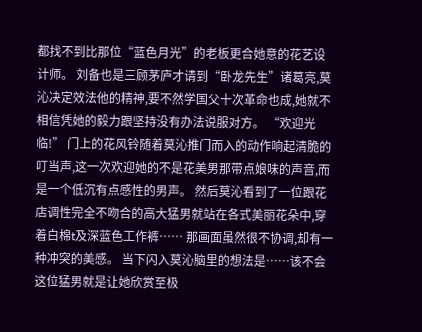都找不到比那位“蓝色月光”的老板更合她意的花艺设计师。 刘备也是三顾茅庐才请到“卧龙先生”诸葛亮,莫沁决定效法他的精神,要不然学国父十次革命也成,她就不相信凭她的毅力跟坚持没有办法说服对方。 “欢迎光临!” 门上的花风铃随着莫沁推门而入的动作响起清脆的叮当声,这一次欢迎她的不是花美男那带点娘味的声音,而是一个低沉有点感性的男声。 然后莫沁看到了一位跟花店调性完全不吻合的高大猛男就站在各式美丽花朵中,穿着白棉t及深蓝色工作裤…… 那画面虽然很不协调,却有一种冲突的美感。 当下闪入莫沁脑里的想法是……该不会这位猛男就是让她欣赏至极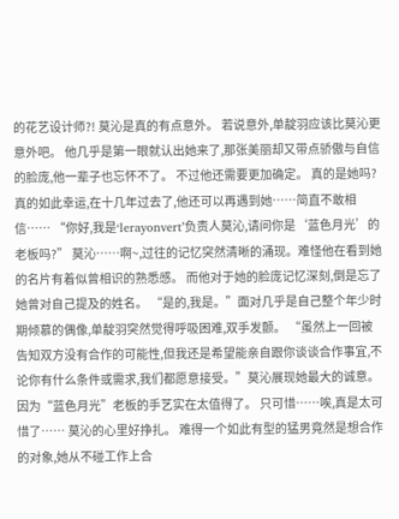的花艺设计师?! 莫沁是真的有点意外。 若说意外,单靛羽应该比莫沁更意外吧。 他几乎是第一眼就认出她来了,那张美丽却又带点骄傲与自信的脸庞,他一辈子也忘怀不了。 不过他还需要更加确定。 真的是她吗?真的如此幸运,在十几年过去了,他还可以再遇到她……简直不敢相信…… “你好,我是‘lerayonvert’负责人莫沁,请问你是‘蓝色月光’的老板吗?” 莫沁……啊~,过往的记忆突然清晰的涌现。难怪他在看到她的名片有着似曾相识的熟悉感。 而他对于她的脸庞记忆深刻,倒是忘了她曾对自己提及的姓名。 “是的,我是。”面对几乎是自己整个年少时期倾慕的偶像,单靛羽突然觉得呼吸困难,双手发颤。 “虽然上一回被告知双方没有合作的可能性,但我还是希望能亲自跟你谈谈合作事宜,不论你有什么条件或需求,我们都愿意接受。”莫沁展现她最大的诚意。 因为“蓝色月光”老板的手艺实在太值得了。 只可惜……唉,真是太可惜了…… 莫沁的心里好挣扎。 难得一个如此有型的猛男竟然是想合作的对象,她从不碰工作上合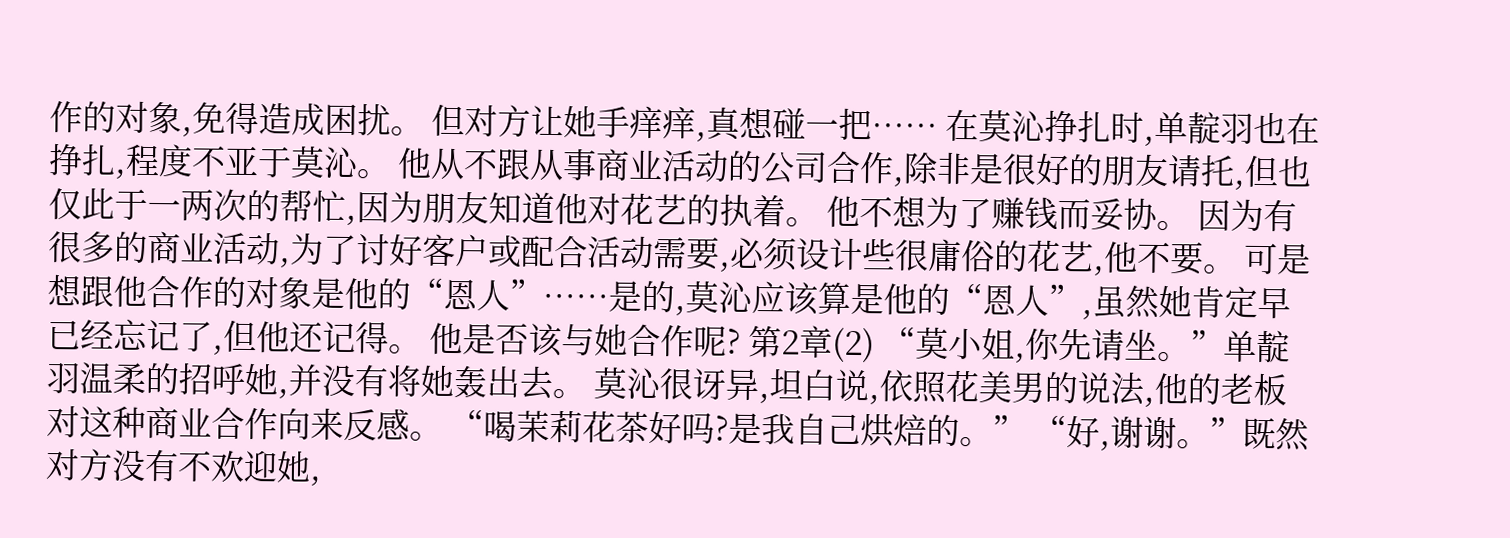作的对象,免得造成困扰。 但对方让她手痒痒,真想碰一把…… 在莫沁挣扎时,单靛羽也在挣扎,程度不亚于莫沁。 他从不跟从事商业活动的公司合作,除非是很好的朋友请托,但也仅此于一两次的帮忙,因为朋友知道他对花艺的执着。 他不想为了赚钱而妥协。 因为有很多的商业活动,为了讨好客户或配合活动需要,必须设计些很庸俗的花艺,他不要。 可是想跟他合作的对象是他的“恩人”……是的,莫沁应该算是他的“恩人”,虽然她肯定早已经忘记了,但他还记得。 他是否该与她合作呢? 第2章(2) “莫小姐,你先请坐。”单靛羽温柔的招呼她,并没有将她轰出去。 莫沁很讶异,坦白说,依照花美男的说法,他的老板对这种商业合作向来反感。 “喝茉莉花茶好吗?是我自己烘焙的。” “好,谢谢。”既然对方没有不欢迎她,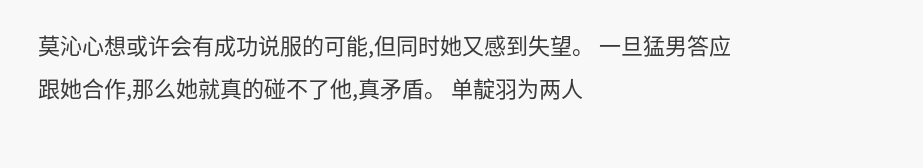莫沁心想或许会有成功说服的可能,但同时她又感到失望。 一旦猛男答应跟她合作,那么她就真的碰不了他,真矛盾。 单靛羽为两人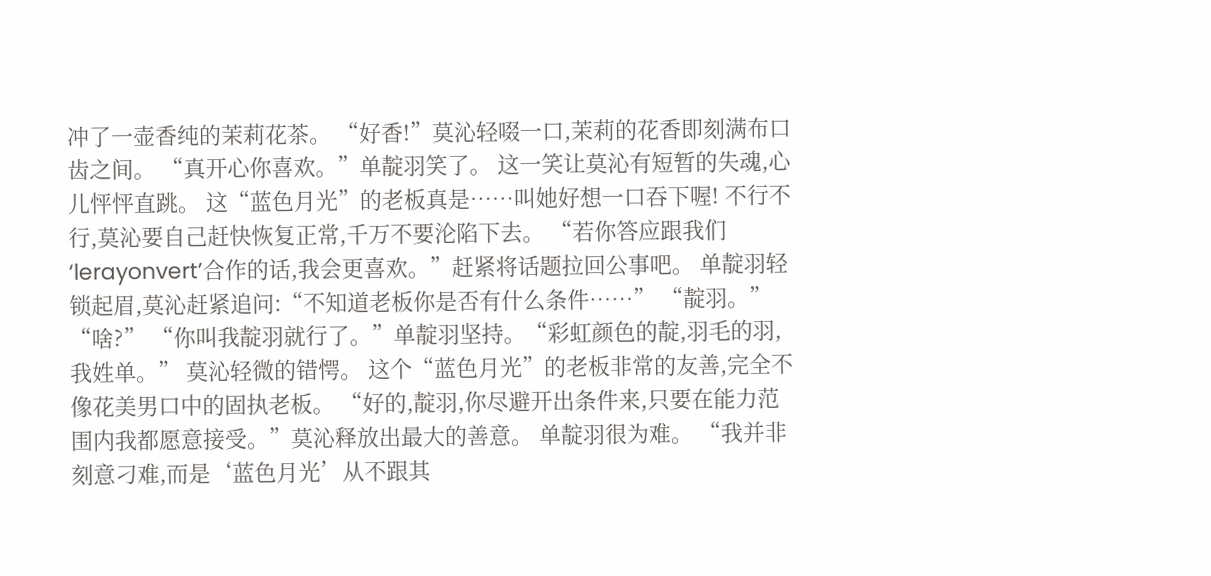冲了一壶香纯的茉莉花茶。 “好香!”莫沁轻啜一口,茉莉的花香即刻满布口齿之间。 “真开心你喜欢。”单靛羽笑了。 这一笑让莫沁有短暂的失魂,心儿怦怦直跳。 这“蓝色月光”的老板真是……叫她好想一口吞下喔! 不行不行,莫沁要自己赶快恢复正常,千万不要沦陷下去。 “若你答应跟我们‘lerayonvert’合作的话,我会更喜欢。”赶紧将话题拉回公事吧。 单靛羽轻锁起眉,莫沁赶紧追问:“不知道老板你是否有什么条件……” “靛羽。” “啥?” “你叫我靛羽就行了。”单靛羽坚持。“彩虹颜色的靛,羽毛的羽,我姓单。” 莫沁轻微的错愕。 这个“蓝色月光”的老板非常的友善,完全不像花美男口中的固执老板。 “好的,靛羽,你尽避开出条件来,只要在能力范围内我都愿意接受。”莫沁释放出最大的善意。 单靛羽很为难。 “我并非刻意刁难,而是‘蓝色月光’从不跟其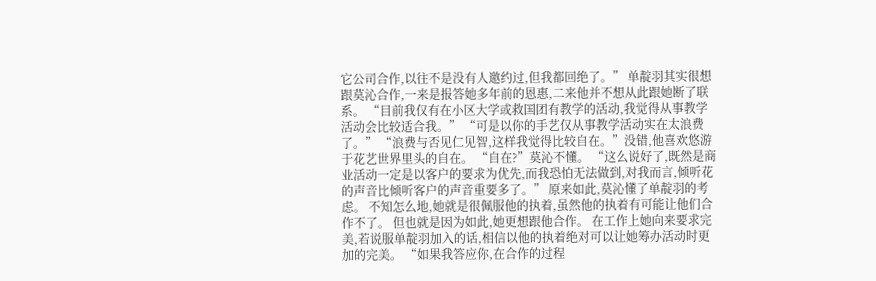它公司合作,以往不是没有人邀约过,但我都回绝了。” 单靛羽其实很想跟莫沁合作,一来是报答她多年前的恩惠,二来他并不想从此跟她断了联系。 “目前我仅有在小区大学或救国团有教学的活动,我觉得从事教学活动会比较适合我。” “可是以你的手艺仅从事教学活动实在太浪费了。” “浪费与否见仁见智,这样我觉得比较自在。”没错,他喜欢悠游于花艺世界里头的自在。 “自在?”莫沁不懂。 “这么说好了,既然是商业活动一定是以客户的要求为优先,而我恐怕无法做到,对我而言,倾听花的声音比倾听客户的声音重要多了。” 原来如此,莫沁懂了单靛羽的考虑。 不知怎么地,她就是很佩服他的执着,虽然他的执着有可能让他们合作不了。 但也就是因为如此,她更想跟他合作。 在工作上她向来要求完美,若说服单靛羽加入的话,相信以他的执着绝对可以让她筹办活动时更加的完美。 “如果我答应你,在合作的过程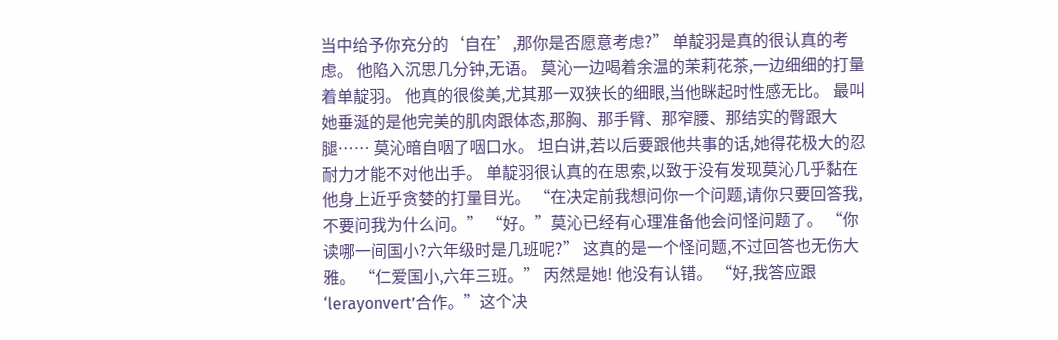当中给予你充分的‘自在’,那你是否愿意考虑?” 单靛羽是真的很认真的考虑。 他陷入沉思几分钟,无语。 莫沁一边喝着余温的茉莉花茶,一边细细的打量着单靛羽。 他真的很俊美,尤其那一双狭长的细眼,当他眯起时性感无比。 最叫她垂涎的是他完美的肌肉跟体态,那胸、那手臂、那窄腰、那结实的臀跟大腿…… 莫沁暗自咽了咽口水。 坦白讲,若以后要跟他共事的话,她得花极大的忍耐力才能不对他出手。 单靛羽很认真的在思索,以致于没有发现莫沁几乎黏在他身上近乎贪婪的打量目光。 “在决定前我想问你一个问题,请你只要回答我,不要问我为什么问。” “好。”莫沁已经有心理准备他会问怪问题了。 “你读哪一间国小?六年级时是几班呢?” 这真的是一个怪问题,不过回答也无伤大雅。 “仁爱国小,六年三班。” 丙然是她! 他没有认错。 “好,我答应跟‘lerayonvert’合作。”这个决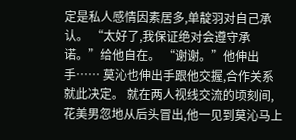定是私人感情因素居多,单靛羽对自己承认。 “太好了,我保证绝对会遵守承诺。”给他自在。 “谢谢。”他伸出手…… 莫沁也伸出手跟他交握,合作关系就此决定。 就在两人视线交流的顷刻间,花美男忽地从后头冒出,他一见到莫沁马上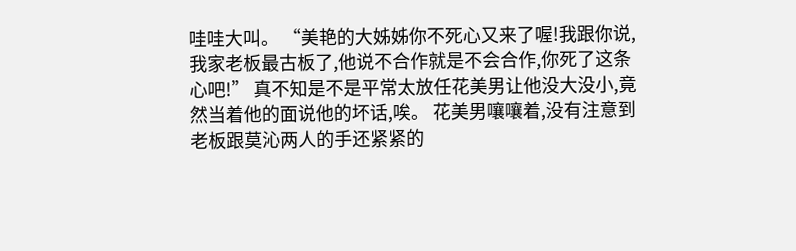哇哇大叫。 “美艳的大姊姊你不死心又来了喔!我跟你说,我家老板最古板了,他说不合作就是不会合作,你死了这条心吧!” 真不知是不是平常太放任花美男让他没大没小,竟然当着他的面说他的坏话,唉。 花美男嚷嚷着,没有注意到老板跟莫沁两人的手还紧紧的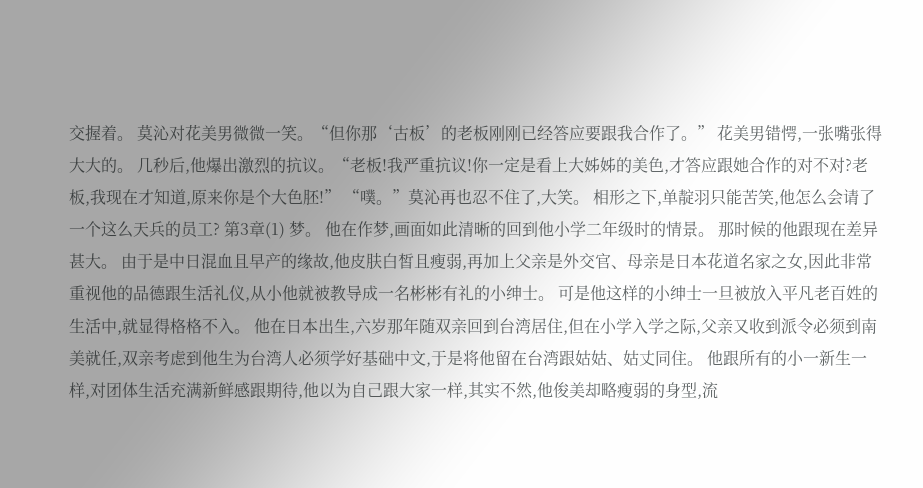交握着。 莫沁对花美男微微一笑。“但你那‘古板’的老板刚刚已经答应要跟我合作了。” 花美男错愕,一张嘴张得大大的。 几秒后,他爆出激烈的抗议。“老板!我严重抗议!你一定是看上大姊姊的美色,才答应跟她合作的对不对?老板,我现在才知道,原来你是个大色胚!” “噗。”莫沁再也忍不住了,大笑。 相形之下,单靛羽只能苦笑,他怎么会请了一个这么天兵的员工? 第3章(1) 梦。 他在作梦,画面如此清晰的回到他小学二年级时的情景。 那时候的他跟现在差异甚大。 由于是中日混血且早产的缘故,他皮肤白皙且瘦弱,再加上父亲是外交官、母亲是日本花道名家之女,因此非常重视他的品德跟生活礼仪,从小他就被教导成一名彬彬有礼的小绅士。 可是他这样的小绅士一旦被放入平凡老百姓的生活中,就显得格格不入。 他在日本出生,六岁那年随双亲回到台湾居住,但在小学入学之际,父亲又收到派令必须到南美就任,双亲考虑到他生为台湾人必须学好基础中文,于是将他留在台湾跟姑姑、姑丈同住。 他跟所有的小一新生一样,对团体生活充满新鲜感跟期待,他以为自己跟大家一样,其实不然,他俊美却略瘦弱的身型,流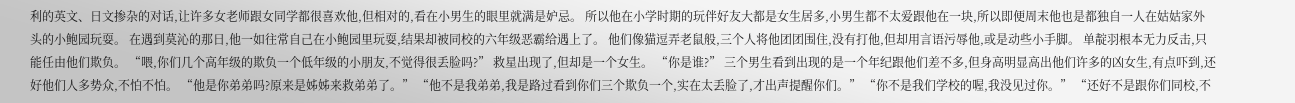利的英文、日文掺杂的对话,让许多女老师跟女同学都很喜欢他,但相对的,看在小男生的眼里就满是妒忌。 所以他在小学时期的玩伴好友大都是女生居多,小男生都不太爱跟他在一块,所以即便周末他也是都独自一人在姑姑家外头的小鲍园玩耍。 在遇到莫沁的那日,他一如往常自己在小鲍园里玩耍,结果却被同校的六年级恶霸给遇上了。 他们像猫逗弄老鼠般,三个人将他团团围住,没有打他,但却用言语污辱他,或是动些小手脚。 单靛羽根本无力反击,只能任由他们欺负。 “喂,你们几个高年级的欺负一个低年级的小朋友,不觉得很丢脸吗?” 救星出现了,但却是一个女生。 “你是谁?” 三个男生看到出现的是一个年纪跟他们差不多,但身高明显高出他们许多的凶女生,有点吓到,还好他们人多势众,不怕不怕。 “他是你弟弟吗?原来是姊姊来救弟弟了。” “他不是我弟弟,我是路过看到你们三个欺负一个,实在太丢脸了,才出声提醒你们。” “你不是我们学校的喔,我没见过你。” “还好不是跟你们同校,不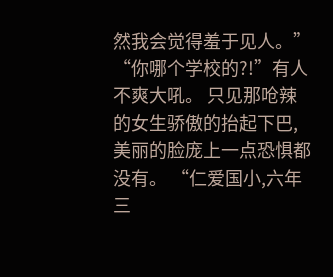然我会觉得羞于见人。” “你哪个学校的?!”有人不爽大吼。 只见那呛辣的女生骄傲的抬起下巴,美丽的脸庞上一点恐惧都没有。 “仁爱国小,六年三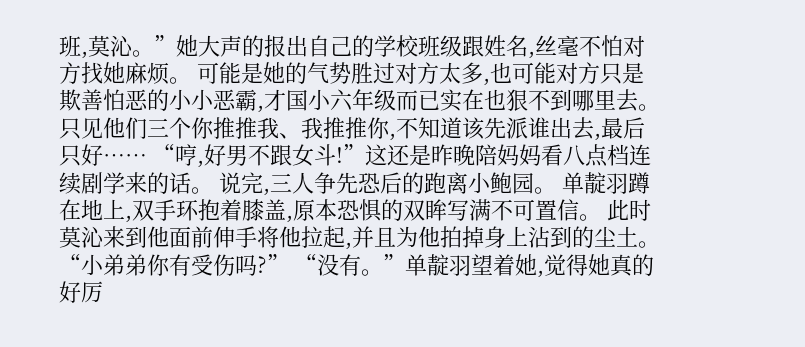班,莫沁。”她大声的报出自己的学校班级跟姓名,丝毫不怕对方找她麻烦。 可能是她的气势胜过对方太多,也可能对方只是欺善怕恶的小小恶霸,才国小六年级而已实在也狠不到哪里去。 只见他们三个你推推我、我推推你,不知道该先派谁出去,最后只好…… “哼,好男不跟女斗!”这还是昨晚陪妈妈看八点档连续剧学来的话。 说完,三人争先恐后的跑离小鲍园。 单靛羽蹲在地上,双手环抱着膝盖,原本恐惧的双眸写满不可置信。 此时莫沁来到他面前伸手将他拉起,并且为他拍掉身上沾到的尘土。 “小弟弟你有受伤吗?” “没有。”单靛羽望着她,觉得她真的好厉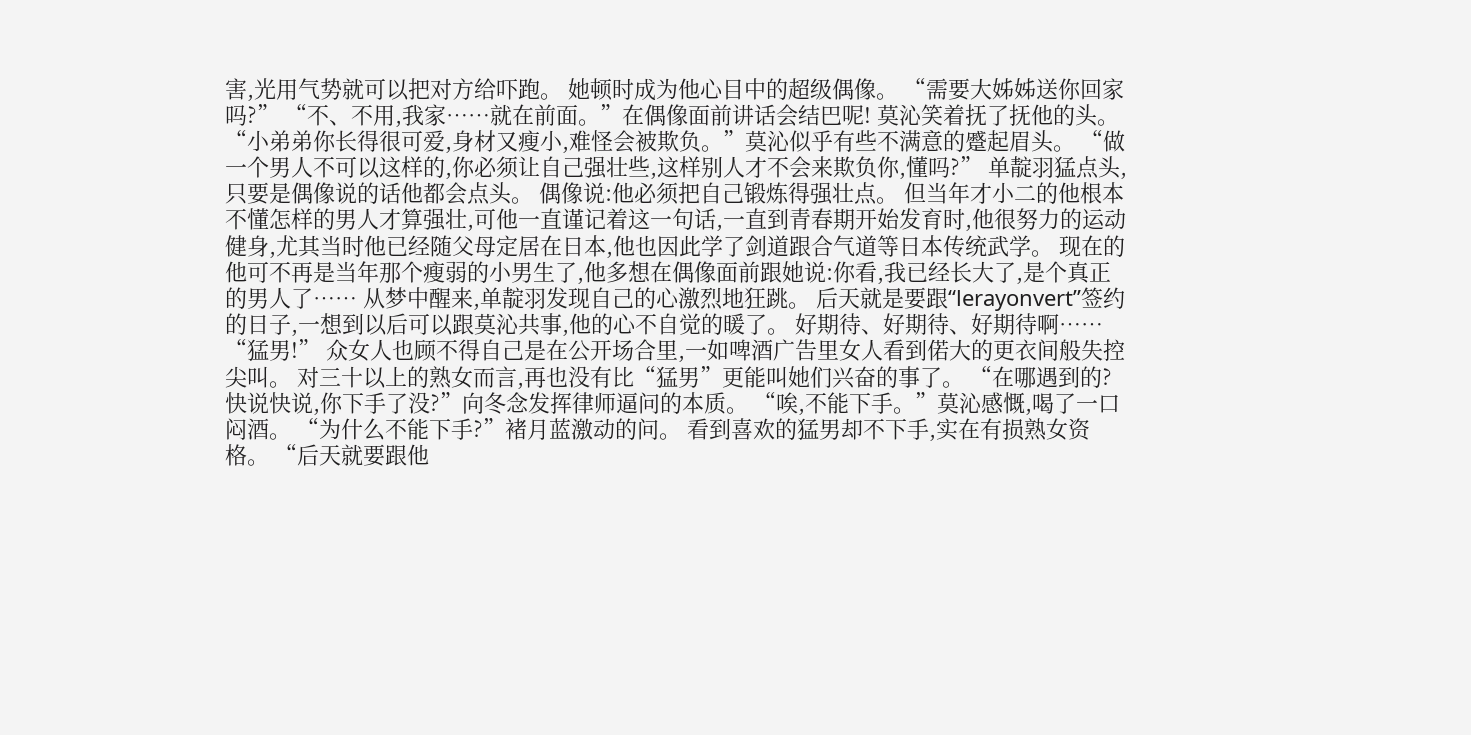害,光用气势就可以把对方给吓跑。 她顿时成为他心目中的超级偶像。 “需要大姊姊送你回家吗?” “不、不用,我家……就在前面。”在偶像面前讲话会结巴呢! 莫沁笑着抚了抚他的头。 “小弟弟你长得很可爱,身材又瘦小,难怪会被欺负。”莫沁似乎有些不满意的蹙起眉头。 “做一个男人不可以这样的,你必须让自己强壮些,这样别人才不会来欺负你,懂吗?” 单靛羽猛点头,只要是偶像说的话他都会点头。 偶像说:他必须把自己锻炼得强壮点。 但当年才小二的他根本不懂怎样的男人才算强壮,可他一直谨记着这一句话,一直到青春期开始发育时,他很努力的运动健身,尤其当时他已经随父母定居在日本,他也因此学了剑道跟合气道等日本传统武学。 现在的他可不再是当年那个瘦弱的小男生了,他多想在偶像面前跟她说:你看,我已经长大了,是个真正的男人了…… 从梦中醒来,单靛羽发现自己的心激烈地狂跳。 后天就是要跟“lerayonvert”签约的日子,一想到以后可以跟莫沁共事,他的心不自觉的暖了。 好期待、好期待、好期待啊…… “猛男!” 众女人也顾不得自己是在公开场合里,一如啤酒广告里女人看到偌大的更衣间般失控尖叫。 对三十以上的熟女而言,再也没有比“猛男”更能叫她们兴奋的事了。 “在哪遇到的?快说快说,你下手了没?”向冬念发挥律师逼问的本质。 “唉,不能下手。”莫沁感慨,喝了一口闷酒。 “为什么不能下手?”褚月蓝激动的问。 看到喜欢的猛男却不下手,实在有损熟女资格。 “后天就要跟他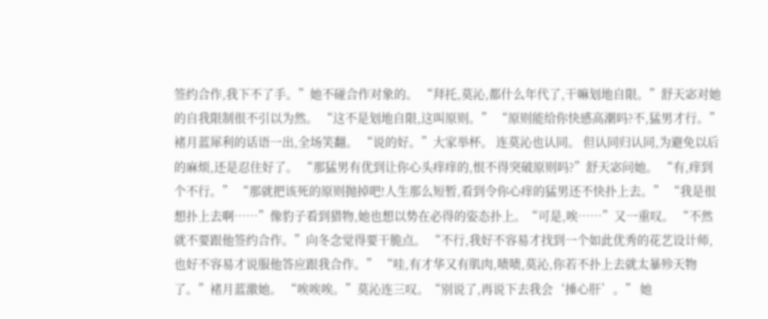签约合作,我下不了手。”她不碰合作对象的。 “拜托,莫沁,都什么年代了,干嘛划地自限。”舒天宓对她的自我限制很不引以为然。 “这不是划地自限,这叫原则。” “原则能给你快感高潮吗?不,猛男才行。”褚月蓝犀利的话语一出,全场笑翻。 “说的好。”大家举杯。 连莫沁也认同。 但认同归认同,为避免以后的麻烦,还是忍住好了。 “那猛男有优到让你心头痒痒的,恨不得突破原则吗?”舒天宓问她。 “有,痒到个不行。” “那就把该死的原则抛掉吧!人生那么短暂,看到令你心痒的猛男还不快扑上去。” “我是很想扑上去啊……”像豹子看到猎物,她也想以势在必得的姿态扑上。“可是,唉……”又一重叹。 “不然就不要跟他签约合作。”向冬念觉得要干脆点。 “不行,我好不容易才找到一个如此优秀的花艺设计师,也好不容易才说服他答应跟我合作。” “哇,有才华又有肌肉,啧啧,莫沁,你若不扑上去就太暴殄天物了。”褚月蓝激她。 “唉唉唉。”莫沁连三叹。“别说了,再说下去我会‘捶心肝’。” 她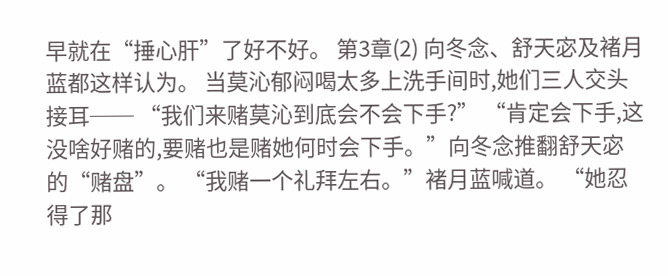早就在“捶心肝”了好不好。 第3章(2) 向冬念、舒天宓及褚月蓝都这样认为。 当莫沁郁闷喝太多上洗手间时,她们三人交头接耳── “我们来赌莫沁到底会不会下手?” “肯定会下手,这没啥好赌的,要赌也是赌她何时会下手。”向冬念推翻舒天宓的“赌盘”。 “我赌一个礼拜左右。”褚月蓝喊道。 “她忍得了那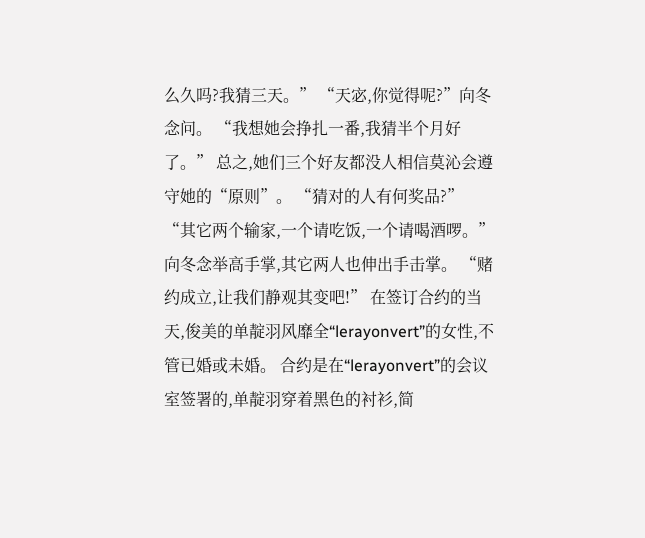么久吗?我猜三天。” “天宓,你觉得呢?”向冬念问。 “我想她会挣扎一番,我猜半个月好了。” 总之,她们三个好友都没人相信莫沁会遵守她的“原则”。 “猜对的人有何奖品?” “其它两个输家,一个请吃饭,一个请喝酒啰。” 向冬念举高手掌,其它两人也伸出手击掌。 “赌约成立,让我们静观其变吧!” 在签订合约的当天,俊美的单靛羽风靡全“lerayonvert”的女性,不管已婚或未婚。 合约是在“lerayonvert”的会议室签署的,单靛羽穿着黑色的衬衫,简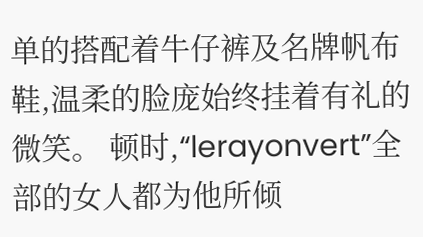单的搭配着牛仔裤及名牌帆布鞋,温柔的脸庞始终挂着有礼的微笑。 顿时,“lerayonvert”全部的女人都为他所倾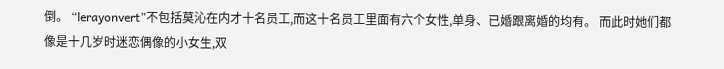倒。 “lerayonvert”不包括莫沁在内才十名员工,而这十名员工里面有六个女性,单身、已婚跟离婚的均有。 而此时她们都像是十几岁时迷恋偶像的小女生,双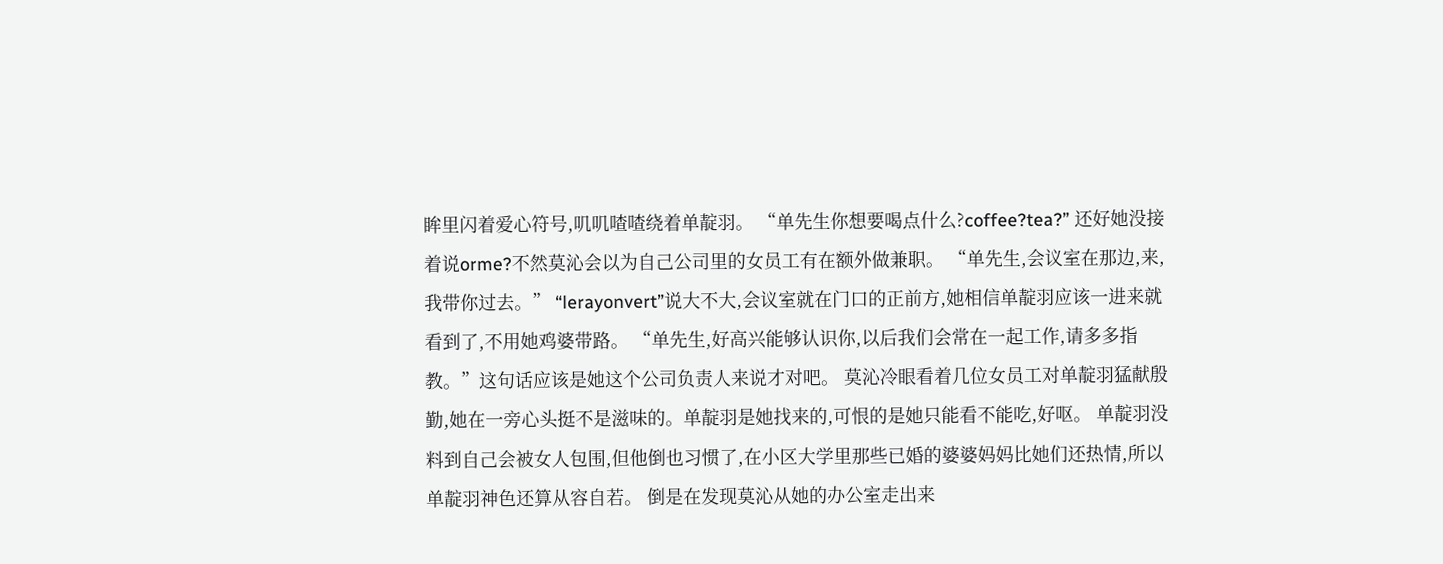眸里闪着爱心符号,叽叽喳喳绕着单靛羽。 “单先生你想要喝点什么?coffee?tea?” 还好她没接着说orme?不然莫沁会以为自己公司里的女员工有在额外做兼职。 “单先生,会议室在那边,来,我带你过去。” “lerayonvert”说大不大,会议室就在门口的正前方,她相信单靛羽应该一进来就看到了,不用她鸡婆带路。 “单先生,好高兴能够认识你,以后我们会常在一起工作,请多多指教。”这句话应该是她这个公司负责人来说才对吧。 莫沁冷眼看着几位女员工对单靛羽猛献殷勤,她在一旁心头挺不是滋味的。单靛羽是她找来的,可恨的是她只能看不能吃,好呕。 单靛羽没料到自己会被女人包围,但他倒也习惯了,在小区大学里那些已婚的婆婆妈妈比她们还热情,所以单靛羽神色还算从容自若。 倒是在发现莫沁从她的办公室走出来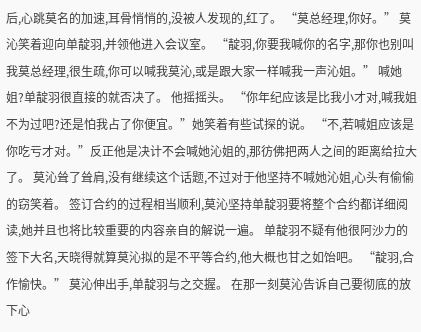后,心跳莫名的加速,耳骨悄悄的,没被人发现的,红了。 “莫总经理,你好。” 莫沁笑着迎向单靛羽,并领他进入会议室。 “靛羽,你要我喊你的名字,那你也别叫我莫总经理,很生疏,你可以喊我莫沁,或是跟大家一样喊我一声沁姐。” 喊她姐?单靛羽很直接的就否决了。 他摇摇头。 “你年纪应该是比我小才对,喊我姐不为过吧?还是怕我占了你便宜。”她笑着有些试探的说。 “不,若喊姐应该是你吃亏才对。”反正他是决计不会喊她沁姐的,那彷佛把两人之间的距离给拉大了。 莫沁耸了耸肩,没有继续这个话题,不过对于他坚持不喊她沁姐,心头有偷偷的窃笑着。 签订合约的过程相当顺利,莫沁坚持单靛羽要将整个合约都详细阅读,她并且也将比较重要的内容亲自的解说一遍。 单靛羽不疑有他很阿沙力的签下大名,天晓得就算莫沁拟的是不平等合约,他大概也甘之如饴吧。 “靛羽,合作愉快。” 莫沁伸出手,单靛羽与之交握。 在那一刻莫沁告诉自己要彻底的放下心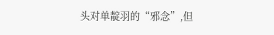头对单靛羽的“邪念”,但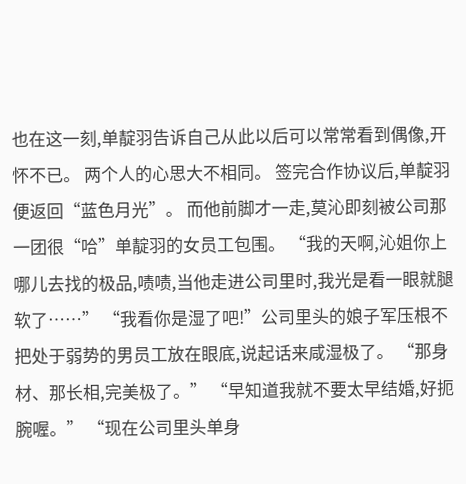也在这一刻,单靛羽告诉自己从此以后可以常常看到偶像,开怀不已。 两个人的心思大不相同。 签完合作协议后,单靛羽便返回“蓝色月光”。 而他前脚才一走,莫沁即刻被公司那一团很“哈”单靛羽的女员工包围。 “我的天啊,沁姐你上哪儿去找的极品,啧啧,当他走进公司里时,我光是看一眼就腿软了……” “我看你是湿了吧!”公司里头的娘子军压根不把处于弱势的男员工放在眼底,说起话来咸湿极了。 “那身材、那长相,完美极了。” “早知道我就不要太早结婚,好扼腕喔。” “现在公司里头单身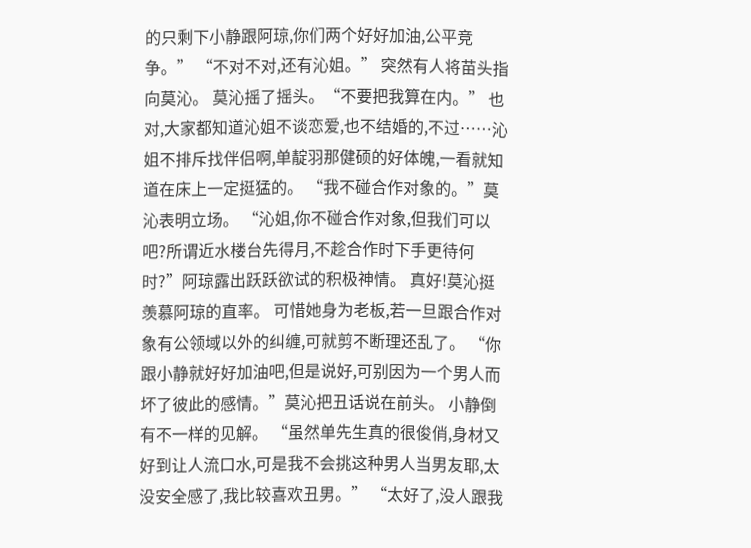的只剩下小静跟阿琼,你们两个好好加油,公平竞争。” “不对不对,还有沁姐。” 突然有人将苗头指向莫沁。 莫沁摇了摇头。“不要把我算在内。” 也对,大家都知道沁姐不谈恋爱,也不结婚的,不过……沁姐不排斥找伴侣啊,单靛羽那健硕的好体魄,一看就知道在床上一定挺猛的。 “我不碰合作对象的。”莫沁表明立场。 “沁姐,你不碰合作对象,但我们可以吧?所谓近水楼台先得月,不趁合作时下手更待何时?”阿琼露出跃跃欲试的积极神情。 真好!莫沁挺羡慕阿琼的直率。 可惜她身为老板,若一旦跟合作对象有公领域以外的纠缠,可就剪不断理还乱了。 “你跟小静就好好加油吧,但是说好,可别因为一个男人而坏了彼此的感情。”莫沁把丑话说在前头。 小静倒有不一样的见解。 “虽然单先生真的很俊俏,身材又好到让人流口水,可是我不会挑这种男人当男友耶,太没安全感了,我比较喜欢丑男。” “太好了,没人跟我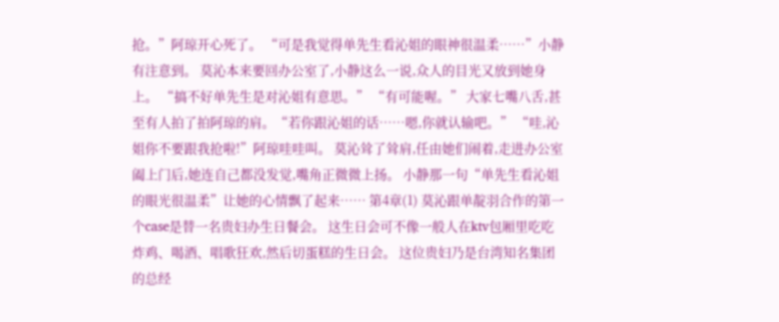抢。”阿琼开心死了。 “可是我觉得单先生看沁姐的眼神很温柔……”小静有注意到。 莫沁本来要回办公室了,小静这么一说,众人的目光又放到她身上。 “搞不好单先生是对沁姐有意思。” “有可能喔。” 大家七嘴八舌,甚至有人拍了拍阿琼的肩。“若你跟沁姐的话……嗯,你就认输吧。” “哇,沁姐你不要跟我抢啦!”阿琼哇哇叫。 莫沁耸了耸肩,任由她们闹着,走进办公室阖上门后,她连自己都没发觉,嘴角正微微上扬。 小静那一句“单先生看沁姐的眼光很温柔”让她的心情飘了起来…… 第4章(1) 莫沁跟单靛羽合作的第一个case是替一名贵妇办生日餐会。 这生日会可不像一般人在ktv包厢里吃吃炸鸡、喝酒、唱歌狂欢,然后切蛋糕的生日会。 这位贵妇乃是台湾知名集团的总经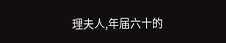理夫人,年届六十的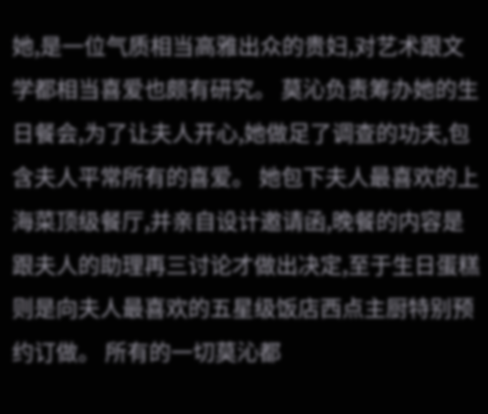她,是一位气质相当高雅出众的贵妇,对艺术跟文学都相当喜爱也颇有研究。 莫沁负责筹办她的生日餐会,为了让夫人开心,她做足了调查的功夫,包含夫人平常所有的喜爱。 她包下夫人最喜欢的上海菜顶级餐厅,并亲自设计邀请函,晚餐的内容是跟夫人的助理再三讨论才做出决定,至于生日蛋糕则是向夫人最喜欢的五星级饭店西点主厨特别预约订做。 所有的一切莫沁都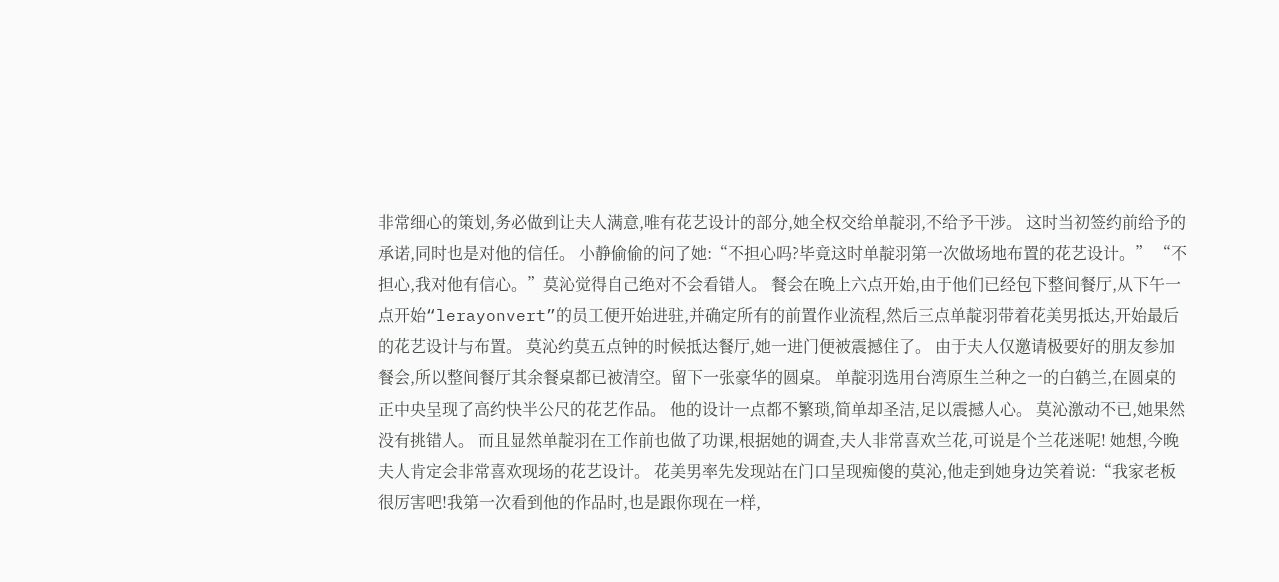非常细心的策划,务必做到让夫人满意,唯有花艺设计的部分,她全权交给单靛羽,不给予干涉。 这时当初签约前给予的承诺,同时也是对他的信任。 小静偷偷的问了她:“不担心吗?毕竟这时单靛羽第一次做场地布置的花艺设计。” “不担心,我对他有信心。”莫沁觉得自己绝对不会看错人。 餐会在晚上六点开始,由于他们已经包下整间餐厅,从下午一点开始“lerayonvert”的员工便开始进驻,并确定所有的前置作业流程,然后三点单靛羽带着花美男抵达,开始最后的花艺设计与布置。 莫沁约莫五点钟的时候抵达餐厅,她一进门便被震撼住了。 由于夫人仅邀请极要好的朋友参加餐会,所以整间餐厅其余餐桌都已被清空。留下一张豪华的圆桌。 单靛羽选用台湾原生兰种之一的白鹤兰,在圆桌的正中央呈现了高约快半公尺的花艺作品。 他的设计一点都不繁琐,简单却圣洁,足以震撼人心。 莫沁激动不已,她果然没有挑错人。 而且显然单靛羽在工作前也做了功课,根据她的调查,夫人非常喜欢兰花,可说是个兰花迷呢! 她想,今晚夫人肯定会非常喜欢现场的花艺设计。 花美男率先发现站在门口呈现痴傻的莫沁,他走到她身边笑着说:“我家老板很厉害吧!我第一次看到他的作品时,也是跟你现在一样,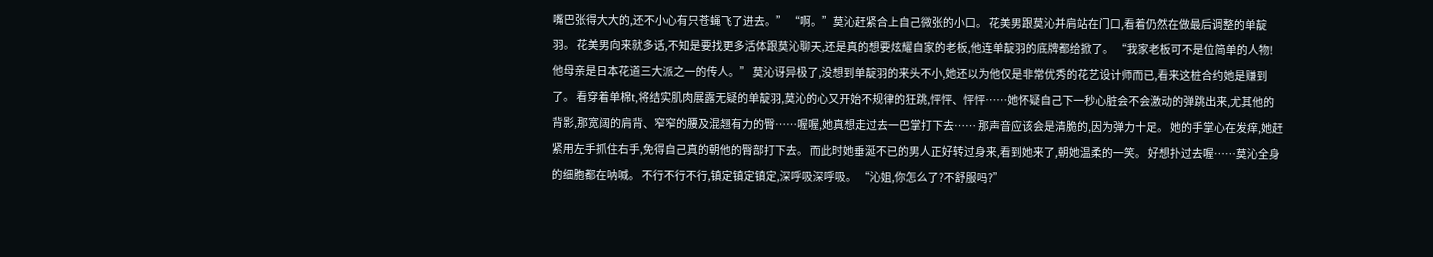嘴巴张得大大的,还不小心有只苍蝇飞了进去。” “啊。”莫沁赶紧合上自己微张的小口。 花美男跟莫沁并肩站在门口,看着仍然在做最后调整的单靛羽。 花美男向来就多话,不知是要找更多活体跟莫沁聊天,还是真的想要炫耀自家的老板,他连单靛羽的底牌都给掀了。 “我家老板可不是位简单的人物!他母亲是日本花道三大派之一的传人。” 莫沁讶异极了,没想到单靛羽的来头不小,她还以为他仅是非常优秀的花艺设计师而已,看来这桩合约她是赚到了。 看穿着单棉t,将结实肌肉展露无疑的单靛羽,莫沁的心又开始不规律的狂跳,怦怦、怦怦……她怀疑自己下一秒心脏会不会激动的弹跳出来,尤其他的背影,那宽阔的肩背、窄窄的腰及混翘有力的臀……喔喔,她真想走过去一巴掌打下去…… 那声音应该会是清脆的,因为弹力十足。 她的手掌心在发痒,她赶紧用左手抓住右手,免得自己真的朝他的臀部打下去。 而此时她垂涎不已的男人正好转过身来,看到她来了,朝她温柔的一笑。 好想扑过去喔……莫沁全身的细胞都在呐喊。 不行不行不行,镇定镇定镇定,深呼吸深呼吸。 “沁姐,你怎么了?不舒服吗?”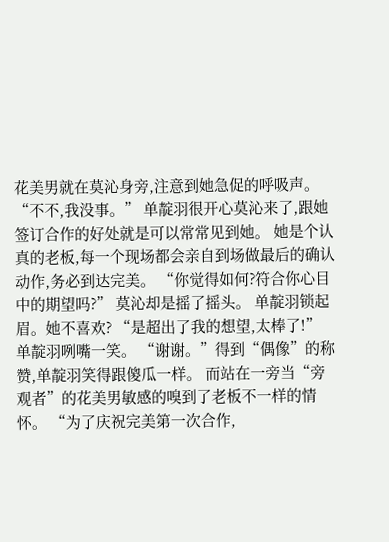花美男就在莫沁身旁,注意到她急促的呼吸声。 “不不,我没事。” 单靛羽很开心莫沁来了,跟她签订合作的好处就是可以常常见到她。 她是个认真的老板,每一个现场都会亲自到场做最后的确认动作,务必到达完美。 “你觉得如何?符合你心目中的期望吗?” 莫沁却是摇了摇头。 单靛羽锁起眉。她不喜欢? “是超出了我的想望,太棒了!” 单靛羽咧嘴一笑。 “谢谢。”得到“偶像”的称赞,单靛羽笑得跟傻瓜一样。 而站在一旁当“旁观者”的花美男敏感的嗅到了老板不一样的情怀。 “为了庆祝完美第一次合作,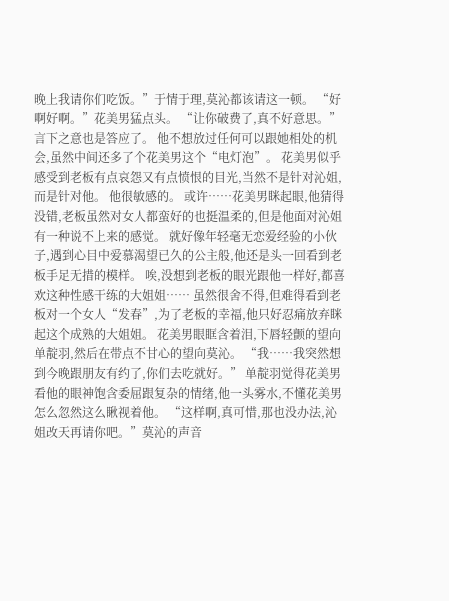晚上我请你们吃饭。”于情于理,莫沁都该请这一顿。 “好啊好啊。”花美男猛点头。 “让你破费了,真不好意思。”言下之意也是答应了。 他不想放过任何可以跟她相处的机会,虽然中间还多了个花美男这个“电灯泡”。 花美男似乎感受到老板有点哀怨又有点愤恨的目光,当然不是针对沁姐,而是针对他。 他很敏感的。 或许……花美男眯起眼,他猜得没错,老板虽然对女人都蛮好的也挺温柔的,但是他面对沁姐有一种说不上来的感觉。 就好像年轻毫无恋爱经验的小伙子,遇到心目中爱慕渴望已久的公主般,他还是头一回看到老板手足无措的模样。 唉,没想到老板的眼光跟他一样好,都喜欢这种性感干练的大姐姐…… 虽然很舍不得,但难得看到老板对一个女人“发春”,为了老板的幸福,他只好忍痛放弃眯起这个成熟的大姐姐。 花美男眼眶含着泪,下唇轻颤的望向单靛羽,然后在带点不甘心的望向莫沁。 “我……我突然想到今晚跟朋友有约了,你们去吃就好。” 单靛羽觉得花美男看他的眼神饱含委屈跟复杂的情绪,他一头雾水,不懂花美男怎么忽然这么瞅视着他。 “这样啊,真可惜,那也没办法,沁姐改天再请你吧。”莫沁的声音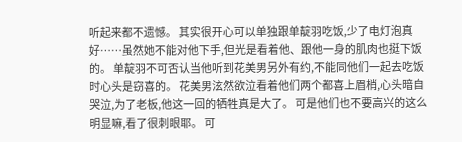听起来都不遗憾。 其实很开心可以单独跟单靛羽吃饭,少了电灯泡真好……虽然她不能对他下手,但光是看着他、跟他一身的肌肉也挺下饭的。 单靛羽不可否认当他听到花美男另外有约,不能同他们一起去吃饭时心头是窃喜的。 花美男泫然欲泣看着他们两个都喜上眉梢,心头暗自哭泣,为了老板,他这一回的牺牲真是大了。 可是他们也不要高兴的这么明显嘛,看了很刺眼耶。 可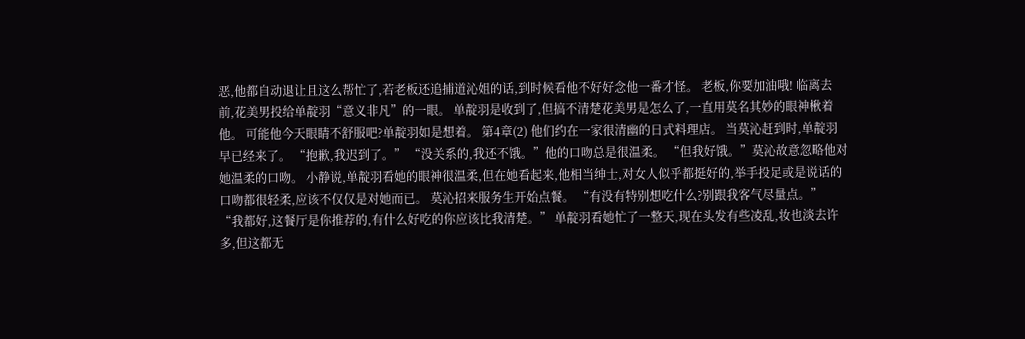恶,他都自动退让且这么帮忙了,若老板还追捕道沁姐的话,到时候看他不好好念他一番才怪。 老板,你要加油哦! 临离去前,花美男投给单靛羽“意义非凡”的一眼。 单靛羽是收到了,但搞不清楚花美男是怎么了,一直用莫名其妙的眼神楸着他。 可能他今天眼睛不舒服吧?单靛羽如是想着。 第4章(2) 他们约在一家很清幽的日式料理店。 当莫沁赶到时,单靛羽早已经来了。 “抱歉,我迟到了。” “没关系的,我还不饿。”他的口吻总是很温柔。 “但我好饿。”莫沁故意忽略他对她温柔的口吻。 小静说,单靛羽看她的眼神很温柔,但在她看起来,他相当绅士,对女人似乎都挺好的,举手投足或是说话的口吻都很轻柔,应该不仅仅是对她而已。 莫沁招来服务生开始点餐。 “有没有特别想吃什么?别跟我客气尽量点。” “我都好,这餐厅是你推荐的,有什么好吃的你应该比我清楚。” 单靛羽看她忙了一整天,现在头发有些凌乱,妆也淡去许多,但这都无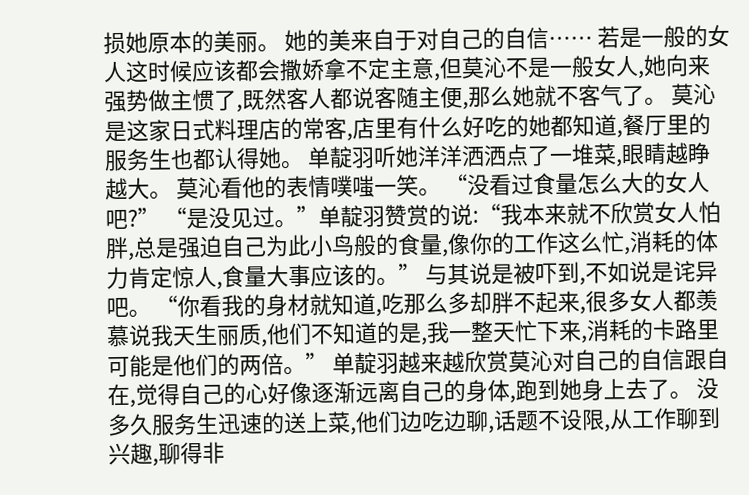损她原本的美丽。 她的美来自于对自己的自信…… 若是一般的女人这时候应该都会撒娇拿不定主意,但莫沁不是一般女人,她向来强势做主惯了,既然客人都说客随主便,那么她就不客气了。 莫沁是这家日式料理店的常客,店里有什么好吃的她都知道,餐厅里的服务生也都认得她。 单靛羽听她洋洋洒洒点了一堆菜,眼睛越睁越大。 莫沁看他的表情噗嗤一笑。 “没看过食量怎么大的女人吧?” “是没见过。”单靛羽赞赏的说:“我本来就不欣赏女人怕胖,总是强迫自己为此小鸟般的食量,像你的工作这么忙,消耗的体力肯定惊人,食量大事应该的。” 与其说是被吓到,不如说是诧异吧。 “你看我的身材就知道,吃那么多却胖不起来,很多女人都羡慕说我天生丽质,他们不知道的是,我一整天忙下来,消耗的卡路里可能是他们的两倍。” 单靛羽越来越欣赏莫沁对自己的自信跟自在,觉得自己的心好像逐渐远离自己的身体,跑到她身上去了。 没多久服务生迅速的送上菜,他们边吃边聊,话题不设限,从工作聊到兴趣,聊得非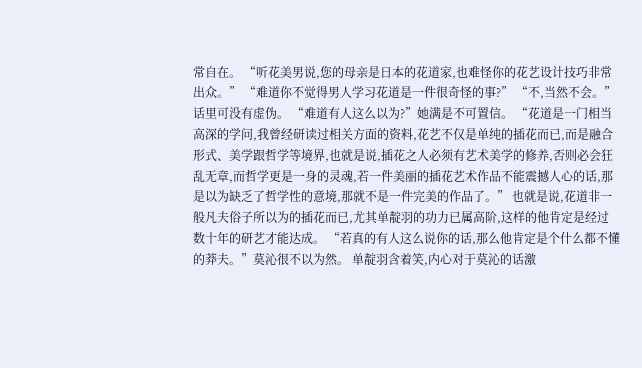常自在。 “听花美男说,您的母亲是日本的花道家,也难怪你的花艺设计技巧非常出众。” “难道你不觉得男人学习花道是一件很奇怪的事?” “不,当然不会。”话里可没有虚伪。 “难道有人这么以为?”她满是不可置信。 “花道是一门相当高深的学问,我曾经研读过相关方面的资料,花艺不仅是单纯的插花而已,而是融合形式、美学跟哲学等境界,也就是说,插花之人必须有艺术美学的修养,否则必会狂乱无章,而哲学更是一身的灵魂,若一件美丽的插花艺术作品不能震撼人心的话,那是以为缺乏了哲学性的意境,那就不是一件完美的作品了。” 也就是说,花道非一般凡夫俗子所以为的插花而已,尤其单靛羽的功力已属高阶,这样的他肯定是经过数十年的研艺才能达成。 “若真的有人这么说你的话,那么他肯定是个什么都不懂的莽夫。”莫沁很不以为然。 单靛羽含着笑,内心对于莫沁的话激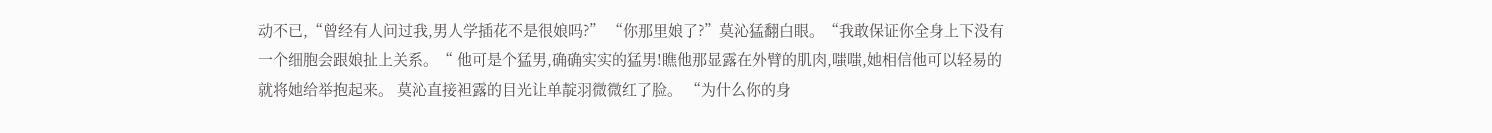动不已,“曾经有人问过我,男人学插花不是很娘吗?” “你那里娘了?”莫沁猛翻白眼。“我敢保证你全身上下没有一个细胞会跟娘扯上关系。“ 他可是个猛男,确确实实的猛男!瞧他那显露在外臂的肌肉,嗤嗤,她相信他可以轻易的就将她给举抱起来。 莫沁直接袒露的目光让单靛羽微微红了脸。 “为什么你的身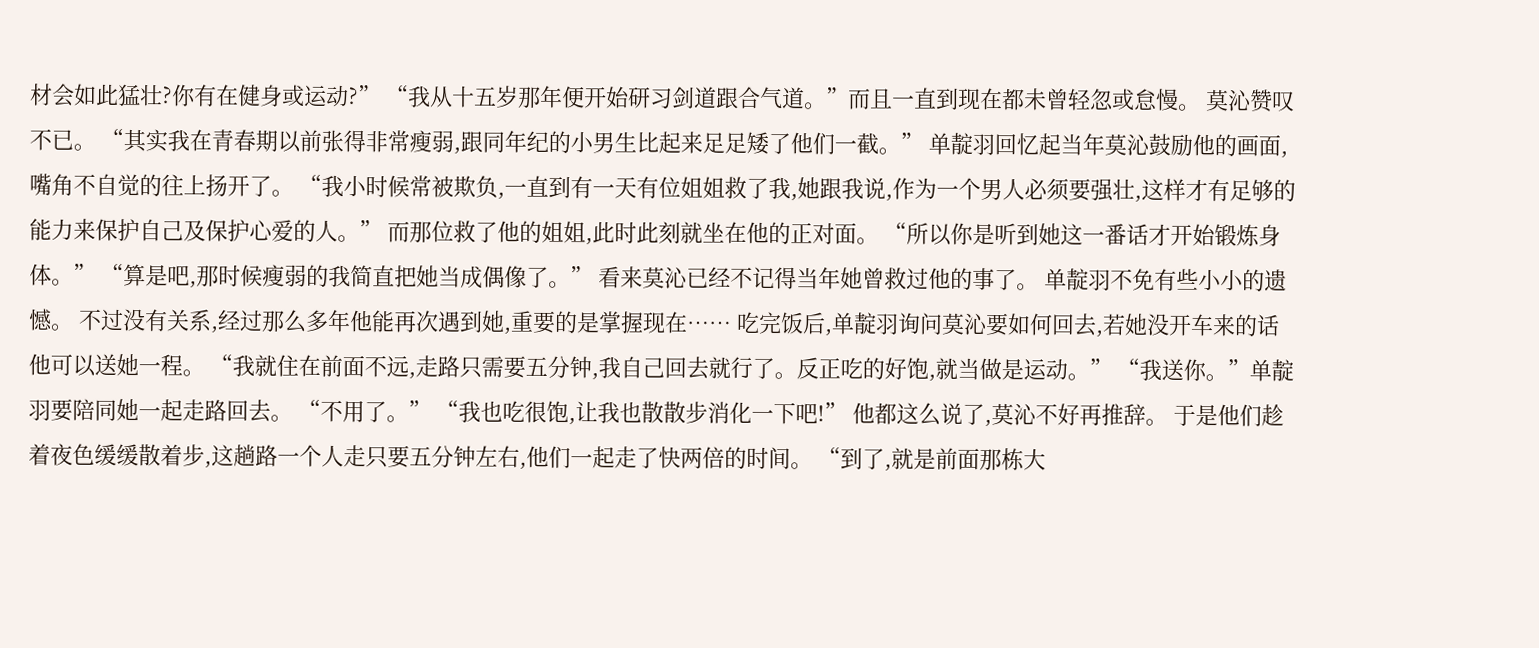材会如此猛壮?你有在健身或运动?” “我从十五岁那年便开始研习剑道跟合气道。”而且一直到现在都未曾轻忽或怠慢。 莫沁赞叹不已。 “其实我在青春期以前张得非常瘦弱,跟同年纪的小男生比起来足足矮了他们一截。” 单靛羽回忆起当年莫沁鼓励他的画面,嘴角不自觉的往上扬开了。 “我小时候常被欺负,一直到有一天有位姐姐救了我,她跟我说,作为一个男人必须要强壮,这样才有足够的能力来保护自己及保护心爱的人。” 而那位救了他的姐姐,此时此刻就坐在他的正对面。 “所以你是听到她这一番话才开始锻炼身体。” “算是吧,那时候瘦弱的我简直把她当成偶像了。” 看来莫沁已经不记得当年她曾救过他的事了。 单靛羽不免有些小小的遗憾。 不过没有关系,经过那么多年他能再次遇到她,重要的是掌握现在…… 吃完饭后,单靛羽询问莫沁要如何回去,若她没开车来的话他可以送她一程。 “我就住在前面不远,走路只需要五分钟,我自己回去就行了。反正吃的好饱,就当做是运动。” “我送你。”单靛羽要陪同她一起走路回去。 “不用了。” “我也吃很饱,让我也散散步消化一下吧!” 他都这么说了,莫沁不好再推辞。 于是他们趁着夜色缓缓散着步,这趟路一个人走只要五分钟左右,他们一起走了快两倍的时间。 “到了,就是前面那栋大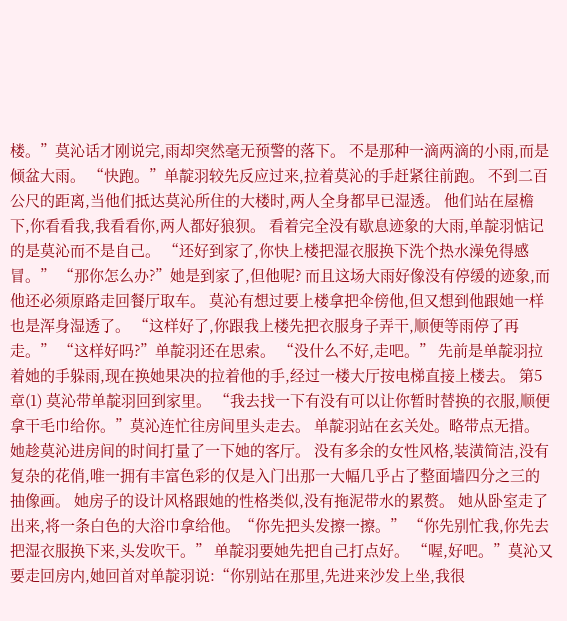楼。”莫沁话才刚说完,雨却突然毫无预警的落下。 不是那种一滴两滴的小雨,而是倾盆大雨。 “快跑。”单靛羽较先反应过来,拉着莫沁的手赶紧往前跑。 不到二百公尺的距离,当他们抵达莫沁所住的大楼时,两人全身都早已湿透。 他们站在屋檐下,你看看我,我看看你,两人都好狼狈。 看着完全没有歇息迹象的大雨,单靛羽惦记的是莫沁而不是自己。 “还好到家了,你快上楼把湿衣服换下洗个热水澡免得感冒。” “那你怎么办?”她是到家了,但他呢? 而且这场大雨好像没有停缓的迹象,而他还必须原路走回餐厅取车。 莫沁有想过要上楼拿把伞傍他,但又想到他跟她一样也是浑身湿透了。 “这样好了,你跟我上楼先把衣服身子弄干,顺便等雨停了再走。” “这样好吗?”单靛羽还在思索。 “没什么不好,走吧。” 先前是单靛羽拉着她的手躲雨,现在换她果决的拉着他的手,经过一楼大厅按电梯直接上楼去。 第5章(1) 莫沁带单靛羽回到家里。 “我去找一下有没有可以让你暂时替换的衣服,顺便拿干毛巾给你。”莫沁连忙往房间里头走去。 单靛羽站在玄关处。略带点无措。 她趁莫沁进房间的时间打量了一下她的客厅。 没有多余的女性风格,装潢简洁,没有复杂的花俏,唯一拥有丰富色彩的仅是入门出那一大幅几乎占了整面墙四分之三的抽像画。 她房子的设计风格跟她的性格类似,没有拖泥带水的累赘。 她从卧室走了出来,将一条白色的大浴巾拿给他。“你先把头发擦一擦。” “你先别忙我,你先去把湿衣服换下来,头发吹干。” 单靛羽要她先把自己打点好。 “喔,好吧。”莫沁又要走回房内,她回首对单靛羽说:“你别站在那里,先进来沙发上坐,我很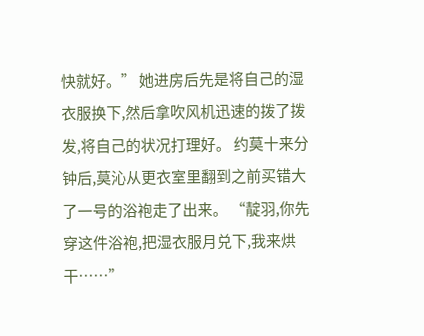快就好。” 她进房后先是将自己的湿衣服换下,然后拿吹风机迅速的拨了拨发,将自己的状况打理好。 约莫十来分钟后,莫沁从更衣室里翻到之前买错大了一号的浴袍走了出来。 “靛羽,你先穿这件浴袍,把湿衣服月兑下,我来烘干……”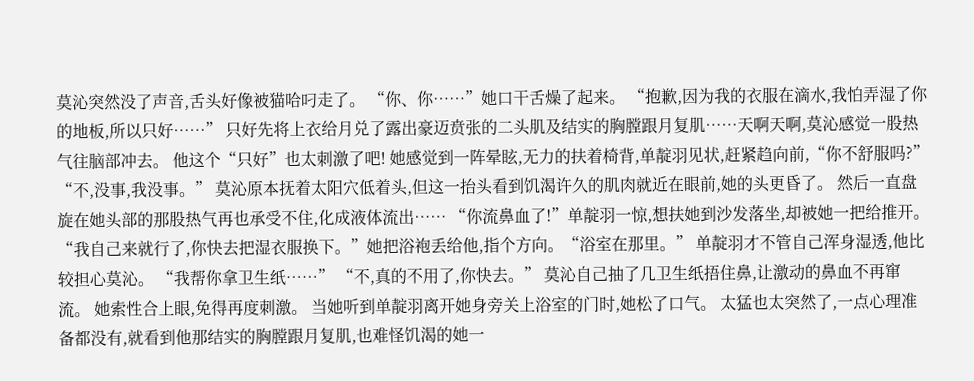莫沁突然没了声音,舌头好像被猫哈叼走了。 “你、你……”她口干舌燥了起来。 “抱歉,因为我的衣服在滴水,我怕弄湿了你的地板,所以只好……” 只好先将上衣给月兑了露出豪迈贲张的二头肌及结实的胸膛跟月复肌……天啊天啊,莫沁感觉一股热气往脑部冲去。 他这个“只好”也太刺激了吧! 她感觉到一阵晕眩,无力的扶着椅背,单靛羽见状,赶紧趋向前,“你不舒服吗?” “不,没事,我没事。” 莫沁原本抚着太阳穴低着头,但这一抬头看到饥渴许久的肌肉就近在眼前,她的头更昏了。 然后一直盘旋在她头部的那股热气再也承受不住,化成液体流出…… “你流鼻血了!”单靛羽一惊,想扶她到沙发落坐,却被她一把给推开。 “我自己来就行了,你快去把湿衣服换下。”她把浴袍丢给他,指个方向。“浴室在那里。” 单靛羽才不管自己浑身湿透,他比较担心莫沁。 “我帮你拿卫生纸……” “不,真的不用了,你快去。” 莫沁自己抽了几卫生纸捂住鼻,让激动的鼻血不再窜流。 她索性合上眼,免得再度刺激。 当她听到单靛羽离开她身旁关上浴室的门时,她松了口气。 太猛也太突然了,一点心理准备都没有,就看到他那结实的胸膛跟月复肌,也难怪饥渴的她一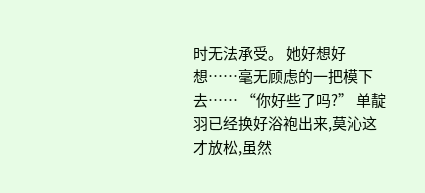时无法承受。 她好想好想……毫无顾虑的一把模下去…… “你好些了吗?” 单靛羽已经换好浴袍出来,莫沁这才放松,虽然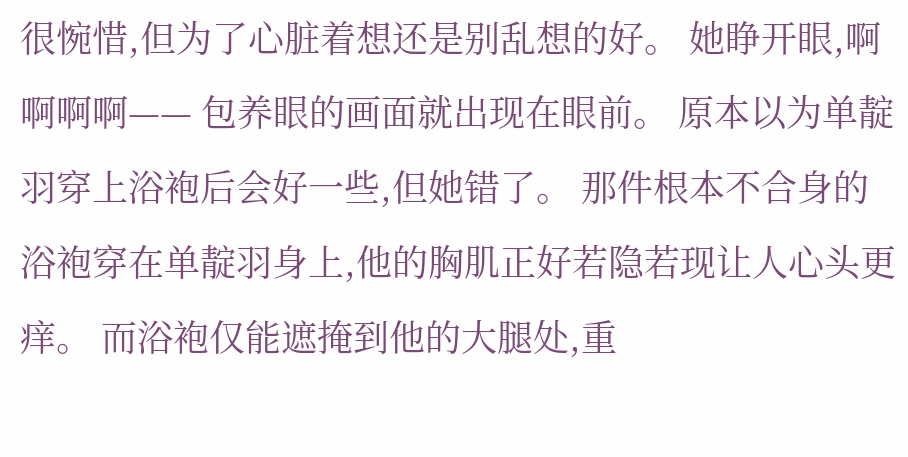很惋惜,但为了心脏着想还是别乱想的好。 她睁开眼,啊啊啊啊—— 包养眼的画面就出现在眼前。 原本以为单靛羽穿上浴袍后会好一些,但她错了。 那件根本不合身的浴袍穿在单靛羽身上,他的胸肌正好若隐若现让人心头更痒。 而浴袍仅能遮掩到他的大腿处,重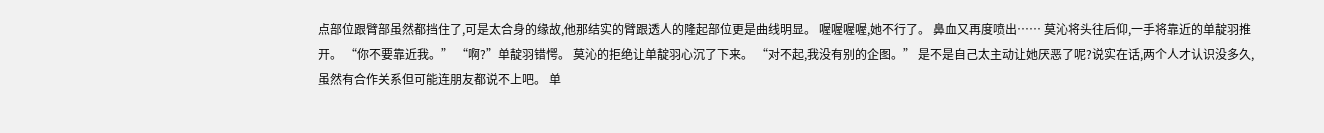点部位跟臂部虽然都挡住了,可是太合身的缘故,他那结实的臂跟透人的隆起部位更是曲线明显。 喔喔喔喔,她不行了。 鼻血又再度喷出…… 莫沁将头往后仰,一手将靠近的单靛羽推开。 “你不要靠近我。” “啊?”单靛羽错愕。 莫沁的拒绝让单靛羽心沉了下来。 “对不起,我没有别的企图。” 是不是自己太主动让她厌恶了呢?说实在话,两个人才认识没多久,虽然有合作关系但可能连朋友都说不上吧。 单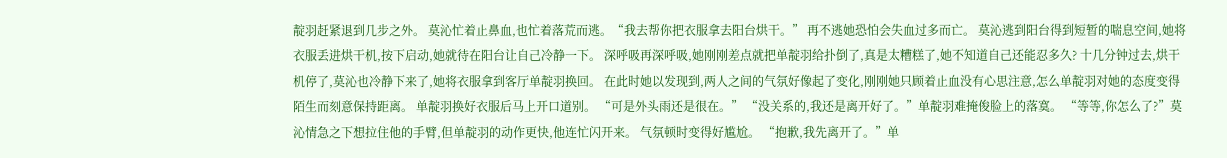靛羽赶紧退到几步之外。 莫沁忙着止鼻血,也忙着落荒而逃。“我去帮你把衣服拿去阳台烘干。” 再不逃她恐怕会失血过多而亡。 莫沁逃到阳台得到短暂的喘息空间,她将衣服丢进烘干机,按下启动,她就待在阳台让自己冷静一下。 深呼吸再深呼吸,她刚刚差点就把单靛羽给扑倒了,真是太糟糕了,她不知道自己还能忍多久? 十几分钟过去,烘干机停了,莫沁也冷静下来了,她将衣服拿到客厅单靛羽换回。 在此时她以发现到,两人之间的气氛好像起了变化,刚刚她只顾着止血没有心思注意,怎么单靛羽对她的态度变得陌生而刻意保持距离。 单靛羽换好衣服后马上开口道别。 “可是外头雨还是很在。” “没关系的,我还是离开好了。”单靛羽难掩俊脸上的落寞。 “等等,你怎么了?”莫沁情急之下想拉住他的手臂,但单靛羽的动作更快,他连忙闪开来。 气氛顿时变得好尴尬。 “抱歉,我先离开了。”单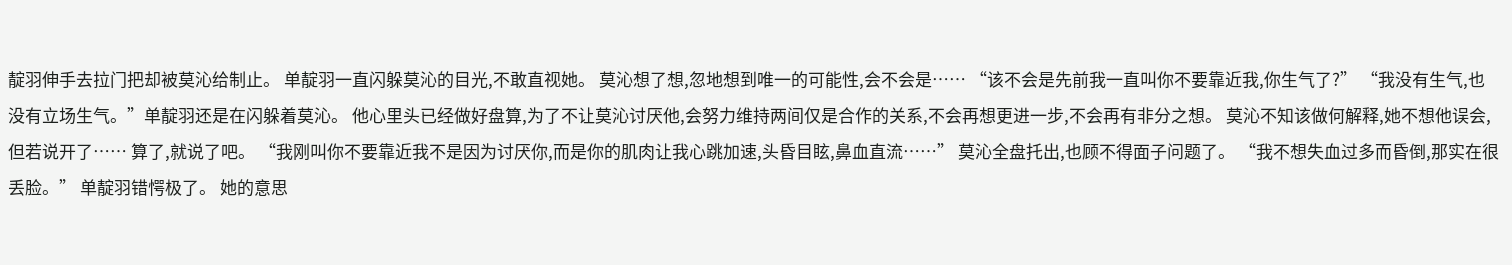靛羽伸手去拉门把却被莫沁给制止。 单靛羽一直闪躲莫沁的目光,不敢直视她。 莫沁想了想,忽地想到唯一的可能性,会不会是…… “该不会是先前我一直叫你不要靠近我,你生气了?” “我没有生气,也没有立场生气。”单靛羽还是在闪躲着莫沁。 他心里头已经做好盘算,为了不让莫沁讨厌他,会努力维持两间仅是合作的关系,不会再想更进一步,不会再有非分之想。 莫沁不知该做何解释,她不想他误会,但若说开了…… 算了,就说了吧。 “我刚叫你不要靠近我不是因为讨厌你,而是你的肌肉让我心跳加速,头昏目眩,鼻血直流……” 莫沁全盘托出,也顾不得面子问题了。 “我不想失血过多而昏倒,那实在很丢脸。” 单靛羽错愕极了。 她的意思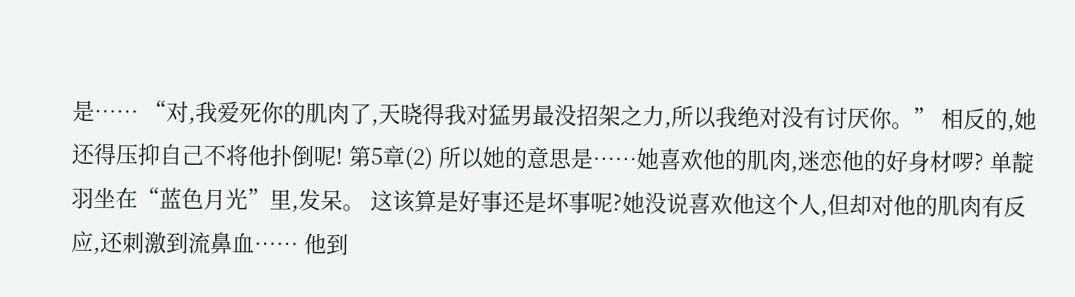是…… “对,我爱死你的肌肉了,天晓得我对猛男最没招架之力,所以我绝对没有讨厌你。” 相反的,她还得压抑自己不将他扑倒呢! 第5章(2) 所以她的意思是……她喜欢他的肌肉,迷恋他的好身材啰? 单靛羽坐在“蓝色月光”里,发呆。 这该算是好事还是坏事呢?她没说喜欢他这个人,但却对他的肌肉有反应,还刺激到流鼻血…… 他到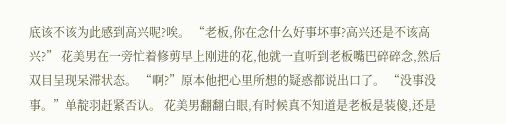底该不该为此感到高兴呢?唉。 “老板,你在念什么好事坏事?高兴还是不该高兴?” 花美男在一旁忙着修剪早上刚进的花,他就一直听到老板嘴巴碎碎念,然后双目呈现呆滞状态。 “啊?”原本他把心里所想的疑惑都说出口了。 “没事没事。”单靛羽赶紧否认。 花美男翻翻白眼,有时候真不知道是老板是装傻,还是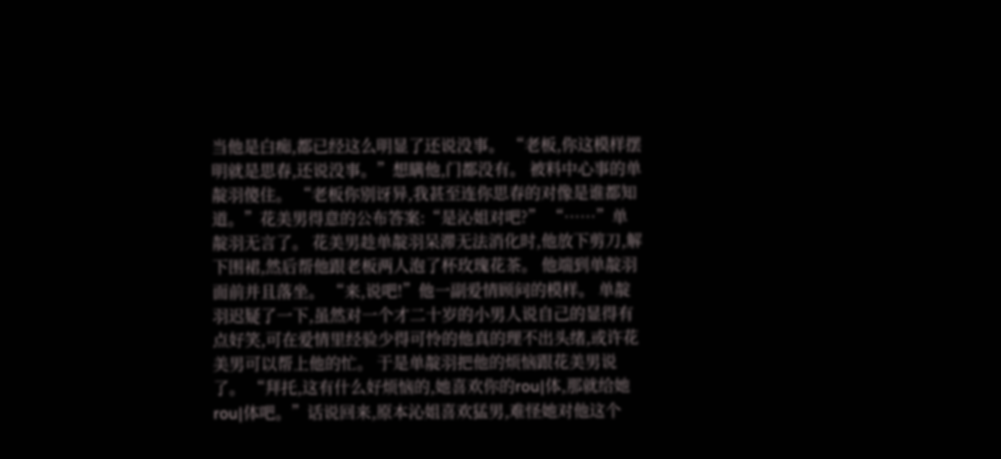当他是白痴,都已经这么明显了还说没事。 “老板,你这模样摆明就是思春,还说没事。”想瞒他,门都没有。 被料中心事的单靛羽傻住。 “老板你别讶异,我甚至连你思春的对像是谁都知道。”花美男得意的公布答案:“是沁姐对吧?” “……”单靛羽无言了。 花美男趁单靛羽呆滞无法消化时,他放下剪刀,解下围裙,然后帮他跟老板两人泡了杯玫瑰花茶。 他端到单靛羽面前并且落坐。 “来,说吧!”他一副爱情顾问的模样。 单靛羽迟疑了一下,虽然对一个才二十岁的小男人说自己的显得有点好笑,可在爱情里经验少得可怜的他真的理不出头绪,或许花美男可以帮上他的忙。 于是单靛羽把他的烦恼跟花美男说了。 “拜托,这有什么好烦恼的,她喜欢你的rou|体,那就给她rou|体吧。”话说回来,原本沁姐喜欢猛男,难怪她对他这个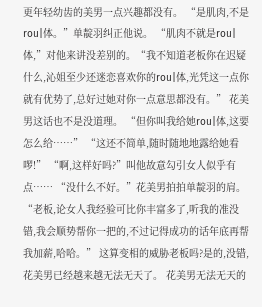更年轻幼齿的美男一点兴趣都没有。 “是肌肉,不是rou|体。”单靛羽纠正他说。 “肌肉不就是rou|体,”对他来讲没差别的。“我不知道老板你在迟疑什么,沁姐至少还迷恋喜欢你的rou|体,光凭这一点你就有优势了,总好过她对你一点意思都没有。” 花美男这话也不是没道理。 “但你叫我给她rou|体,这要怎么给……” “这还不简单,随时随地地露给她看啰!” “啊,这样好吗?”叫他故意勾引女人似乎有点…… “没什么不好。”花美男拍拍单靛羽的肩。“老板,论女人我经验可比你丰富多了,听我的准没错,我会顺势帮你一把的,不过记得成功的话年底再帮我加薪,哈哈。” 这算变相的威胁老板吗?是的,没错,花美男已经越来越无法无天了。 花美男无法无天的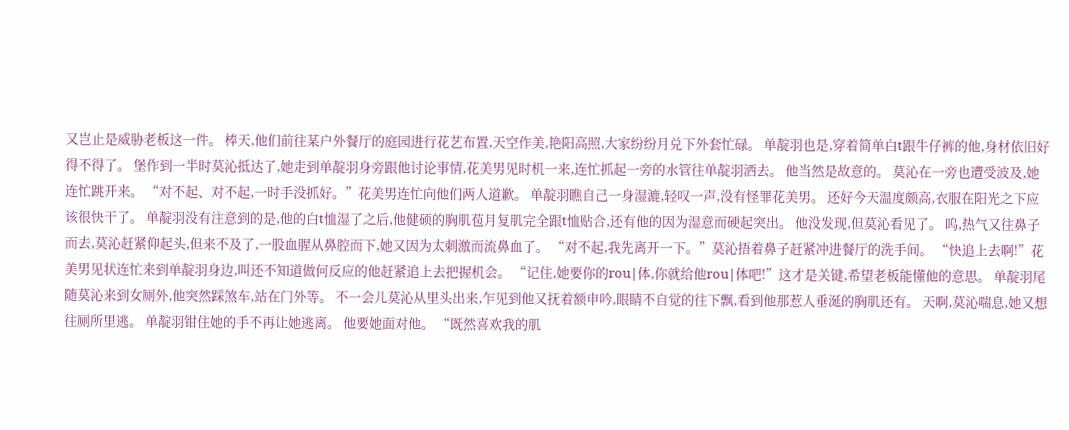又岂止是威胁老板这一件。 棒天,他们前往某户外餐厅的庭园进行花艺布置,天空作美,艳阳高照,大家纷纷月兑下外套忙碌。 单靛羽也是,穿着简单白t跟牛仔裤的他,身材依旧好得不得了。 堡作到一半时莫沁抵达了,她走到单靛羽身旁跟他讨论事情,花美男见时机一来,连忙抓起一旁的水管往单靛羽洒去。 他当然是故意的。 莫沁在一旁也遭受波及,她连忙跳开来。 “对不起、对不起,一时手没抓好。”花美男连忙向他们两人道歉。 单靛羽瞧自己一身湿漉,轻叹一声,没有怪罪花美男。 还好今天温度颇高,衣服在阳光之下应该很快干了。 单靛羽没有注意到的是,他的白t恤湿了之后,他健硕的胸肌苞月复肌完全跟t恤贴合,还有他的因为湿意而硬起突出。 他没发现,但莫沁看见了。 呜,热气又往鼻子而去,莫沁赶紧仰起头,但来不及了,一股血腥从鼻腔而下,她又因为太刺激而流鼻血了。 “对不起,我先离开一下。”莫沁捂着鼻子赶紧冲进餐厅的洗手间。 “快追上去啊!”花美男见状连忙来到单靛羽身边,叫还不知道做何反应的他赶紧追上去把握机会。 “记住,她要你的rou|体,你就给他rou|体吧!”这才是关键,希望老板能懂他的意思。 单靛羽尾随莫沁来到女厕外,他突然踩煞车,站在门外等。 不一会儿莫沁从里头出来,乍见到他又抚着额申吟,眼睛不自觉的往下飘,看到他那惹人垂涎的胸肌还有。 天啊,莫沁喘息,她又想往厕所里逃。 单靛羽钳住她的手不再让她逃离。 他要她面对他。 “既然喜欢我的肌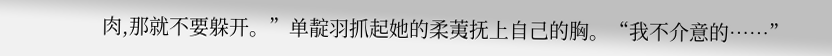肉,那就不要躲开。”单靛羽抓起她的柔荑抚上自己的胸。“我不介意的……”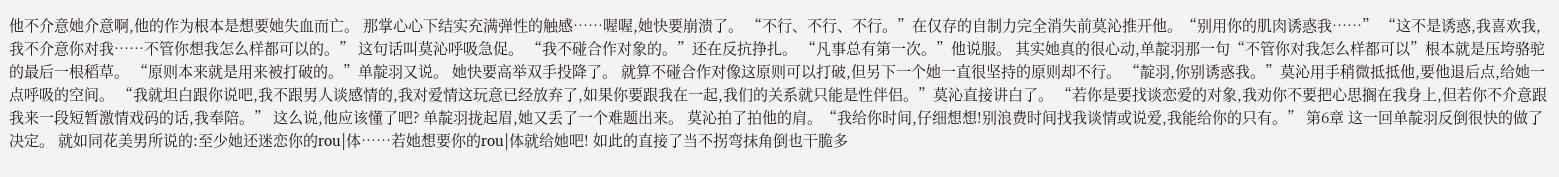他不介意她介意啊,他的作为根本是想要她失血而亡。 那掌心心下结实充满弹性的触感……喔喔,她快要崩溃了。 “不行、不行、不行。”在仅存的自制力完全消失前莫沁推开他。“别用你的肌肉诱惑我……” “这不是诱惑,我喜欢我,我不介意你对我……不管你想我怎么样都可以的。” 这句话叫莫沁呼吸急促。 “我不碰合作对象的。”还在反抗挣扎。 “凡事总有第一次。”他说服。 其实她真的很心动,单靛羽那一句“不管你对我怎么样都可以”根本就是压垮骆驼的最后一根稻草。 “原则本来就是用来被打破的。”单靛羽又说。 她快要高举双手投降了。 就算不碰合作对像这原则可以打破,但另下一个她一直很坚持的原则却不行。 “靛羽,你别诱惑我。”莫沁用手稍微抵抵他,要他退后点,给她一点呼吸的空间。 “我就坦白跟你说吧,我不跟男人谈感情的,我对爱情这玩意已经放弃了,如果你要跟我在一起,我们的关系就只能是性伴侣。”莫沁直接讲白了。 “若你是要找谈恋爱的对象,我劝你不要把心思搁在我身上,但若你不介意跟我来一段短暂激情戏码的话,我奉陪。” 这么说,他应该懂了吧? 单靛羽拢起眉,她又丢了一个难题出来。 莫沁拍了拍他的肩。“我给你时间,仔细想想!别浪费时间找我谈情或说爱,我能给你的只有。” 第6章 这一回单靛羽反倒很快的做了决定。 就如同花美男所说的:至少她还迷恋你的rou|体……若她想要你的rou|体就给她吧! 如此的直接了当不拐弯抹角倒也干脆多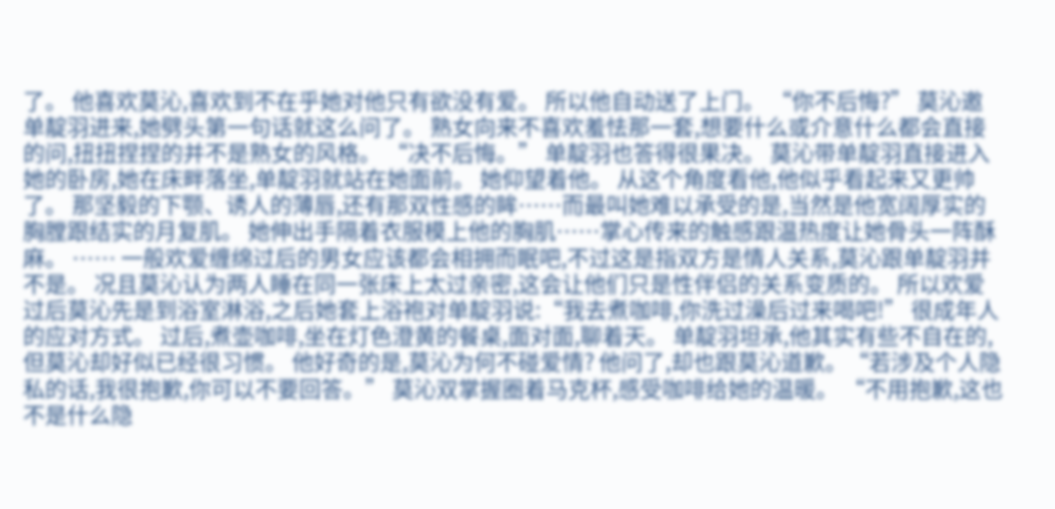了。 他喜欢莫沁,喜欢到不在乎她对他只有欲没有爱。 所以他自动送了上门。 “你不后悔?” 莫沁邀单靛羽进来,她劈头第一句话就这么问了。 熟女向来不喜欢羞怯那一套,想要什么或介意什么都会直接的问,扭扭捏捏的并不是熟女的风格。 “决不后悔。” 单靛羽也答得很果决。 莫沁带单靛羽直接进入她的卧房,她在床畔落坐,单靛羽就站在她面前。 她仰望着他。 从这个角度看他,他似乎看起来又更帅了。 那坚毅的下颚、诱人的薄唇,还有那双性感的眸……而最叫她难以承受的是,当然是他宽阔厚实的胸膛跟结实的月复肌。 她伸出手隔着衣服模上他的胸肌……掌心传来的触感跟温热度让她骨头一阵酥麻。 …… 一般欢爱缠绵过后的男女应该都会相拥而眠吧,不过这是指双方是情人关系,莫沁跟单靛羽并不是。 况且莫沁认为两人睡在同一张床上太过亲密,这会让他们只是性伴侣的关系变质的。 所以欢爱过后莫沁先是到浴室淋浴,之后她套上浴袍对单靛羽说:“我去煮咖啡,你洗过澡后过来喝吧!” 很成年人的应对方式。 过后,煮壶咖啡,坐在灯色澄黄的餐桌,面对面,聊着天。 单靛羽坦承,他其实有些不自在的,但莫沁却好似已经很习惯。 他好奇的是,莫沁为何不碰爱情? 他问了,却也跟莫沁道歉。“若涉及个人隐私的话,我很抱歉,你可以不要回答。” 莫沁双掌握圈着马克杯,感受咖啡给她的温暖。 “不用抱歉,这也不是什么隐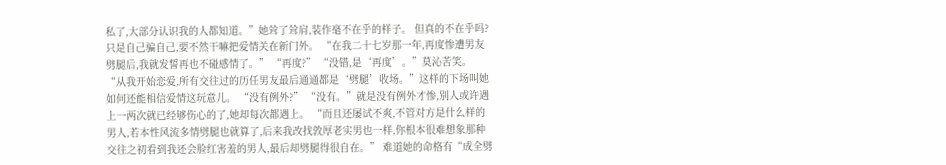私了,大部分认识我的人都知道。”她耸了耸肩,装作毫不在乎的样子。 但真的不在乎吗?只是自己骗自己,要不然干嘛把爱情关在新门外。 “在我二十七岁那一年,再度惨遭男友劈腿后,我就发誓再也不碰感情了。” “再度?” “没错,是‘再度’。”莫沁苦笑。 “从我开始恋爱,所有交往过的历任男友最后通通都是‘劈腿’收场。”这样的下场叫她如何还能相信爱情这玩意儿。 “没有例外?” “没有。”就是没有例外才惨,别人或许遇上一两次就已经够伤心的了,她却每次都遇上。 “而且还屡试不爽,不管对方是什么样的男人,若本性风流多情劈腿也就算了,后来我改找敦厚老实男也一样,你根本很难想象那种交往之初看到我还会脸红害羞的男人,最后却劈腿得很自在。” 难道她的命格有“成全劈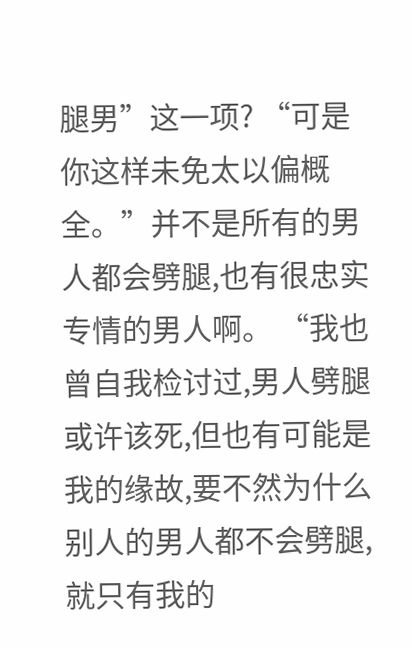腿男”这一项? “可是你这样未免太以偏概全。”并不是所有的男人都会劈腿,也有很忠实专情的男人啊。 “我也曾自我检讨过,男人劈腿或许该死,但也有可能是我的缘故,要不然为什么别人的男人都不会劈腿,就只有我的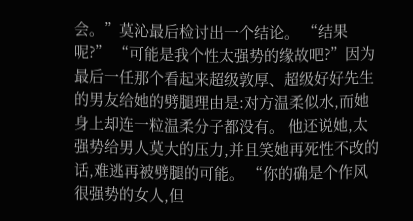会。”莫沁最后检讨出一个结论。 “结果呢?” “可能是我个性太强势的缘故吧?”因为最后一任那个看起来超级敦厚、超级好好先生的男友给她的劈腿理由是:对方温柔似水,而她身上却连一粒温柔分子都没有。 他还说她,太强势给男人莫大的压力,并且笑她再死性不改的话,难逃再被劈腿的可能。 “你的确是个作风很强势的女人,但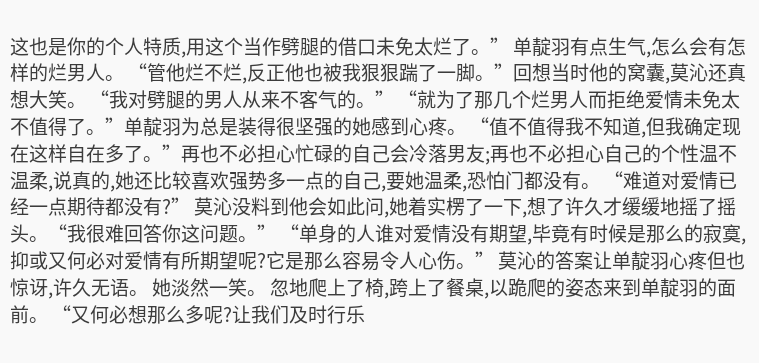这也是你的个人特质,用这个当作劈腿的借口未免太烂了。” 单靛羽有点生气,怎么会有怎样的烂男人。 “管他烂不烂,反正他也被我狠狠踹了一脚。”回想当时他的窝囊,莫沁还真想大笑。 “我对劈腿的男人从来不客气的。” “就为了那几个烂男人而拒绝爱情未免太不值得了。”单靛羽为总是装得很坚强的她感到心疼。 “值不值得我不知道,但我确定现在这样自在多了。”再也不必担心忙碌的自己会冷落男友;再也不必担心自己的个性温不温柔,说真的,她还比较喜欢强势多一点的自己,要她温柔,恐怕门都没有。 “难道对爱情已经一点期待都没有?” 莫沁没料到他会如此问,她着实楞了一下,想了许久才缓缓地摇了摇头。“我很难回答你这问题。” “单身的人谁对爱情没有期望,毕竟有时候是那么的寂寞,抑或又何必对爱情有所期望呢?它是那么容易令人心伤。” 莫沁的答案让单靛羽心疼但也惊讶,许久无语。 她淡然一笑。 忽地爬上了椅,跨上了餐桌,以跪爬的姿态来到单靛羽的面前。 “又何必想那么多呢?让我们及时行乐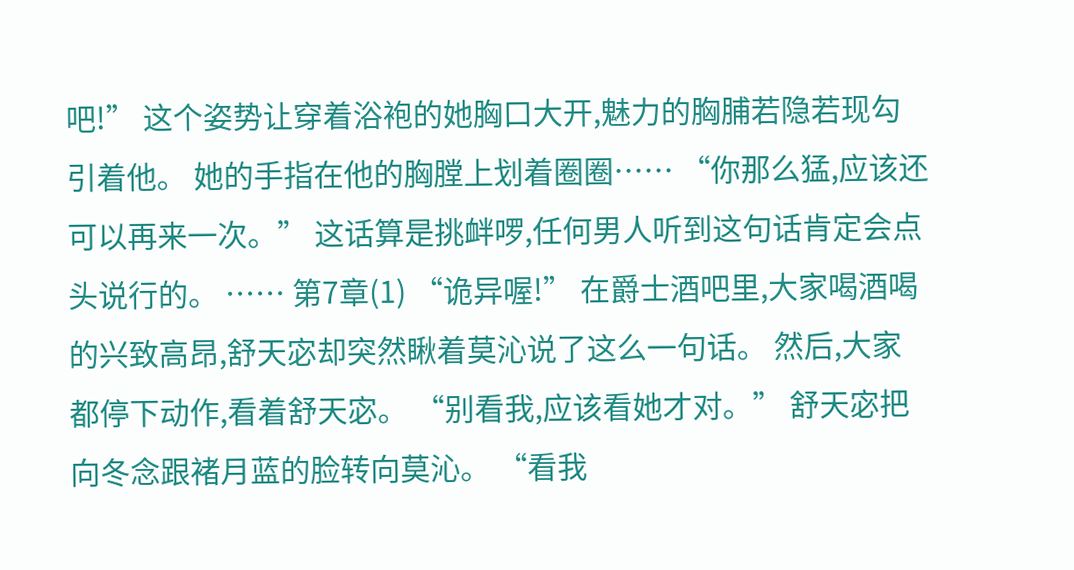吧!” 这个姿势让穿着浴袍的她胸口大开,魅力的胸脯若隐若现勾引着他。 她的手指在他的胸膛上划着圈圈…… “你那么猛,应该还可以再来一次。” 这话算是挑衅啰,任何男人听到这句话肯定会点头说行的。 …… 第7章(1) “诡异喔!” 在爵士酒吧里,大家喝酒喝的兴致高昂,舒天宓却突然瞅着莫沁说了这么一句话。 然后,大家都停下动作,看着舒天宓。 “别看我,应该看她才对。” 舒天宓把向冬念跟褚月蓝的脸转向莫沁。 “看我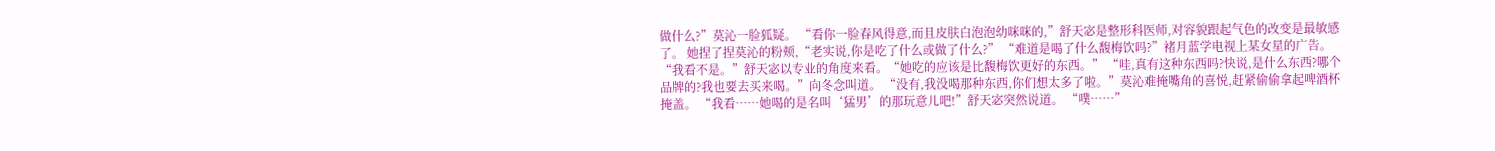做什么?”莫沁一脸狐疑。 “看你一脸春风得意,而且皮肤白泡泡幼咪咪的,”舒天宓是整形科医师,对容貌跟起气色的改变是最敏感了。 她捏了捏莫沁的粉颊,“老实说,你是吃了什么或做了什么?” “难道是喝了什么馥梅饮吗?”褚月蓝学电视上某女星的广告。 “我看不是。”舒天宓以专业的角度来看。“她吃的应该是比馥梅饮更好的东西。” “哇,真有这种东西吗?快说,是什么东西?哪个品牌的?我也要去买来喝。”向冬念叫道。 “没有,我没喝那种东西,你们想太多了啦。”莫沁难掩嘴角的喜悦,赶紧偷偷拿起啤酒杯掩盖。 “我看……她喝的是名叫‘猛男’的那玩意儿吧!”舒天宓突然说道。 “噗……”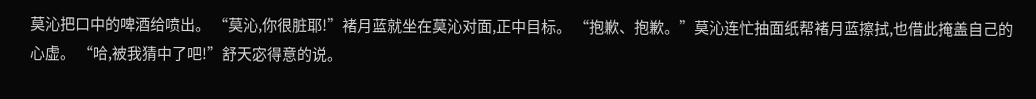莫沁把口中的啤酒给喷出。 “莫沁,你很脏耶!”褚月蓝就坐在莫沁对面,正中目标。 “抱歉、抱歉。”莫沁连忙抽面纸帮褚月蓝擦拭,也借此掩盖自己的心虚。 “哈,被我猜中了吧!”舒天宓得意的说。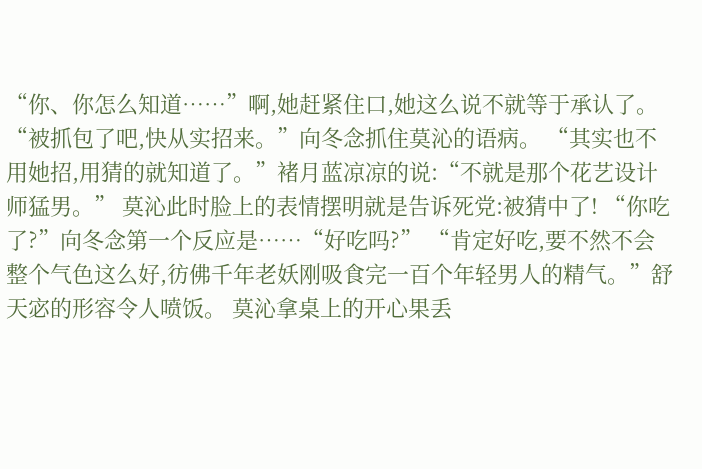“你、你怎么知道……”啊,她赶紧住口,她这么说不就等于承认了。 “被抓包了吧,快从实招来。”向冬念抓住莫沁的语病。 “其实也不用她招,用猜的就知道了。”褚月蓝凉凉的说:“不就是那个花艺设计师猛男。” 莫沁此时脸上的表情摆明就是告诉死党:被猜中了! “你吃了?”向冬念第一个反应是……“好吃吗?” “肯定好吃,要不然不会整个气色这么好,彷佛千年老妖刚吸食完一百个年轻男人的精气。”舒天宓的形容令人喷饭。 莫沁拿桌上的开心果丢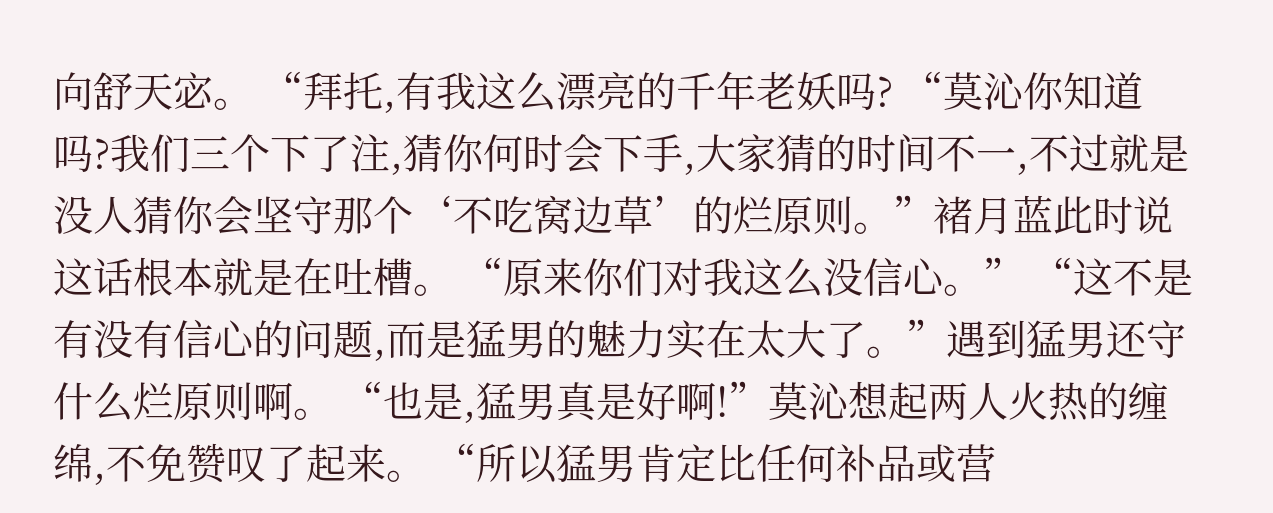向舒天宓。 “拜托,有我这么漂亮的千年老妖吗? “莫沁你知道吗?我们三个下了注,猜你何时会下手,大家猜的时间不一,不过就是没人猜你会坚守那个‘不吃窝边草’的烂原则。”褚月蓝此时说这话根本就是在吐槽。 “原来你们对我这么没信心。” “这不是有没有信心的问题,而是猛男的魅力实在太大了。”遇到猛男还守什么烂原则啊。 “也是,猛男真是好啊!”莫沁想起两人火热的缠绵,不免赞叹了起来。 “所以猛男肯定比任何补品或营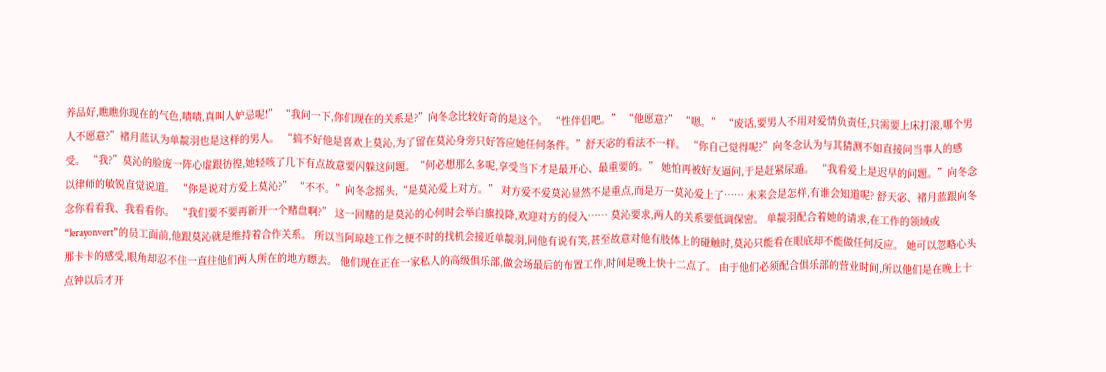养品好,瞧瞧你现在的气色,啧啧,真叫人妒忌呢!” “我问一下,你们现在的关系是?”向冬念比较好奇的是这个。 “性伴侣吧。” “他愿意?” “嗯。” “废话,要男人不用对爱情负责任,只需要上床打滚,哪个男人不愿意?”褚月蓝认为单靛羽也是这样的男人。 “搞不好他是喜欢上莫沁,为了留在莫沁身旁只好答应她任何条件。”舒天宓的看法不一样。 “你自己觉得呢?”向冬念认为与其猜测不如直接问当事人的感受。 “我?”莫沁的脸庞一阵心虚跟彷徨,她轻咳了几下有点故意要闪躲这问题。“何必想那么多呢,享受当下才是最开心、最重要的。” 她怕再被好友逼问,于是赶紧尿遁。 “我看爱上是迟早的问题。”向冬念以律师的敏锐直觉说道。 “你是说对方爱上莫沁?” “不不。”向冬念摇头,“是莫沁爱上对方。” 对方爱不爱莫沁显然不是重点,而是万一莫沁爱上了…… 未来会是怎样,有谁会知道呢? 舒天宓、褚月蓝跟向冬念你看看我、我看看你。 “我们要不要再新开一个赌盘啊?” 这一回赌的是莫沁的心何时会举白旗投降,欢迎对方的侵入…… 莫沁要求,两人的关系要低调保密。 单靛羽配合着她的请求,在工作的领域或“lerayonvert”的员工面前,他跟莫沁就是维持着合作关系。 所以当阿琼趁工作之便不时的找机会接近单靛羽,同他有说有笑,甚至故意对他有肢体上的碰触时,莫沁只能看在眼底却不能做任何反应。 她可以忽略心头那卡卡的感受,眼角却忍不住一直往他们两人所在的地方瞟去。 他们现在正在一家私人的高级俱乐部,做会场最后的布置工作,时间是晚上快十二点了。 由于他们必须配合俱乐部的营业时间,所以他们是在晚上十点钟以后才开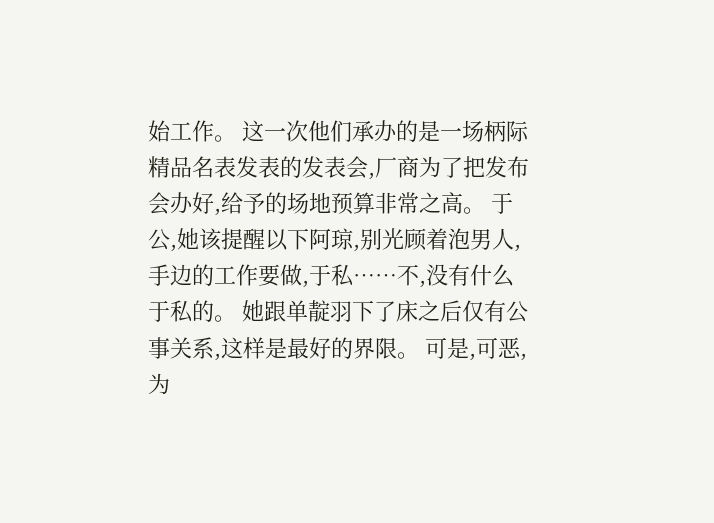始工作。 这一次他们承办的是一场柄际精品名表发表的发表会,厂商为了把发布会办好,给予的场地预算非常之高。 于公,她该提醒以下阿琼,别光顾着泡男人,手边的工作要做,于私……不,没有什么于私的。 她跟单靛羽下了床之后仅有公事关系,这样是最好的界限。 可是,可恶,为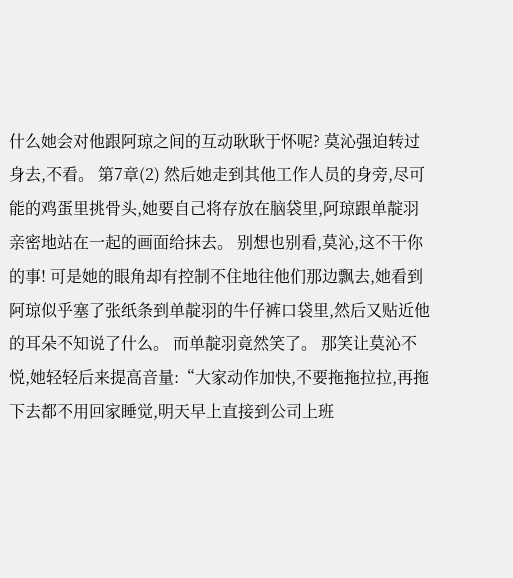什么她会对他跟阿琼之间的互动耿耿于怀呢? 莫沁强迫转过身去,不看。 第7章(2) 然后她走到其他工作人员的身旁,尽可能的鸡蛋里挑骨头,她要自己将存放在脑袋里,阿琼跟单靛羽亲密地站在一起的画面给抹去。 别想也别看,莫沁,这不干你的事! 可是她的眼角却有控制不住地往他们那边飘去,她看到阿琼似乎塞了张纸条到单靛羽的牛仔裤口袋里,然后又贴近他的耳朵不知说了什么。 而单靛羽竟然笑了。 那笑让莫沁不悦,她轻轻后来提高音量:“大家动作加快,不要拖拖拉拉,再拖下去都不用回家睡觉,明天早上直接到公司上班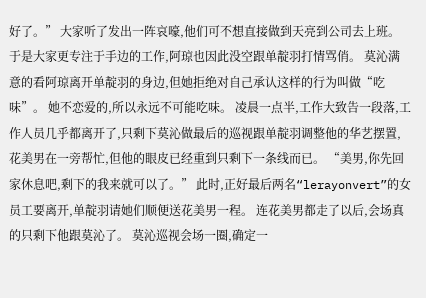好了。” 大家听了发出一阵哀嚎,他们可不想直接做到天亮到公司去上班。 于是大家更专注于手边的工作,阿琼也因此没空跟单靛羽打情骂俏。 莫沁满意的看阿琼离开单靛羽的身边,但她拒绝对自己承认这样的行为叫做“吃味”。 她不恋爱的,所以永远不可能吃味。 凌晨一点半,工作大致告一段落,工作人员几乎都离开了,只剩下莫沁做最后的巡视跟单靛羽调整他的华艺摆置,花美男在一旁帮忙,但他的眼皮已经重到只剩下一条线而已。 “美男,你先回家休息吧,剩下的我来就可以了。” 此时,正好最后两名“lerayonvert”的女员工要离开,单靛羽请她们顺便送花美男一程。 连花美男都走了以后,会场真的只剩下他跟莫沁了。 莫沁巡视会场一圈,确定一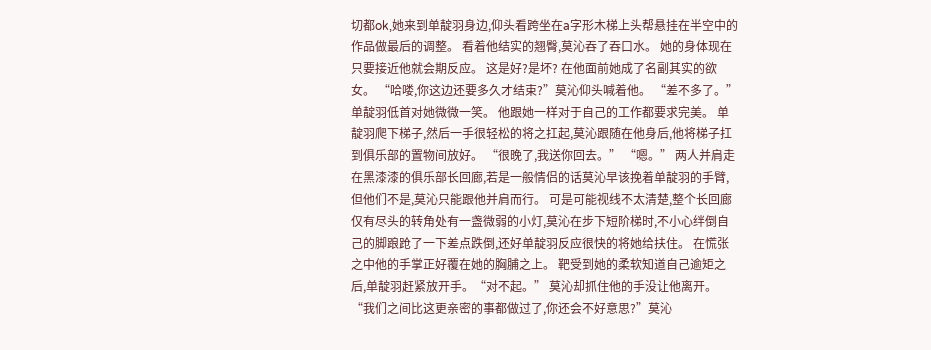切都ok,她来到单靛羽身边,仰头看跨坐在a字形木梯上头帮悬挂在半空中的作品做最后的调整。 看着他结实的翘臀,莫沁吞了吞口水。 她的身体现在只要接近他就会期反应。 这是好?是坏? 在他面前她成了名副其实的欲女。 “哈喽,你这边还要多久才结束?”莫沁仰头喊着他。 “差不多了。”单靛羽低首对她微微一笑。 他跟她一样对于自己的工作都要求完美。 单靛羽爬下梯子,然后一手很轻松的将之扛起,莫沁跟随在他身后,他将梯子扛到俱乐部的置物间放好。 “很晚了,我送你回去。” “嗯。” 两人并肩走在黑漆漆的俱乐部长回廊,若是一般情侣的话莫沁早该挽着单靛羽的手臂,但他们不是,莫沁只能跟他并肩而行。 可是可能视线不太清楚,整个长回廊仅有尽头的转角处有一盏微弱的小灯,莫沁在步下短阶梯时,不小心绊倒自己的脚踉跄了一下差点跌倒,还好单靛羽反应很快的将她给扶住。 在慌张之中他的手掌正好覆在她的胸脯之上。 靶受到她的柔软知道自己逾矩之后,单靛羽赶紧放开手。“对不起。” 莫沁却抓住他的手没让他离开。 “我们之间比这更亲密的事都做过了,你还会不好意思?”莫沁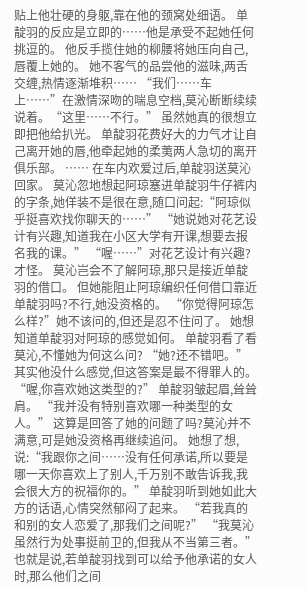贴上他壮硬的身躯,靠在他的颈窝处细语。 单靛羽的反应是立即的……他是承受不起她任何挑逗的。 他反手揽住她的柳腰将她压向自己,唇覆上她的。 她不客气的品尝他的滋味,两舌交缠,热情逐渐堆积…… “我们……车上……”在激情深吻的喘息空档,莫沁断断续续说着。“这里……不行。” 虽然她真的很想立即把他给扒光。 单靛羽花费好大的力气才让自己离开她的唇,他牵起她的柔荑两人急切的离开俱乐部。 …… 在车内欢爱过后,单靛羽送莫沁回家。 莫沁忽地想起阿琼塞进单靛羽牛仔裤内的字条,她佯装不是很在意,随口问起:“阿琼似乎挺喜欢找你聊天的……” “她说她对花艺设计有兴趣,知道我在小区大学有开课,想要去报名我的课。” “喔……”对花艺设计有兴趣?才怪。 莫沁岂会不了解阿琼,那只是接近单靛羽的借口。 但她能阻止阿琼编织任何借口靠近单靛羽吗?不行,她没资格的。 “你觉得阿琼怎么样?”她不该问的,但还是忍不住问了。 她想知道单靛羽对阿琼的感觉如何。 单靛羽看了看莫沁,不懂她为何这么问? “她?还不错吧。”其实他没什么感觉,但这答案是最不得罪人的。 “喔,你喜欢她这类型的?” 单靛羽皱起眉,耸耸肩。 “我并没有特别喜欢哪一种类型的女人。” 这算是回答了她的问题了吗?莫沁并不满意,可是她没资格再继续追问。 她想了想,说:“我跟你之间……没有任何承诺,所以要是哪一天你喜欢上了别人,千万别不敢告诉我,我会很大方的祝福你的。” 单靛羽听到她如此大方的话语,心情突然郁闷了起来。 “若我真的和别的女人恋爱了,那我们之间呢?” “我莫沁虽然行为处事挺前卫的,但我从不当第三者。”也就是说,若单靛羽找到可以给予他承诺的女人时,那么他们之间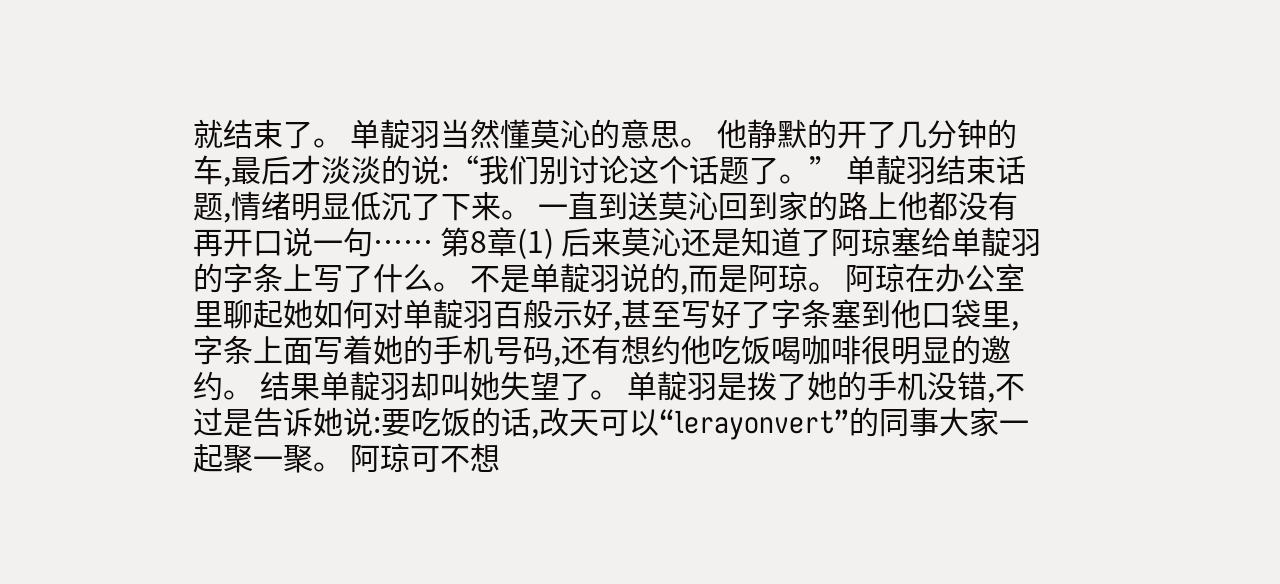就结束了。 单靛羽当然懂莫沁的意思。 他静默的开了几分钟的车,最后才淡淡的说:“我们别讨论这个话题了。” 单靛羽结束话题,情绪明显低沉了下来。 一直到送莫沁回到家的路上他都没有再开口说一句…… 第8章(1) 后来莫沁还是知道了阿琼塞给单靛羽的字条上写了什么。 不是单靛羽说的,而是阿琼。 阿琼在办公室里聊起她如何对单靛羽百般示好,甚至写好了字条塞到他口袋里,字条上面写着她的手机号码,还有想约他吃饭喝咖啡很明显的邀约。 结果单靛羽却叫她失望了。 单靛羽是拨了她的手机没错,不过是告诉她说:要吃饭的话,改天可以“lerayonvert”的同事大家一起聚一聚。 阿琼可不想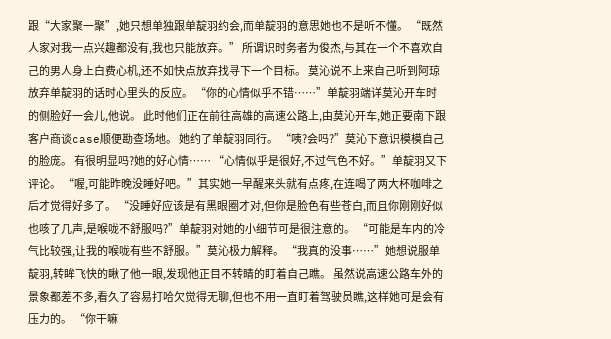跟“大家聚一聚”,她只想单独跟单靛羽约会,而单靛羽的意思她也不是听不懂。 “既然人家对我一点兴趣都没有,我也只能放弃。” 所谓识时务者为俊杰,与其在一个不喜欢自己的男人身上白费心机,还不如快点放弃找寻下一个目标。 莫沁说不上来自己听到阿琼放弃单靛羽的话时心里头的反应。 “你的心情似乎不错……”单靛羽端详莫沁开车时的侧脸好一会儿,他说。 此时他们正在前往高雄的高速公路上,由莫沁开车,她正要南下跟客户商谈case顺便勘查场地。 她约了单靛羽同行。 “咦?会吗?”莫沁下意识模模自己的脸庞。 有很明显吗?她的好心情…… “心情似乎是很好,不过气色不好。”单靛羽又下评论。 “喔,可能昨晚没睡好吧。”其实她一早醒来头就有点疼,在连喝了两大杯咖啡之后才觉得好多了。 “没睡好应该是有黑眼圈才对,但你是脸色有些苍白,而且你刚刚好似也咳了几声,是喉咙不舒服吗?”单靛羽对她的小细节可是很注意的。 “可能是车内的冷气比较强,让我的喉咙有些不舒服。”莫沁极力解释。 “我真的没事……”她想说服单靛羽,转眸飞快的瞅了他一眼,发现他正目不转睛的盯着自己瞧。 虽然说高速公路车外的景象都差不多,看久了容易打哈欠觉得无聊,但也不用一直盯着驾驶员瞧,这样她可是会有压力的。 “你干嘛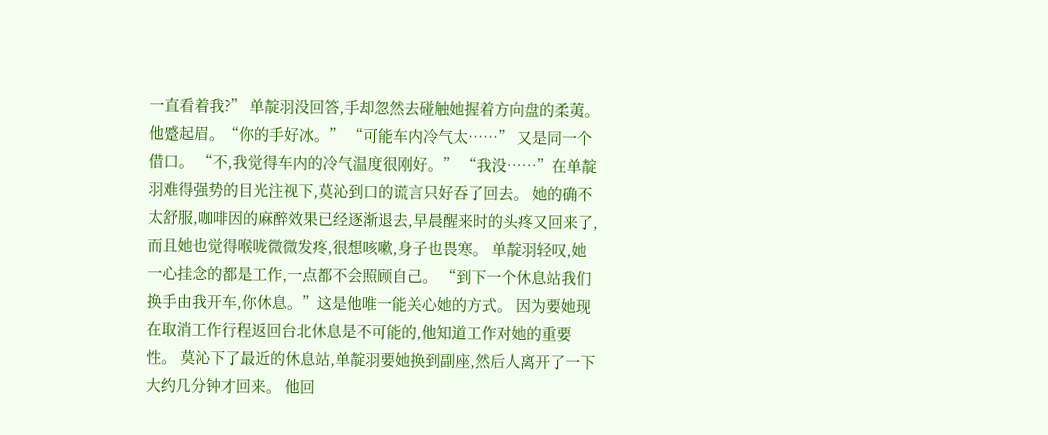一直看着我?” 单靛羽没回答,手却忽然去碰触她握着方向盘的柔荑。 他蹙起眉。“你的手好冰。” “可能车内冷气太……” 又是同一个借口。 “不,我觉得车内的冷气温度很刚好。” “我没……”在单靛羽难得强势的目光注视下,莫沁到口的谎言只好吞了回去。 她的确不太舒服,咖啡因的麻醉效果已经逐渐退去,早晨醒来时的头疼又回来了,而且她也觉得喉咙微微发疼,很想咳嗽,身子也畏寒。 单靛羽轻叹,她一心挂念的都是工作,一点都不会照顾自己。 “到下一个休息站我们换手由我开车,你休息。”这是他唯一能关心她的方式。 因为要她现在取消工作行程返回台北休息是不可能的,他知道工作对她的重要性。 莫沁下了最近的休息站,单靛羽要她换到副座,然后人离开了一下大约几分钟才回来。 他回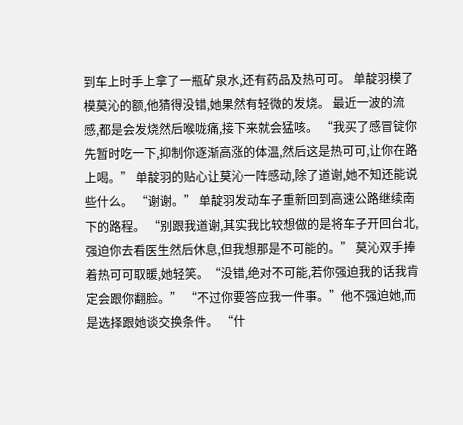到车上时手上拿了一瓶矿泉水,还有药品及热可可。 单靛羽模了模莫沁的额,他猜得没错,她果然有轻微的发烧。 最近一波的流感,都是会发烧然后喉咙痛,接下来就会猛咳。 “我买了感冒锭你先暂时吃一下,抑制你逐渐高涨的体温,然后这是热可可,让你在路上喝。” 单靛羽的贴心让莫沁一阵感动,除了道谢,她不知还能说些什么。 “谢谢。” 单靛羽发动车子重新回到高速公路继续南下的路程。 “别跟我道谢,其实我比较想做的是将车子开回台北,强迫你去看医生然后休息,但我想那是不可能的。” 莫沁双手捧着热可可取暖,她轻笑。“没错,绝对不可能,若你强迫我的话我肯定会跟你翻脸。” “不过你要答应我一件事。”他不强迫她,而是选择跟她谈交换条件。 “什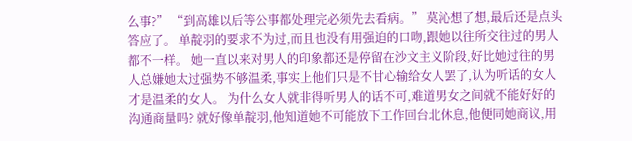么事?” “到高雄以后等公事都处理完必须先去看病。” 莫沁想了想,最后还是点头答应了。 单靛羽的要求不为过,而且也没有用强迫的口吻,跟她以往所交往过的男人都不一样。 她一直以来对男人的印象都还是停留在沙文主义阶段,好比她过往的男人总嫌她太过强势不够温柔,事实上他们只是不甘心输给女人罢了,认为听话的女人才是温柔的女人。 为什么女人就非得听男人的话不可,难道男女之间就不能好好的沟通商量吗? 就好像单靛羽,他知道她不可能放下工作回台北休息,他便同她商议,用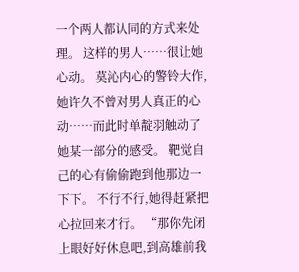一个两人都认同的方式来处理。 这样的男人……很让她心动。 莫沁内心的警铃大作,她许久不曾对男人真正的心动……而此时单靛羽触动了她某一部分的感受。 靶觉自己的心有偷偷跑到他那边一下下。 不行不行,她得赶紧把心拉回来才行。 “那你先闭上眼好好休息吧,到高雄前我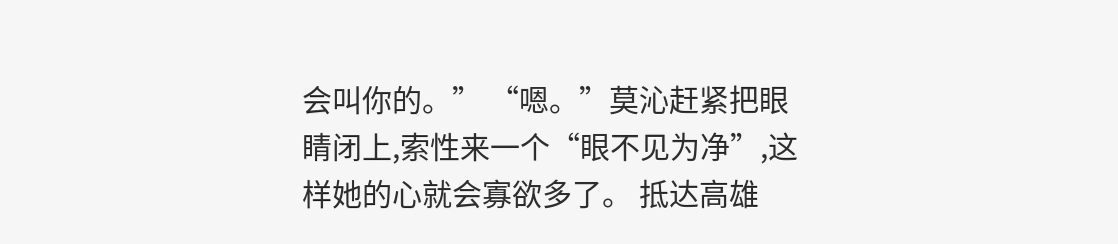会叫你的。” “嗯。”莫沁赶紧把眼睛闭上,索性来一个“眼不见为净”,这样她的心就会寡欲多了。 抵达高雄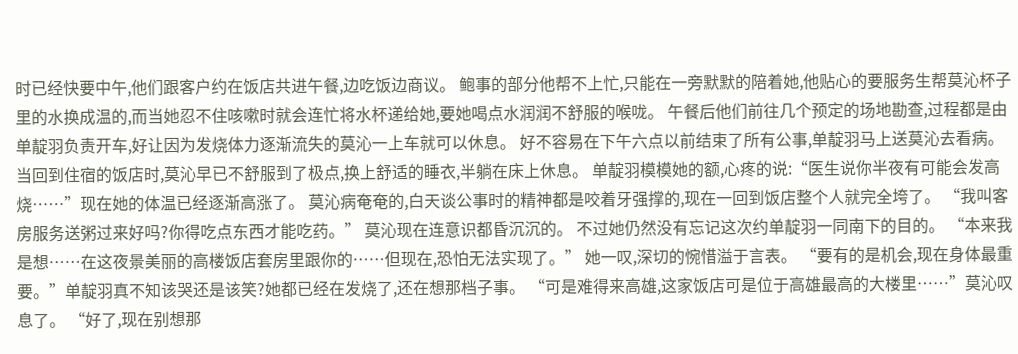时已经快要中午,他们跟客户约在饭店共进午餐,边吃饭边商议。 鲍事的部分他帮不上忙,只能在一旁默默的陪着她,他贴心的要服务生帮莫沁杯子里的水换成温的,而当她忍不住咳嗽时就会连忙将水杯递给她,要她喝点水润润不舒服的喉咙。 午餐后他们前往几个预定的场地勘查,过程都是由单靛羽负责开车,好让因为发烧体力逐渐流失的莫沁一上车就可以休息。 好不容易在下午六点以前结束了所有公事,单靛羽马上送莫沁去看病。 当回到住宿的饭店时,莫沁早已不舒服到了极点,换上舒适的睡衣,半躺在床上休息。 单靛羽模模她的额,心疼的说:“医生说你半夜有可能会发高烧……”现在她的体温已经逐渐高涨了。 莫沁病奄奄的,白天谈公事时的精神都是咬着牙强撑的,现在一回到饭店整个人就完全垮了。 “我叫客房服务送粥过来好吗?你得吃点东西才能吃药。” 莫沁现在连意识都昏沉沉的。 不过她仍然没有忘记这次约单靛羽一同南下的目的。 “本来我是想……在这夜景美丽的高楼饭店套房里跟你的……但现在,恐怕无法实现了。” 她一叹,深切的惋惜溢于言表。 “要有的是机会,现在身体最重要。”单靛羽真不知该哭还是该笑?她都已经在发烧了,还在想那档子事。 “可是难得来高雄,这家饭店可是位于高雄最高的大楼里……”莫沁叹息了。 “好了,现在别想那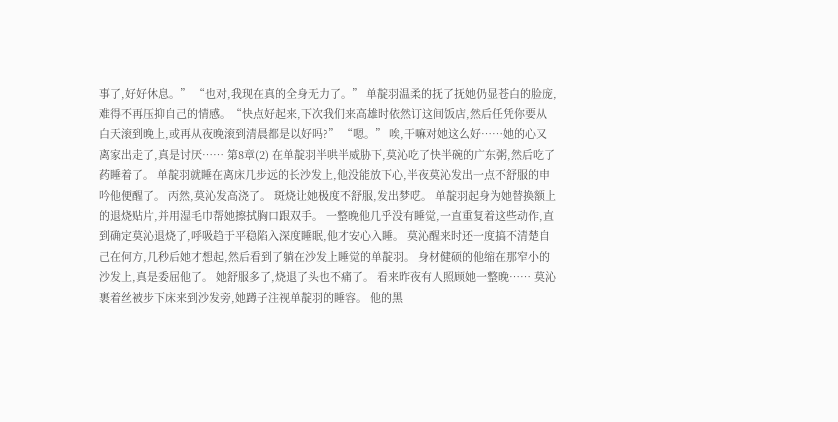事了,好好休息。” “也对,我现在真的全身无力了。” 单靛羽温柔的抚了抚她仍显苍白的脸庞,难得不再压抑自己的情感。“快点好起来,下次我们来高雄时依然订这间饭店,然后任凭你要从白天滚到晚上,或再从夜晚滚到清晨都是以好吗?” “嗯。” 唉,干嘛对她这么好……她的心又离家出走了,真是讨厌…… 第8章(2) 在单靛羽半哄半威胁下,莫沁吃了快半碗的广东粥,然后吃了药睡着了。 单靛羽就睡在离床几步远的长沙发上,他没能放下心,半夜莫沁发出一点不舒服的申吟他便醒了。 丙然,莫沁发高浇了。 斑烧让她极度不舒服,发出梦呓。 单靛羽起身为她替换额上的退烧贴片,并用湿毛巾帮她擦拭胸口跟双手。 一整晚他几乎没有睡觉,一直重复着这些动作,直到确定莫沁退烧了,呼吸趋于平稳陷入深度睡眠,他才安心入睡。 莫沁醒来时还一度搞不清楚自己在何方,几秒后她才想起,然后看到了躺在沙发上睡觉的单靛羽。 身材健硕的他缩在那窄小的沙发上,真是委屈他了。 她舒服多了,烧退了头也不痛了。 看来昨夜有人照顾她一整晚…… 莫沁裹着丝被步下床来到沙发旁,她蹲子注视单靛羽的睡容。 他的黑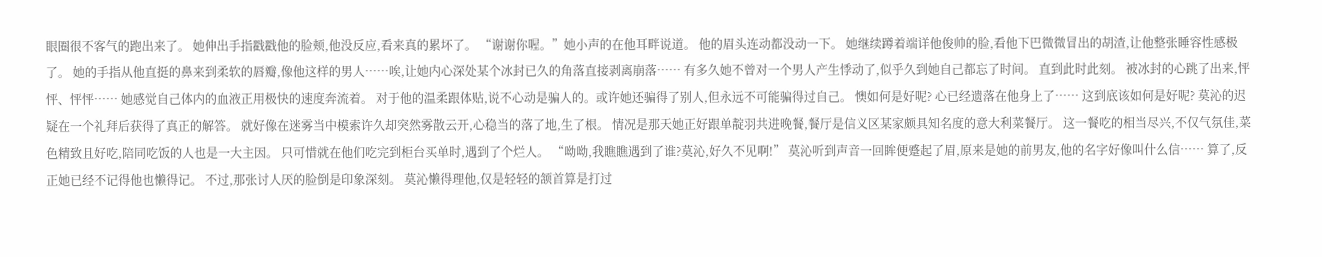眼圈很不客气的跑出来了。 她伸出手指戳戳他的脸颊,他没反应,看来真的累坏了。 “谢谢你喔。”她小声的在他耳畔说道。 他的眉头连动都没动一下。 她继续蹲着端详他俊帅的脸,看他下巴微微冒出的胡渣,让他整张睡容性感极了。 她的手指从他直挺的鼻来到柔软的唇瓣,像他这样的男人……唉,让她内心深处某个冰封已久的角落直接剥离崩落…… 有多久她不曾对一个男人产生悸动了,似乎久到她自己都忘了时间。 直到此时此刻。 被冰封的心跳了出来,怦怦、怦怦…… 她感觉自己体内的血液正用极快的速度奔流着。 对于他的温柔跟体贴,说不心动是骗人的。或许她还骗得了别人,但永远不可能骗得过自己。 懊如何是好呢? 心已经遗落在他身上了…… 这到底该如何是好呢? 莫沁的迟疑在一个礼拜后获得了真正的解答。 就好像在迷雾当中模索许久却突然雾散云开,心稳当的落了地,生了根。 情况是那天她正好跟单靛羽共进晚餐,餐厅是信义区某家颇具知名度的意大利菜餐厅。 这一餐吃的相当尽兴,不仅气氛佳,菜色精致且好吃,陪同吃饭的人也是一大主因。 只可惜就在他们吃完到柜台买单时,遇到了个烂人。 “呦呦,我瞧瞧遇到了谁?莫沁,好久不见啊!” 莫沁听到声音一回眸便蹙起了眉,原来是她的前男友,他的名字好像叫什么信…… 算了,反正她已经不记得他也懒得记。 不过,那张讨人厌的脸倒是印象深刻。 莫沁懒得理他,仅是轻轻的颔首算是打过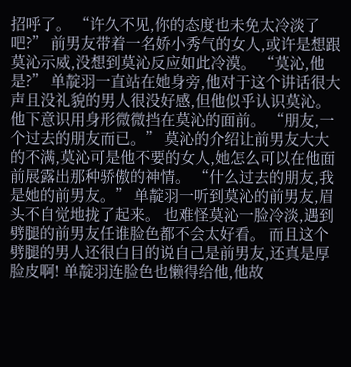招呼了。 “许久不见,你的态度也未免太冷淡了吧?” 前男友带着一名娇小秀气的女人,或许是想跟莫沁示威,没想到莫沁反应如此冷漠。 “莫沁,他是?” 单靛羽一直站在她身旁,他对于这个讲话很大声且没礼貌的男人很没好感,但他似乎认识莫沁。 他下意识用身形微微挡在莫沁的面前。 “朋友,一个过去的朋友而已。” 莫沁的介绍让前男友大大的不满,莫沁可是他不要的女人,她怎么可以在他面前展露出那种骄傲的神情。 “什么过去的朋友,我是她的前男友。” 单靛羽一听到莫沁的前男友,眉头不自觉地拢了起来。 也难怪莫沁一脸冷淡,遇到劈腿的前男友任谁脸色都不会太好看。 而且这个劈腿的男人还很白目的说自己是前男友,还真是厚脸皮啊! 单靛羽连脸色也懒得给他,他故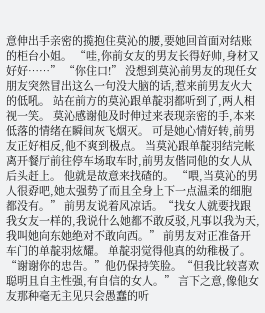意伸出手亲密的揽抱住莫沁的腰,要她回首面对结账的柜台小姐。 “哇,你前女友的男友长得好帅,身材又好好……” “你住口!” 没想到莫沁前男友的现任女朋友突然冒出这么一句没大脑的话,惹来前男友火大的低吼。 站在前方的莫沁跟单靛羽都听到了,两人相视一笑。 莫沁感谢他及时伸过来表现亲密的手,本来低落的情绪在瞬间灰飞烟灭。 可是她心情好转,前男友正好相反,他不爽到极点。 当莫沁跟单靛羽结完帐离开餐厅前往停车场取车时,前男友偕同他的女人从后头赶上。 他就是故意来找碴的。 “喂,当莫沁的男人很孬吧,她太强势了而且全身上下一点温柔的细胞都没有。” 前男友说着风凉话。“找女人就要找跟我女友一样的,我说什么她都不敢反驳,凡事以我为天,我叫她向东她绝对不敢向西。” 前男友对正准备开车门的单靛羽炫耀。 单靛羽觉得他真的幼稚极了。 “谢谢你的忠告。”他仍保持笑脸。“但我比较喜欢聪明且自主性强,有自信的女人。” 言下之意,像他女友那种毫无主见只会愚蠢的听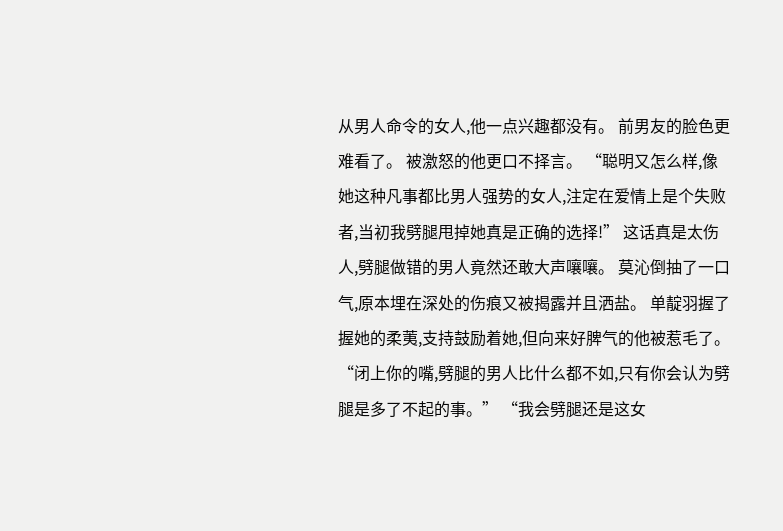从男人命令的女人,他一点兴趣都没有。 前男友的脸色更难看了。 被激怒的他更口不择言。 “聪明又怎么样,像她这种凡事都比男人强势的女人,注定在爱情上是个失败者,当初我劈腿甩掉她真是正确的选择!” 这话真是太伤人,劈腿做错的男人竟然还敢大声嚷嚷。 莫沁倒抽了一口气,原本埋在深处的伤痕又被揭露并且洒盐。 单靛羽握了握她的柔荑,支持鼓励着她,但向来好脾气的他被惹毛了。 “闭上你的嘴,劈腿的男人比什么都不如,只有你会认为劈腿是多了不起的事。” “我会劈腿还是这女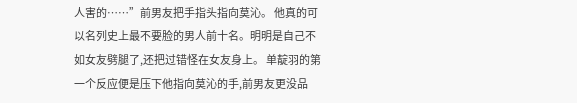人害的……”前男友把手指头指向莫沁。 他真的可以名列史上最不要脸的男人前十名。明明是自己不如女友劈腿了,还把过错怪在女友身上。 单靛羽的第一个反应便是压下他指向莫沁的手,前男友更没品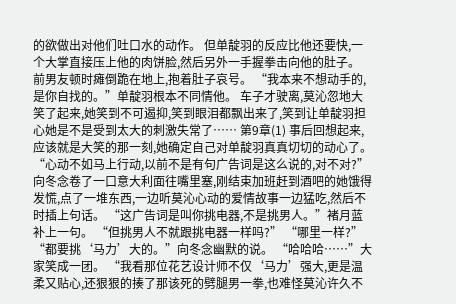的欲做出对他们吐口水的动作。 但单靛羽的反应比他还要快,一个大掌直接压上他的肉饼脸,然后另外一手握拳击向他的肚子。 前男友顿时瘫倒跪在地上,抱着肚子哀号。 “我本来不想动手的,是你自找的。”单靛羽根本不同情他。 车子才驶离,莫沁忽地大笑了起来,她笑到不可遏抑,笑到眼泪都飘出来了,笑到让单靛羽担心她是不是受到太大的刺激失常了…… 第9章(1) 事后回想起来,应该就是大笑的那一刻,她确定自己对单靛羽真真切切的动心了。 “心动不如马上行动,以前不是有句广告词是这么说的,对不对?” 向冬念卷了一口意大利面往嘴里塞,刚结束加班赶到酒吧的她饿得发慌,点了一堆东西,一边听莫沁心动的爱情故事一边猛吃,然后不时插上句话。 “这广告词是叫你挑电器,不是挑男人。”褚月蓝补上一句。 “但挑男人不就跟挑电器一样吗?” “哪里一样?” “都要挑‘马力’大的。”向冬念幽默的说。 “哈哈哈……”大家笑成一团。 “我看那位花艺设计师不仅‘马力’强大,更是温柔又贴心,还狠狠的揍了那该死的劈腿男一拳,也难怪莫沁许久不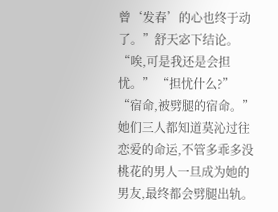曾‘发春’的心也终于动了。”舒天宓下结论。 “唉,可是我还是会担忧。” “担忧什么?” “宿命,被劈腿的宿命。” 她们三人都知道莫沁过往恋爱的命运,不管多乖多没桃花的男人一旦成为她的男友,最终都会劈腿出轨。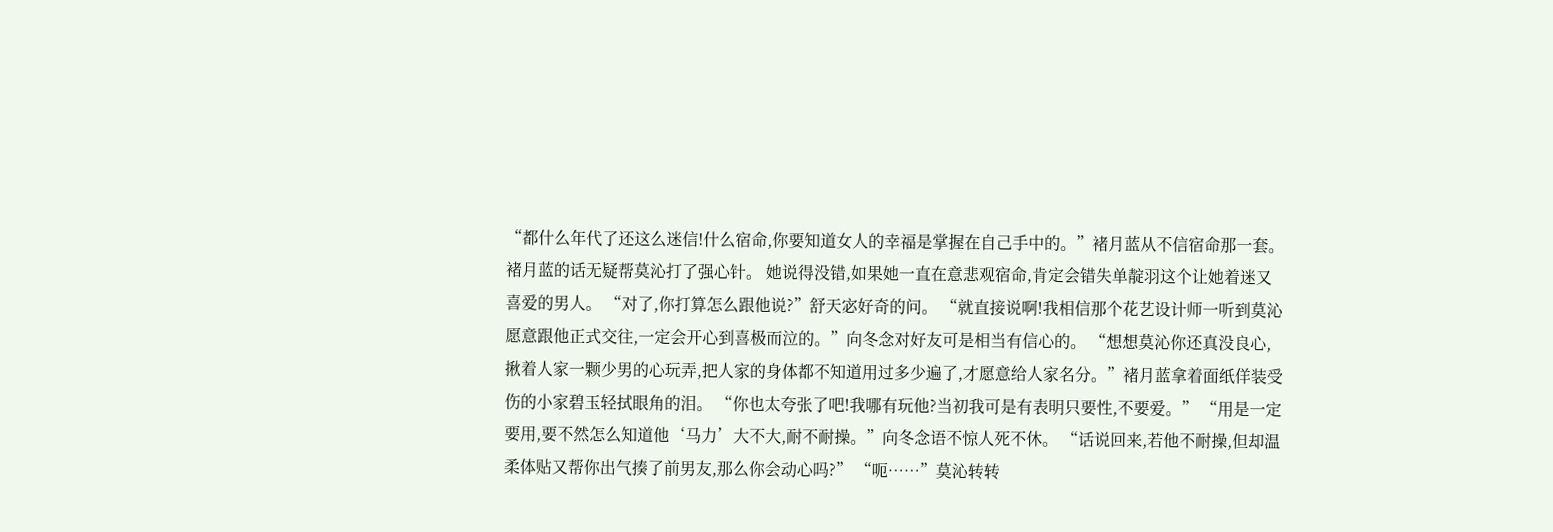“都什么年代了还这么迷信!什么宿命,你要知道女人的幸福是掌握在自己手中的。”褚月蓝从不信宿命那一套。 褚月蓝的话无疑帮莫沁打了强心针。 她说得没错,如果她一直在意悲观宿命,肯定会错失单靛羽这个让她着迷又喜爱的男人。 “对了,你打算怎么跟他说?”舒天宓好奇的问。 “就直接说啊!我相信那个花艺设计师一听到莫沁愿意跟他正式交往,一定会开心到喜极而泣的。”向冬念对好友可是相当有信心的。 “想想莫沁你还真没良心,揪着人家一颗少男的心玩弄,把人家的身体都不知道用过多少遍了,才愿意给人家名分。”褚月蓝拿着面纸佯装受伤的小家碧玉轻拭眼角的泪。 “你也太夸张了吧!我哪有玩他?当初我可是有表明只要性,不要爱。” “用是一定要用,要不然怎么知道他‘马力’大不大,耐不耐操。”向冬念语不惊人死不休。 “话说回来,若他不耐操,但却温柔体贴又帮你出气揍了前男友,那么你会动心吗?” “呃……”莫沁转转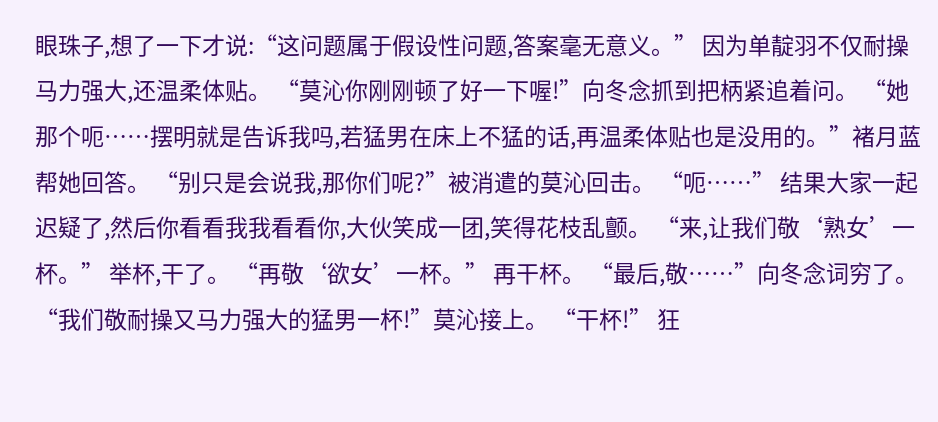眼珠子,想了一下才说:“这问题属于假设性问题,答案毫无意义。” 因为单靛羽不仅耐操马力强大,还温柔体贴。 “莫沁你刚刚顿了好一下喔!”向冬念抓到把柄紧追着问。 “她那个呃……摆明就是告诉我吗,若猛男在床上不猛的话,再温柔体贴也是没用的。”褚月蓝帮她回答。 “别只是会说我,那你们呢?”被消遣的莫沁回击。 “呃……” 结果大家一起迟疑了,然后你看看我我看看你,大伙笑成一团,笑得花枝乱颤。 “来,让我们敬‘熟女’一杯。” 举杯,干了。 “再敬‘欲女’一杯。” 再干杯。 “最后,敬……”向冬念词穷了。 “我们敬耐操又马力强大的猛男一杯!”莫沁接上。 “干杯!” 狂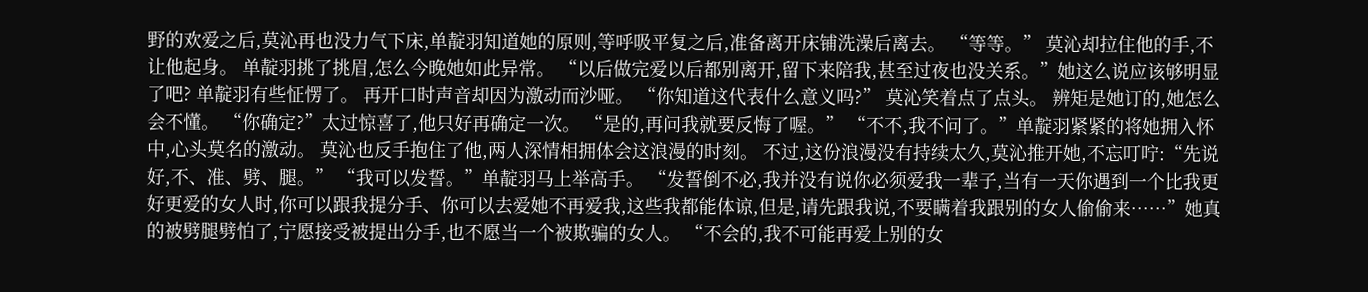野的欢爱之后,莫沁再也没力气下床,单靛羽知道她的原则,等呼吸平复之后,准备离开床铺洗澡后离去。 “等等。” 莫沁却拉住他的手,不让他起身。 单靛羽挑了挑眉,怎么今晚她如此异常。 “以后做完爱以后都别离开,留下来陪我,甚至过夜也没关系。”她这么说应该够明显了吧? 单靛羽有些怔愣了。 再开口时声音却因为激动而沙哑。 “你知道这代表什么意义吗?” 莫沁笑着点了点头。 辨矩是她订的,她怎么会不懂。 “你确定?”太过惊喜了,他只好再确定一次。 “是的,再问我就要反悔了喔。” “不不,我不问了。”单靛羽紧紧的将她拥入怀中,心头莫名的激动。 莫沁也反手抱住了他,两人深情相拥体会这浪漫的时刻。 不过,这份浪漫没有持续太久,莫沁推开她,不忘叮咛:“先说好,不、准、劈、腿。” “我可以发誓。”单靛羽马上举高手。 “发誓倒不必,我并没有说你必须爱我一辈子,当有一天你遇到一个比我更好更爱的女人时,你可以跟我提分手、你可以去爱她不再爱我,这些我都能体谅,但是,请先跟我说,不要瞒着我跟别的女人偷偷来……”她真的被劈腿劈怕了,宁愿接受被提出分手,也不愿当一个被欺骗的女人。 “不会的,我不可能再爱上别的女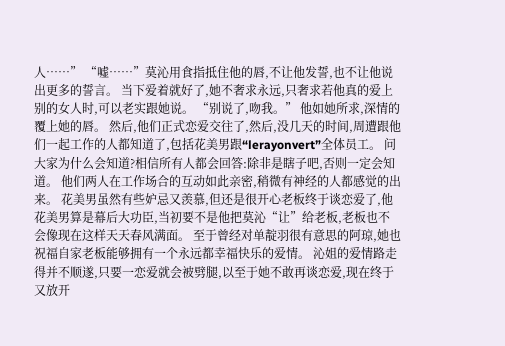人……” “嘘……”莫沁用食指抵住他的唇,不让他发誓,也不让他说出更多的誓言。 当下爱着就好了,她不奢求永远,只奢求若他真的爱上别的女人时,可以老实跟她说。 “别说了,吻我。” 他如她所求,深情的覆上她的唇。 然后,他们正式恋爱交往了,然后,没几天的时间,周遭跟他们一起工作的人都知道了,包括花美男跟“lerayonvert”全体员工。 问大家为什么会知道?相信所有人都会回答:除非是瞎子吧,否则一定会知道。 他们两人在工作场合的互动如此亲密,稍微有神经的人都感觉的出来。 花美男虽然有些妒忌又羡慕,但还是很开心老板终于谈恋爱了,他花美男算是幕后大功臣,当初要不是他把莫沁“让”给老板,老板也不会像现在这样天天春风满面。 至于曾经对单靛羽很有意思的阿琼,她也祝福自家老板能够拥有一个永远都幸福快乐的爱情。 沁姐的爱情路走得并不顺遂,只要一恋爱就会被劈腿,以至于她不敢再谈恋爱,现在终于又放开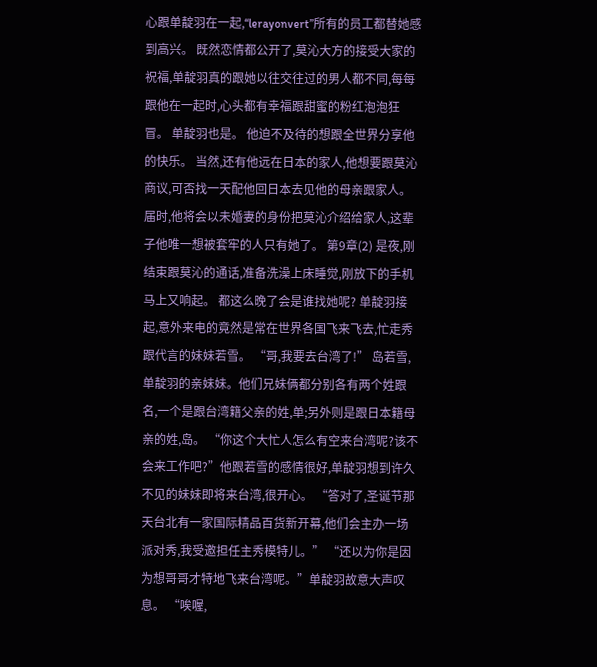心跟单靛羽在一起,“lerayonvert”所有的员工都替她感到高兴。 既然恋情都公开了,莫沁大方的接受大家的祝福,单靛羽真的跟她以往交往过的男人都不同,每每跟他在一起时,心头都有幸福跟甜蜜的粉红泡泡狂冒。 单靛羽也是。 他迫不及待的想跟全世界分享他的快乐。 当然,还有他远在日本的家人,他想要跟莫沁商议,可否找一天配他回日本去见他的母亲跟家人。 届时,他将会以未婚妻的身份把莫沁介绍给家人,这辈子他唯一想被套牢的人只有她了。 第9章(2) 是夜,刚结束跟莫沁的通话,准备洗澡上床睡觉,刚放下的手机马上又响起。 都这么晚了会是谁找她呢? 单靛羽接起,意外来电的竟然是常在世界各国飞来飞去,忙走秀跟代言的妹妹若雪。 “哥,我要去台湾了!” 岛若雪,单靛羽的亲妹妹。他们兄妹俩都分别各有两个姓跟名,一个是跟台湾籍父亲的姓,单;另外则是跟日本籍母亲的姓,岛。 “你这个大忙人怎么有空来台湾呢?该不会来工作吧?”他跟若雪的感情很好,单靛羽想到许久不见的妹妹即将来台湾,很开心。 “答对了,圣诞节那天台北有一家国际精品百货新开幕,他们会主办一场派对秀,我受邀担任主秀模特儿。” “还以为你是因为想哥哥才特地飞来台湾呢。”单靛羽故意大声叹息。 “唉喔,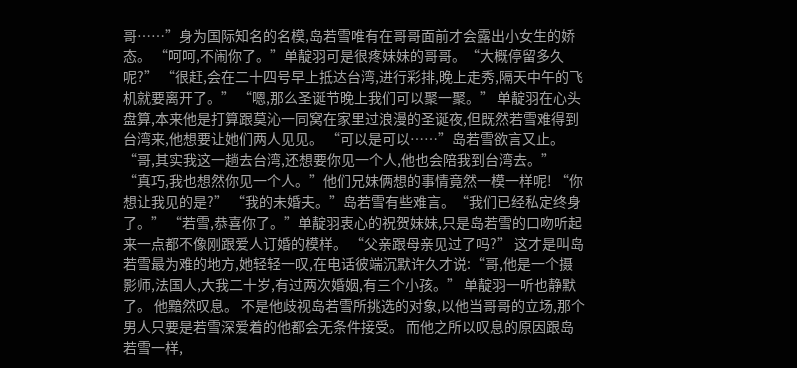哥……”身为国际知名的名模,岛若雪唯有在哥哥面前才会露出小女生的娇态。 “呵呵,不闹你了。”单靛羽可是很疼妹妹的哥哥。“大概停留多久呢?” “很赶,会在二十四号早上抵达台湾,进行彩排,晚上走秀,隔天中午的飞机就要离开了。” “嗯,那么圣诞节晚上我们可以聚一聚。” 单靛羽在心头盘算,本来他是打算跟莫沁一同窝在家里过浪漫的圣诞夜,但既然若雪难得到台湾来,他想要让她们两人见见。 “可以是可以……”岛若雪欲言又止。 “哥,其实我这一趟去台湾,还想要你见一个人,他也会陪我到台湾去。” “真巧,我也想然你见一个人。”他们兄妹俩想的事情竟然一模一样呢! “你想让我见的是?” “我的未婚夫。”岛若雪有些难言。“我们已经私定终身了。” “若雪,恭喜你了。”单靛羽衷心的祝贺妹妹,只是岛若雪的口吻听起来一点都不像刚跟爱人订婚的模样。 “父亲跟母亲见过了吗?” 这才是叫岛若雪最为难的地方,她轻轻一叹,在电话彼端沉默许久才说:“哥,他是一个摄影师,法国人,大我二十岁,有过两次婚姻,有三个小孩。” 单靛羽一听也静默了。 他黯然叹息。 不是他歧视岛若雪所挑选的对象,以他当哥哥的立场,那个男人只要是若雪深爱着的他都会无条件接受。 而他之所以叹息的原因跟岛若雪一样,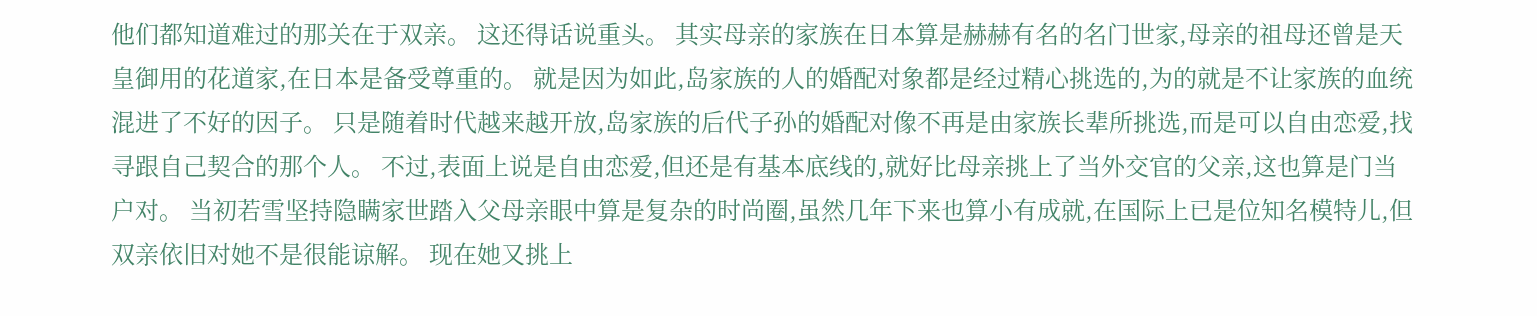他们都知道难过的那关在于双亲。 这还得话说重头。 其实母亲的家族在日本算是赫赫有名的名门世家,母亲的祖母还曾是天皇御用的花道家,在日本是备受尊重的。 就是因为如此,岛家族的人的婚配对象都是经过精心挑选的,为的就是不让家族的血统混进了不好的因子。 只是随着时代越来越开放,岛家族的后代子孙的婚配对像不再是由家族长辈所挑选,而是可以自由恋爱,找寻跟自己契合的那个人。 不过,表面上说是自由恋爱,但还是有基本底线的,就好比母亲挑上了当外交官的父亲,这也算是门当户对。 当初若雪坚持隐瞒家世踏入父母亲眼中算是复杂的时尚圈,虽然几年下来也算小有成就,在国际上已是位知名模特儿,但双亲依旧对她不是很能谅解。 现在她又挑上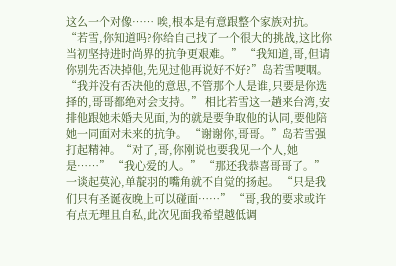这么一个对像…… 唉,根本是有意跟整个家族对抗。 “若雪,你知道吗?你给自己找了一个很大的挑战,这比你当初坚持进时尚界的抗争更艰难。” “我知道,哥,但请你别先否决掉他,先见过他再说好不好?”岛若雪哽咽。 “我并没有否决他的意思,不管那个人是谁,只要是你选择的,哥哥都绝对会支持。” 相比若雪这一趟来台湾,安排他跟她未婚夫见面,为的就是要争取他的认同,要他陪她一同面对未来的抗争。 “谢谢你,哥哥。”岛若雪强打起精神。“对了,哥,你刚说也要我见一个人,她是……” “我心爱的人。” “那还我恭喜哥哥了。” 一谈起莫沁,单靛羽的嘴角就不自觉的扬起。 “只是我们只有圣诞夜晚上可以碰面……” “哥,我的要求或许有点无理且自私,此次见面我希望越低调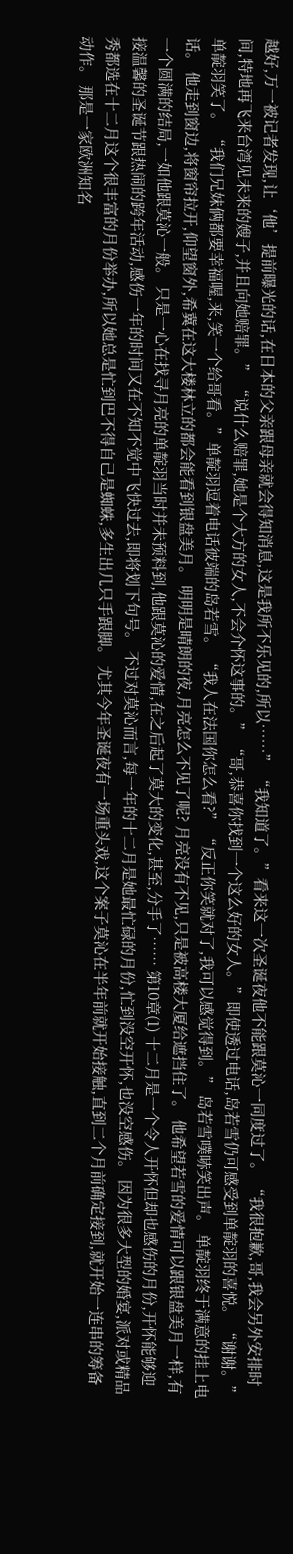越好,万一被记者发现,让‘他’提前曝光的话,在日本的父亲跟母亲就会得知消息,这是我所不乐见的,所以……” “我知道了。”看来这一次圣诞夜他不能跟莫沁一同度过了。 “我很抱歉,哥,我会另外安排时间,特地再飞来台湾见未来的嫂子,并且向她赔罪。” “说什么赔罪,她是个大方的女人,不会介怀这事的。” “哥,恭喜你找到一个这么好的女人。”即使透过电话,岛若雪仍可感受到单靛羽的喜悦。 “谢谢。”单靛羽笑了。 “我们兄妹俩都要幸福喔,来,笑一个给哥看。”单靛羽逗着电话彼端的岛若雪。 “我人在法国你怎么看?” “反正你笑就对了,我可以感觉得到。” 岛若雪噗哧笑出声。 单靛羽终于满意的挂上电话。 他走到窗边,将窗帘拉开,仰望窗外,希冀在这大楼林立的都会能看到银盘美月。 明明是晴朗的夜,月亮怎么不见了呢? 月亮没有不见,只是被高楼大厦给遮挡住了。 他希望若雪的爱情可以跟银盘美月一样,有一个圆满的结局,一如他跟莫沁一般。 只是一心在找寻月亮的单靛羽当时并未预料到,他跟莫沁的爱情,在之后起了莫大的变化,甚至,分手了…… 第10章(1) 十二月是一个令人开怀但却也感伤的月份,开怀能够迎接温馨的圣诞节跟热闹的跨年活动,感伤一年的时间又在不知不觉中飞快过去,即将划下句号。 不过对莫沁而言,每一年的十二月是她最忙碌的月份,忙到没空开怀,也没空感伤。 因为很多大型的婚宴,派对或精品秀都选在十二月这个很丰富的月份举办,所以她总是忙到巴不得自己是蜘蛛,多生出几只手跟脚。 尤其今年圣诞夜有一场重头戏,这个案子莫沁在半年前就开始接触,直到二个月前确定接到,就开始一连串的筹备动作。 那是一家欧洲知名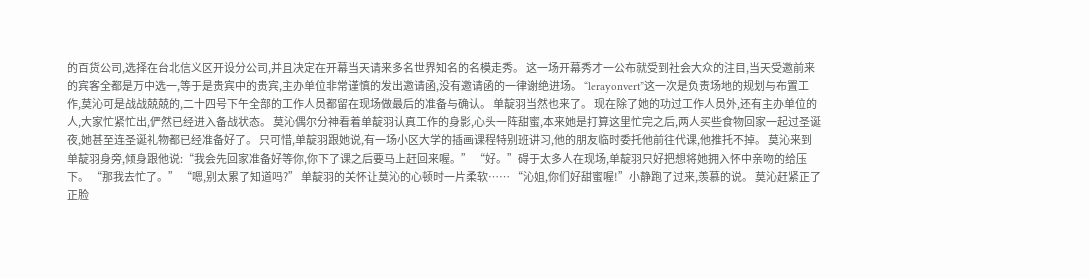的百货公司,选择在台北信义区开设分公司,并且决定在开幕当天请来多名世界知名的名模走秀。 这一场开幕秀才一公布就受到社会大众的注目,当天受邀前来的宾客全都是万中选一,等于是贵宾中的贵宾,主办单位非常谨慎的发出邀请函,没有邀请函的一律谢绝进场。 “lerayonvert”这一次是负责场地的规划与布置工作,莫沁可是战战兢兢的,二十四号下午全部的工作人员都留在现场做最后的准备与确认。 单靛羽当然也来了。 现在除了她的功过工作人员外,还有主办单位的人,大家忙紧忙出,俨然已经进入备战状态。 莫沁偶尔分神看着单靛羽认真工作的身影,心头一阵甜蜜,本来她是打算这里忙完之后,两人买些食物回家一起过圣诞夜,她甚至连圣诞礼物都已经准备好了。 只可惜,单靛羽跟她说,有一场小区大学的插画课程特别班讲习,他的朋友临时委托他前往代课,他推托不掉。 莫沁来到单靛羽身旁,倾身跟他说:“我会先回家准备好等你,你下了课之后要马上赶回来喔。” “好。”碍于太多人在现场,单靛羽只好把想将她拥入怀中亲吻的给压下。 “那我去忙了。” “嗯,别太累了知道吗?” 单靛羽的关怀让莫沁的心顿时一片柔软…… “沁姐,你们好甜蜜喔!”小静跑了过来,羡慕的说。 莫沁赶紧正了正脸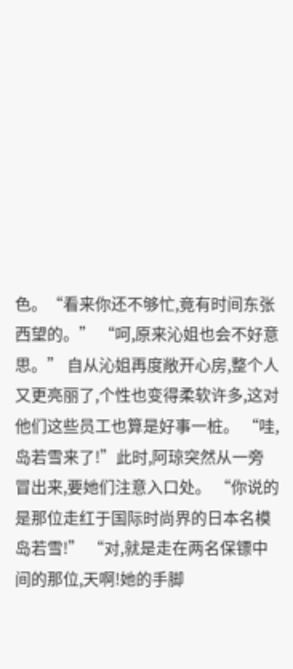色。“看来你还不够忙,竟有时间东张西望的。” “呵,原来沁姐也会不好意思。” 自从沁姐再度敞开心房,整个人又更亮丽了,个性也变得柔软许多,这对他们这些员工也算是好事一桩。 “哇,岛若雪来了!”此时,阿琼突然从一旁冒出来,要她们注意入口处。 “你说的是那位走红于国际时尚界的日本名模岛若雪!” “对,就是走在两名保镖中间的那位,天啊!她的手脚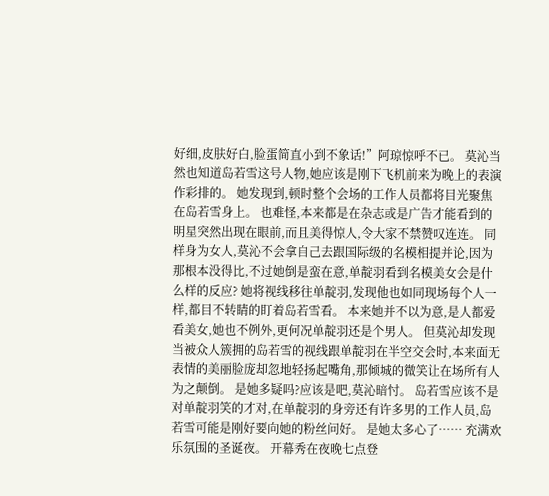好细,皮肤好白,脸蛋简直小到不象话!”阿琼惊呼不已。 莫沁当然也知道岛若雪这号人物,她应该是刚下飞机前来为晚上的表演作彩排的。 她发现到,顿时整个会场的工作人员都将目光聚焦在岛若雪身上。 也难怪,本来都是在杂志或是广告才能看到的明星突然出现在眼前,而且美得惊人,令大家不禁赞叹连连。 同样身为女人,莫沁不会拿自己去跟国际级的名模相提并论,因为那根本没得比,不过她倒是蛮在意,单靛羽看到名模美女会是什么样的反应? 她将视线移往单靛羽,发现他也如同现场每个人一样,都目不转睛的盯着岛若雪看。 本来她并不以为意,是人都爱看美女,她也不例外,更何况单靛羽还是个男人。 但莫沁却发现当被众人簇拥的岛若雪的视线跟单靛羽在半空交会时,本来面无表情的美丽脸庞却忽地轻扬起嘴角,那倾城的微笑让在场所有人为之颠倒。 是她多疑吗?应该是吧,莫沁暗忖。 岛若雪应该不是对单靛羽笑的才对,在单靛羽的身旁还有许多男的工作人员,岛若雪可能是刚好要向她的粉丝问好。 是她太多心了…… 充满欢乐氛围的圣诞夜。 开幕秀在夜晚七点登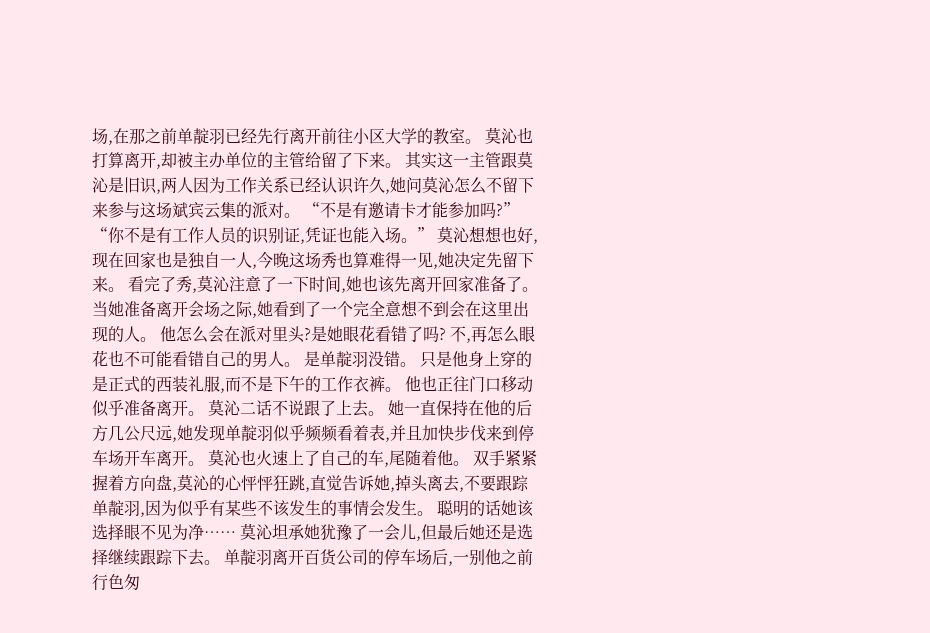场,在那之前单靛羽已经先行离开前往小区大学的教室。 莫沁也打算离开,却被主办单位的主管给留了下来。 其实这一主管跟莫沁是旧识,两人因为工作关系已经认识许久,她问莫沁怎么不留下来参与这场斌宾云集的派对。 “不是有邀请卡才能参加吗?” “你不是有工作人员的识别证,凭证也能入场。” 莫沁想想也好,现在回家也是独自一人,今晚这场秀也算难得一见,她决定先留下来。 看完了秀,莫沁注意了一下时间,她也该先离开回家准备了。 当她准备离开会场之际,她看到了一个完全意想不到会在这里出现的人。 他怎么会在派对里头?是她眼花看错了吗? 不,再怎么眼花也不可能看错自己的男人。 是单靛羽没错。 只是他身上穿的是正式的西装礼服,而不是下午的工作衣裤。 他也正往门口移动似乎准备离开。 莫沁二话不说跟了上去。 她一直保持在他的后方几公尺远,她发现单靛羽似乎频频看着表,并且加快步伐来到停车场开车离开。 莫沁也火速上了自己的车,尾随着他。 双手紧紧握着方向盘,莫沁的心怦怦狂跳,直觉告诉她,掉头离去,不要跟踪单靛羽,因为似乎有某些不该发生的事情会发生。 聪明的话她该选择眼不见为净…… 莫沁坦承她犹豫了一会儿,但最后她还是选择继续跟踪下去。 单靛羽离开百货公司的停车场后,一别他之前行色匆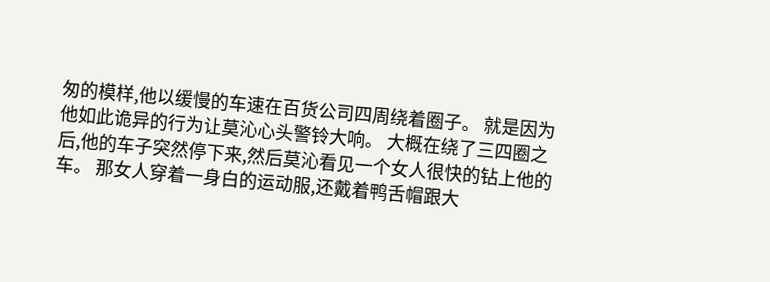匆的模样,他以缓慢的车速在百货公司四周绕着圈子。 就是因为他如此诡异的行为让莫沁心头警铃大响。 大概在绕了三四圈之后,他的车子突然停下来,然后莫沁看见一个女人很快的钻上他的车。 那女人穿着一身白的运动服,还戴着鸭舌帽跟大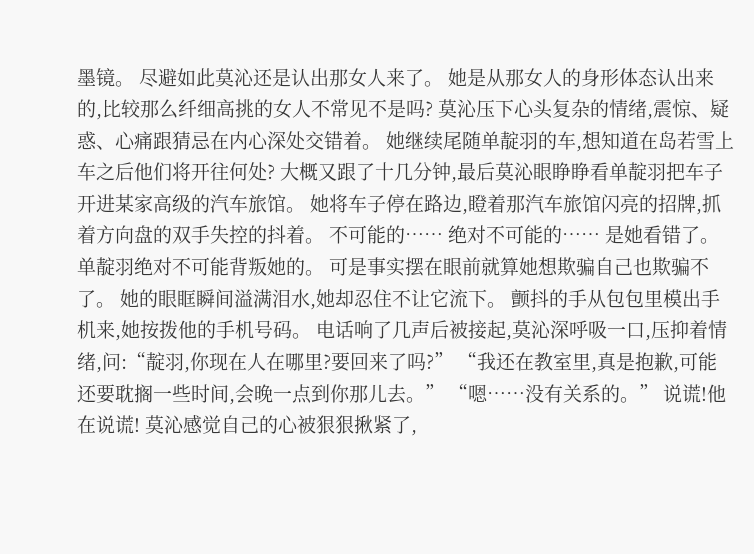墨镜。 尽避如此莫沁还是认出那女人来了。 她是从那女人的身形体态认出来的,比较那么纤细高挑的女人不常见不是吗? 莫沁压下心头复杂的情绪,震惊、疑惑、心痛跟猜忌在内心深处交错着。 她继续尾随单靛羽的车,想知道在岛若雪上车之后他们将开往何处? 大概又跟了十几分钟,最后莫沁眼睁睁看单靛羽把车子开进某家高级的汽车旅馆。 她将车子停在路边,瞪着那汽车旅馆闪亮的招牌,抓着方向盘的双手失控的抖着。 不可能的…… 绝对不可能的…… 是她看错了。 单靛羽绝对不可能背叛她的。 可是事实摆在眼前就算她想欺骗自己也欺骗不了。 她的眼眶瞬间溢满泪水,她却忍住不让它流下。 颤抖的手从包包里模出手机来,她按拨他的手机号码。 电话响了几声后被接起,莫沁深呼吸一口,压抑着情绪,问:“靛羽,你现在人在哪里?要回来了吗?” “我还在教室里,真是抱歉,可能还要耽搁一些时间,会晚一点到你那儿去。” “嗯……没有关系的。” 说谎!他在说谎! 莫沁感觉自己的心被狠狠揪紧了,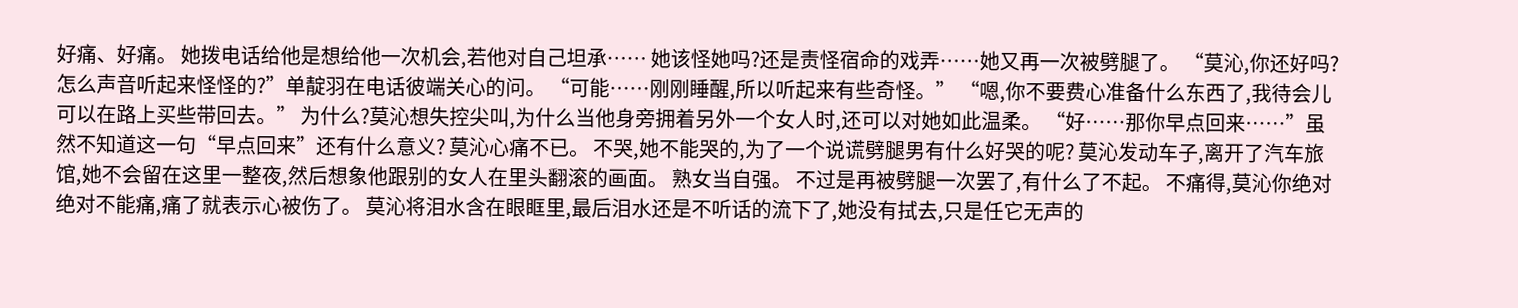好痛、好痛。 她拨电话给他是想给他一次机会,若他对自己坦承…… 她该怪她吗?还是责怪宿命的戏弄……她又再一次被劈腿了。 “莫沁,你还好吗?怎么声音听起来怪怪的?”单靛羽在电话彼端关心的问。 “可能……刚刚睡醒,所以听起来有些奇怪。” “嗯,你不要费心准备什么东西了,我待会儿可以在路上买些带回去。” 为什么?莫沁想失控尖叫,为什么当他身旁拥着另外一个女人时,还可以对她如此温柔。 “好……那你早点回来……”虽然不知道这一句“早点回来”还有什么意义? 莫沁心痛不已。 不哭,她不能哭的,为了一个说谎劈腿男有什么好哭的呢? 莫沁发动车子,离开了汽车旅馆,她不会留在这里一整夜,然后想象他跟别的女人在里头翻滚的画面。 熟女当自强。 不过是再被劈腿一次罢了,有什么了不起。 不痛得,莫沁你绝对绝对不能痛,痛了就表示心被伤了。 莫沁将泪水含在眼眶里,最后泪水还是不听话的流下了,她没有拭去,只是任它无声的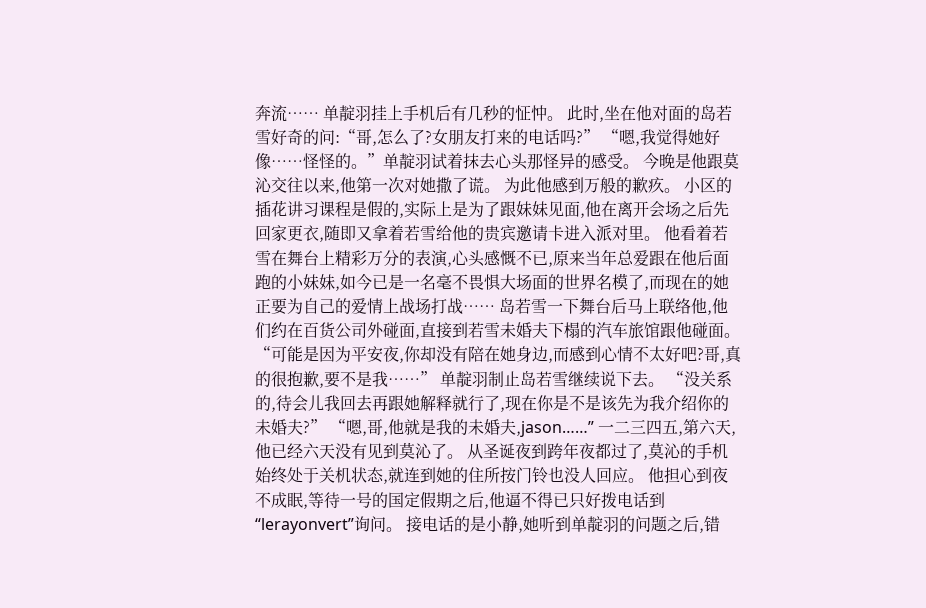奔流…… 单靛羽挂上手机后有几秒的怔忡。 此时,坐在他对面的岛若雪好奇的问:“哥,怎么了?女朋友打来的电话吗?” “嗯,我觉得她好像……怪怪的。”单靛羽试着抹去心头那怪异的感受。 今晚是他跟莫沁交往以来,他第一次对她撒了谎。 为此他感到万般的歉疚。 小区的插花讲习课程是假的,实际上是为了跟妹妹见面,他在离开会场之后先回家更衣,随即又拿着若雪给他的贵宾邀请卡进入派对里。 他看着若雪在舞台上精彩万分的表演,心头感慨不已,原来当年总爱跟在他后面跑的小妹妹,如今已是一名毫不畏惧大场面的世界名模了,而现在的她正要为自己的爱情上战场打战…… 岛若雪一下舞台后马上联络他,他们约在百货公司外碰面,直接到若雪未婚夫下榻的汽车旅馆跟他碰面。 “可能是因为平安夜,你却没有陪在她身边,而感到心情不太好吧?哥,真的很抱歉,要不是我……” 单靛羽制止岛若雪继续说下去。 “没关系的,待会儿我回去再跟她解释就行了,现在你是不是该先为我介绍你的未婚夫?” “嗯,哥,他就是我的未婚夫,jason……” 一二三四五,第六天,他已经六天没有见到莫沁了。 从圣诞夜到跨年夜都过了,莫沁的手机始终处于关机状态,就连到她的住所按门铃也没人回应。 他担心到夜不成眠,等待一号的国定假期之后,他逼不得已只好拨电话到“lerayonvert”询问。 接电话的是小静,她听到单靛羽的问题之后,错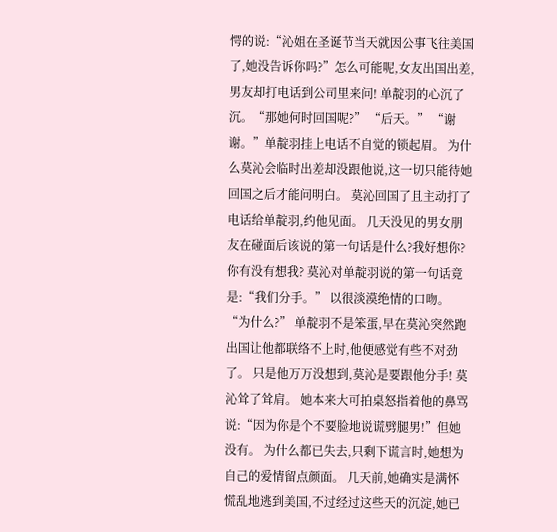愕的说:“沁姐在圣诞节当天就因公事飞往美国了,她没告诉你吗?”怎么可能呢,女友出国出差,男友却打电话到公司里来问! 单靛羽的心沉了沉。“那她何时回国呢?” “后天。” “谢谢。”单靛羽挂上电话不自觉的锁起眉。 为什么莫沁会临时出差却没跟他说,这一切只能待她回国之后才能问明白。 莫沁回国了且主动打了电话给单靛羽,约他见面。 几天没见的男女朋友在碰面后该说的第一句话是什么?我好想你?你有没有想我? 莫沁对单靛羽说的第一句话竟是:“我们分手。” 以很淡漠绝情的口吻。 “为什么?” 单靛羽不是笨蛋,早在莫沁突然跑出国让他都联络不上时,他便感觉有些不对劲了。 只是他万万没想到,莫沁是要跟他分手! 莫沁耸了耸肩。 她本来大可拍桌怒指着他的鼻骂说:“因为你是个不要脸地说谎劈腿男!”但她没有。 为什么都已失去,只剩下谎言时,她想为自己的爱情留点颜面。 几天前,她确实是满怀慌乱地逃到美国,不过经过这些天的沉淀,她已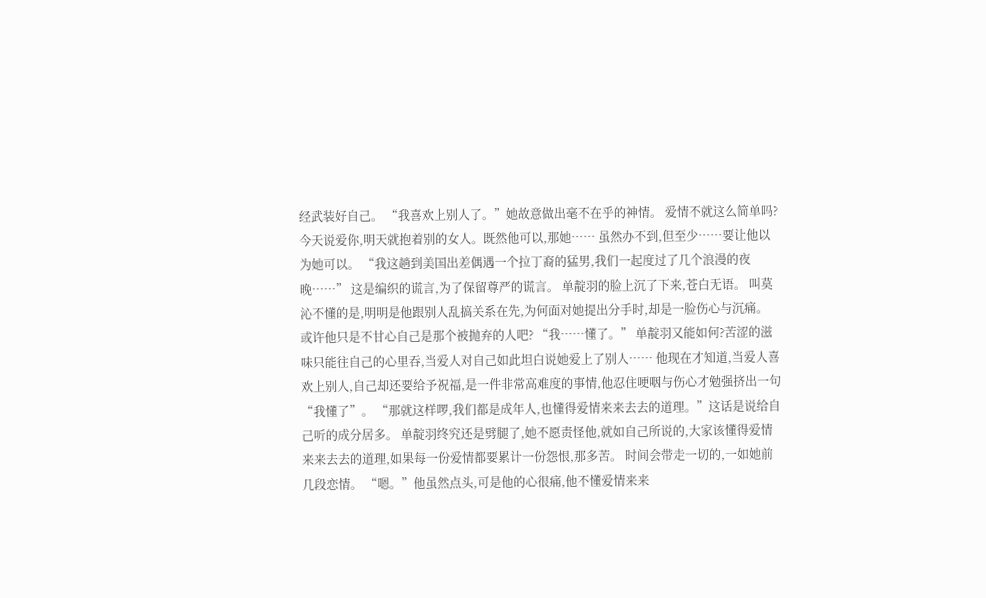经武装好自己。 “我喜欢上别人了。”她故意做出毫不在乎的神情。 爱情不就这么简单吗?今天说爱你,明天就抱着别的女人。既然他可以,那她…… 虽然办不到,但至少……要让他以为她可以。 “我这趟到美国出差偶遇一个拉丁裔的猛男,我们一起度过了几个浪漫的夜晚……” 这是编织的谎言,为了保留尊严的谎言。 单靛羽的脸上沉了下来,苍白无语。 叫莫沁不懂的是,明明是他跟别人乱搞关系在先,为何面对她提出分手时,却是一脸伤心与沉痛。 或许他只是不甘心自己是那个被抛弃的人吧? “我……懂了。” 单靛羽又能如何?苦涩的滋味只能往自己的心里吞,当爱人对自己如此坦白说她爱上了别人…… 他现在才知道,当爱人喜欢上别人,自己却还要给予祝福,是一件非常高难度的事情,他忍住哽咽与伤心才勉强挤出一句“我懂了”。 “那就这样啰,我们都是成年人,也懂得爱情来来去去的道理。”这话是说给自己听的成分居多。 单靛羽终究还是劈腿了,她不愿责怪他,就如自己所说的,大家该懂得爱情来来去去的道理,如果每一份爱情都要累计一份怨恨,那多苦。 时间会带走一切的,一如她前几段恋情。 “嗯。”他虽然点头,可是他的心很痛,他不懂爱情来来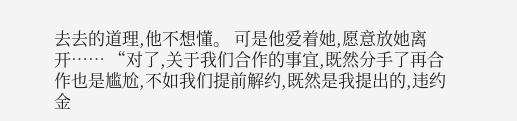去去的道理,他不想懂。 可是他爱着她,愿意放她离开…… “对了,关于我们合作的事宜,既然分手了再合作也是尴尬,不如我们提前解约,既然是我提出的,违约金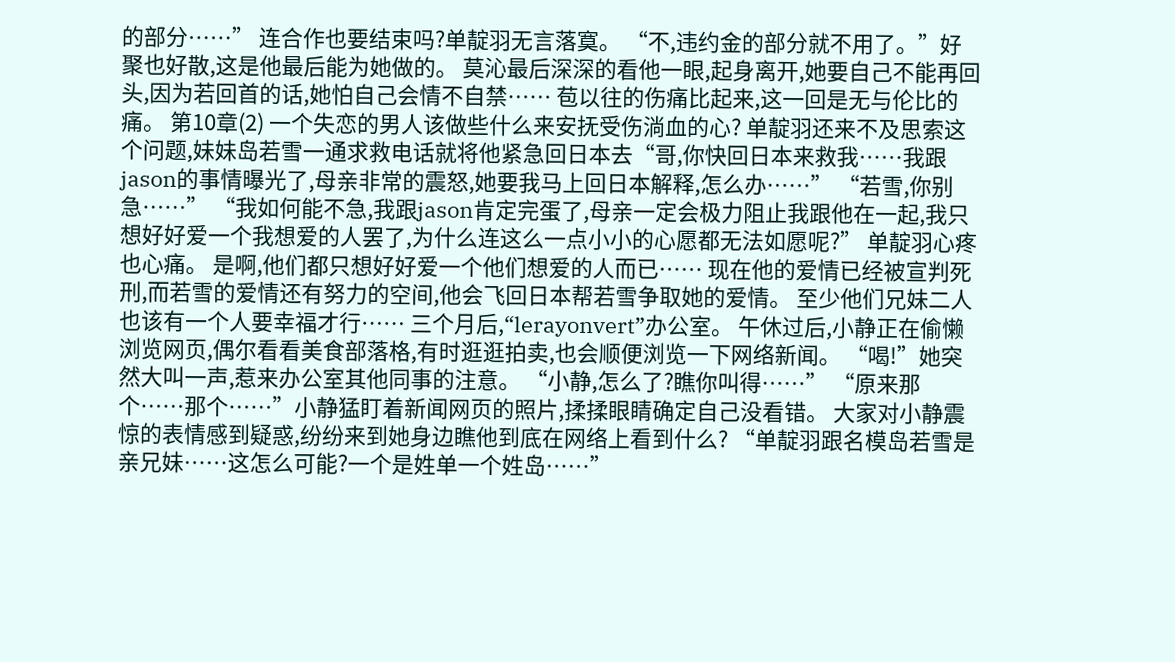的部分……” 连合作也要结束吗?单靛羽无言落寞。 “不,违约金的部分就不用了。”好聚也好散,这是他最后能为她做的。 莫沁最后深深的看他一眼,起身离开,她要自己不能再回头,因为若回首的话,她怕自己会情不自禁…… 苞以往的伤痛比起来,这一回是无与伦比的痛。 第10章(2) 一个失恋的男人该做些什么来安抚受伤淌血的心? 单靛羽还来不及思索这个问题,妹妹岛若雪一通求救电话就将他紧急回日本去“哥,你快回日本来救我……我跟jason的事情曝光了,母亲非常的震怒,她要我马上回日本解释,怎么办……” “若雪,你别急……” “我如何能不急,我跟jason肯定完蛋了,母亲一定会极力阻止我跟他在一起,我只想好好爱一个我想爱的人罢了,为什么连这么一点小小的心愿都无法如愿呢?” 单靛羽心疼也心痛。 是啊,他们都只想好好爱一个他们想爱的人而已…… 现在他的爱情已经被宣判死刑,而若雪的爱情还有努力的空间,他会飞回日本帮若雪争取她的爱情。 至少他们兄妹二人也该有一个人要幸福才行…… 三个月后,“lerayonvert”办公室。 午休过后,小静正在偷懒浏览网页,偶尔看看美食部落格,有时逛逛拍卖,也会顺便浏览一下网络新闻。 “喝!”她突然大叫一声,惹来办公室其他同事的注意。 “小静,怎么了?瞧你叫得……” “原来那个……那个……”小静猛盯着新闻网页的照片,揉揉眼睛确定自己没看错。 大家对小静震惊的表情感到疑惑,纷纷来到她身边瞧他到底在网络上看到什么? “单靛羽跟名模岛若雪是亲兄妹……这怎么可能?一个是姓单一个姓岛……”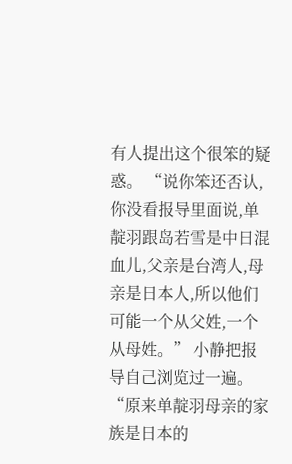有人提出这个很笨的疑惑。 “说你笨还否认,你没看报导里面说,单靛羽跟岛若雪是中日混血儿,父亲是台湾人,母亲是日本人,所以他们可能一个从父姓,一个从母姓。” 小静把报导自己浏览过一遍。 “原来单靛羽母亲的家族是日本的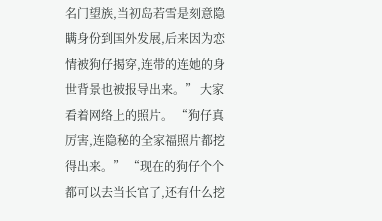名门望族,当初岛若雪是刻意隐瞒身份到国外发展,后来因为恋情被狗仔揭穿,连带的连她的身世背景也被报导出来。” 大家看着网络上的照片。 “狗仔真厉害,连隐秘的全家福照片都挖得出来。” “现在的狗仔个个都可以去当长官了,还有什么挖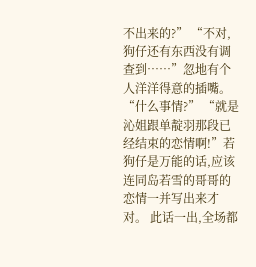不出来的?” “不对,狗仔还有东西没有调查到……”忽地有个人洋洋得意的插嘴。 “什么事情?” “就是沁姐跟单靛羽那段已经结束的恋情啊!”若狗仔是万能的话,应该连同岛若雪的哥哥的恋情一并写出来才对。 此话一出,全场都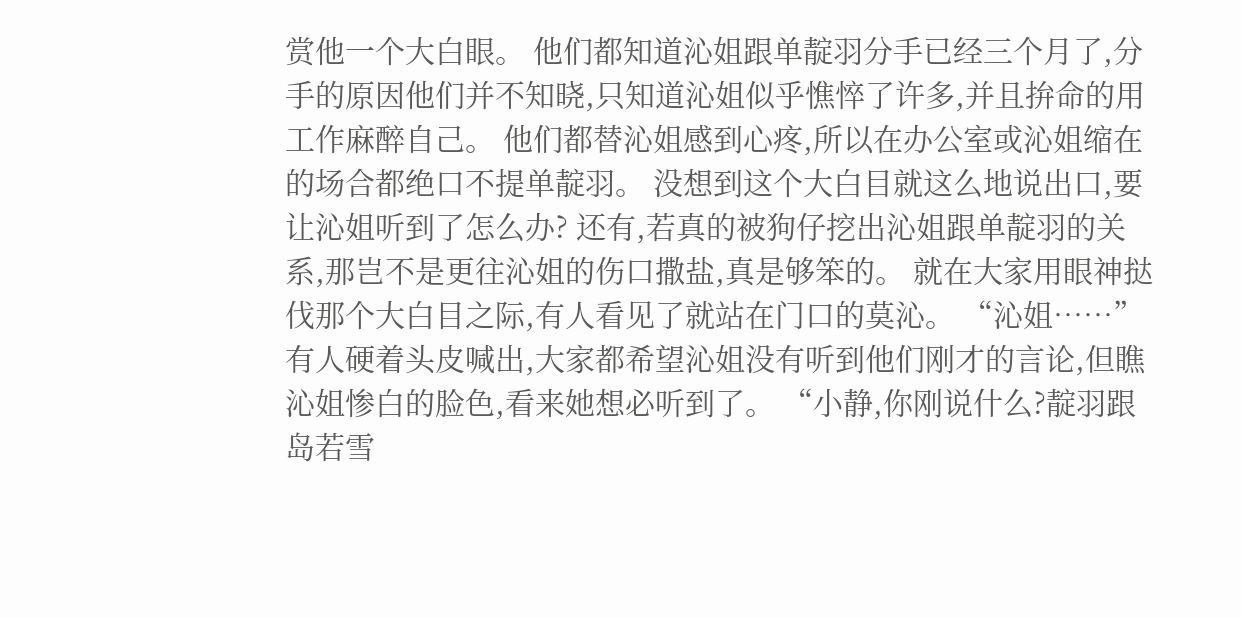赏他一个大白眼。 他们都知道沁姐跟单靛羽分手已经三个月了,分手的原因他们并不知晓,只知道沁姐似乎憔悴了许多,并且拚命的用工作麻醉自己。 他们都替沁姐感到心疼,所以在办公室或沁姐缩在的场合都绝口不提单靛羽。 没想到这个大白目就这么地说出口,要让沁姐听到了怎么办? 还有,若真的被狗仔挖出沁姐跟单靛羽的关系,那岂不是更往沁姐的伤口撒盐,真是够笨的。 就在大家用眼神挞伐那个大白目之际,有人看见了就站在门口的莫沁。 “沁姐……”有人硬着头皮喊出,大家都希望沁姐没有听到他们刚才的言论,但瞧沁姐惨白的脸色,看来她想必听到了。 “小静,你刚说什么?靛羽跟岛若雪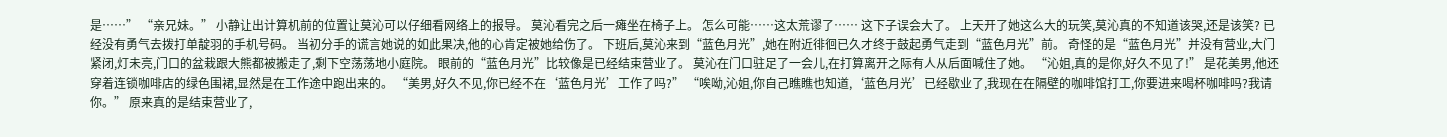是……” “亲兄妹。” 小静让出计算机前的位置让莫沁可以仔细看网络上的报导。 莫沁看完之后一瘫坐在椅子上。 怎么可能……这太荒谬了…… 这下子误会大了。 上天开了她这么大的玩笑,莫沁真的不知道该哭,还是该笑? 已经没有勇气去拨打单靛羽的手机号码。 当初分手的谎言她说的如此果决,他的心肯定被她给伤了。 下班后,莫沁来到“蓝色月光”,她在附近徘徊已久才终于鼓起勇气走到“蓝色月光”前。 奇怪的是“蓝色月光”并没有营业,大门紧闭,灯未亮,门口的盆栽跟大熊都被搬走了,剩下空荡荡地小庭院。 眼前的“蓝色月光”比较像是已经结束营业了。 莫沁在门口驻足了一会儿,在打算离开之际有人从后面喊住了她。 “沁姐,真的是你,好久不见了!” 是花美男,他还穿着连锁咖啡店的绿色围裙,显然是在工作途中跑出来的。 “美男,好久不见,你已经不在‘蓝色月光’工作了吗?” “唉呦,沁姐,你自己瞧瞧也知道,‘蓝色月光’已经歇业了,我现在在隔壁的咖啡馆打工,你要进来喝杯咖啡吗?我请你。” 原来真的是结束营业了,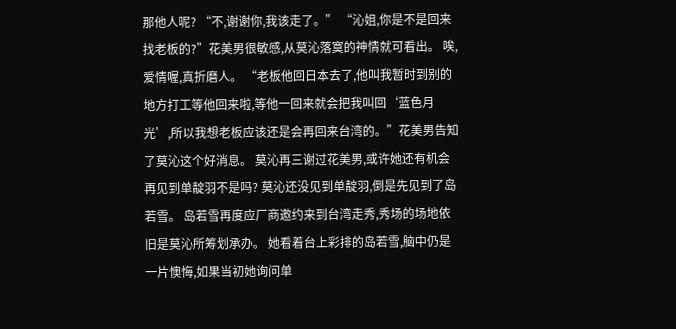那他人呢? “不,谢谢你,我该走了。” “沁姐,你是不是回来找老板的?”花美男很敏感,从莫沁落寞的神情就可看出。 唉,爱情喔,真折磨人。 “老板他回日本去了,他叫我暂时到别的地方打工等他回来啦,等他一回来就会把我叫回‘蓝色月光’,所以我想老板应该还是会再回来台湾的。”花美男告知了莫沁这个好消息。 莫沁再三谢过花美男,或许她还有机会再见到单靛羽不是吗? 莫沁还没见到单靛羽,倒是先见到了岛若雪。 岛若雪再度应厂商邀约来到台湾走秀,秀场的场地依旧是莫沁所筹划承办。 她看着台上彩排的岛若雪,脑中仍是一片懊悔,如果当初她询问单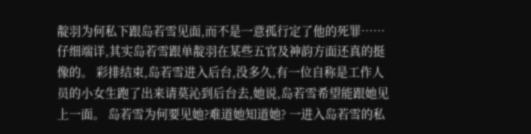靛羽为何私下跟岛若雪见面,而不是一意孤行定了他的死罪…… 仔细端详,其实岛若雪跟单靛羽在某些五官及神韵方面还真的挺像的。 彩排结束,岛若雪进入后台,没多久,有一位自称是工作人员的小女生跑了出来请莫沁到后台去,她说,岛若雪希望能跟她见上一面。 岛若雪为何要见她?难道她知道她? 一进入岛若雪的私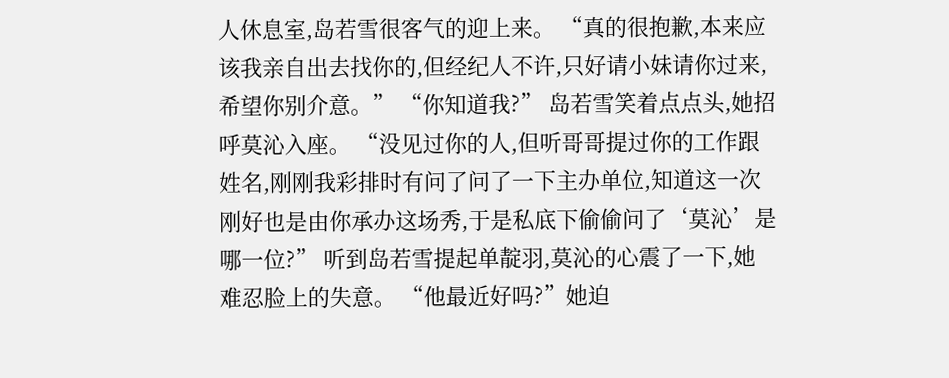人休息室,岛若雪很客气的迎上来。 “真的很抱歉,本来应该我亲自出去找你的,但经纪人不许,只好请小妹请你过来,希望你别介意。” “你知道我?” 岛若雪笑着点点头,她招呼莫沁入座。 “没见过你的人,但听哥哥提过你的工作跟姓名,刚刚我彩排时有问了问了一下主办单位,知道这一次刚好也是由你承办这场秀,于是私底下偷偷问了‘莫沁’是哪一位?” 听到岛若雪提起单靛羽,莫沁的心震了一下,她难忍脸上的失意。 “他最近好吗?”她迫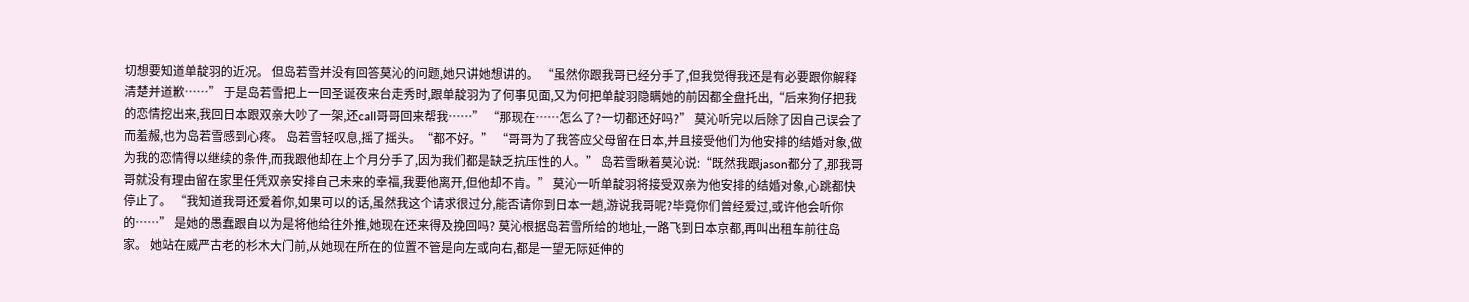切想要知道单靛羽的近况。 但岛若雪并没有回答莫沁的问题,她只讲她想讲的。 “虽然你跟我哥已经分手了,但我觉得我还是有必要跟你解释清楚并道歉……” 于是岛若雪把上一回圣诞夜来台走秀时,跟单靛羽为了何事见面,又为何把单靛羽隐瞒她的前因都全盘托出,“后来狗仔把我的恋情挖出来,我回日本跟双亲大吵了一架,还call哥哥回来帮我……” “那现在……怎么了?一切都还好吗?” 莫沁听完以后除了因自己误会了而羞赧,也为岛若雪感到心疼。 岛若雪轻叹息,摇了摇头。“都不好。” “哥哥为了我答应父母留在日本,并且接受他们为他安排的结婚对象,做为我的恋情得以继续的条件,而我跟他却在上个月分手了,因为我们都是缺乏抗压性的人。” 岛若雪瞅着莫沁说:“既然我跟jason都分了,那我哥哥就没有理由留在家里任凭双亲安排自己未来的幸福,我要他离开,但他却不肯。” 莫沁一听单靛羽将接受双亲为他安排的结婚对象,心跳都快停止了。 “我知道我哥还爱着你,如果可以的话,虽然我这个请求很过分,能否请你到日本一趟,游说我哥呢?毕竟你们曾经爱过,或许他会听你的……” 是她的愚蠢跟自以为是将他给往外推,她现在还来得及挽回吗? 莫沁根据岛若雪所给的地址,一路飞到日本京都,再叫出租车前往岛家。 她站在威严古老的杉木大门前,从她现在所在的位置不管是向左或向右,都是一望无际延伸的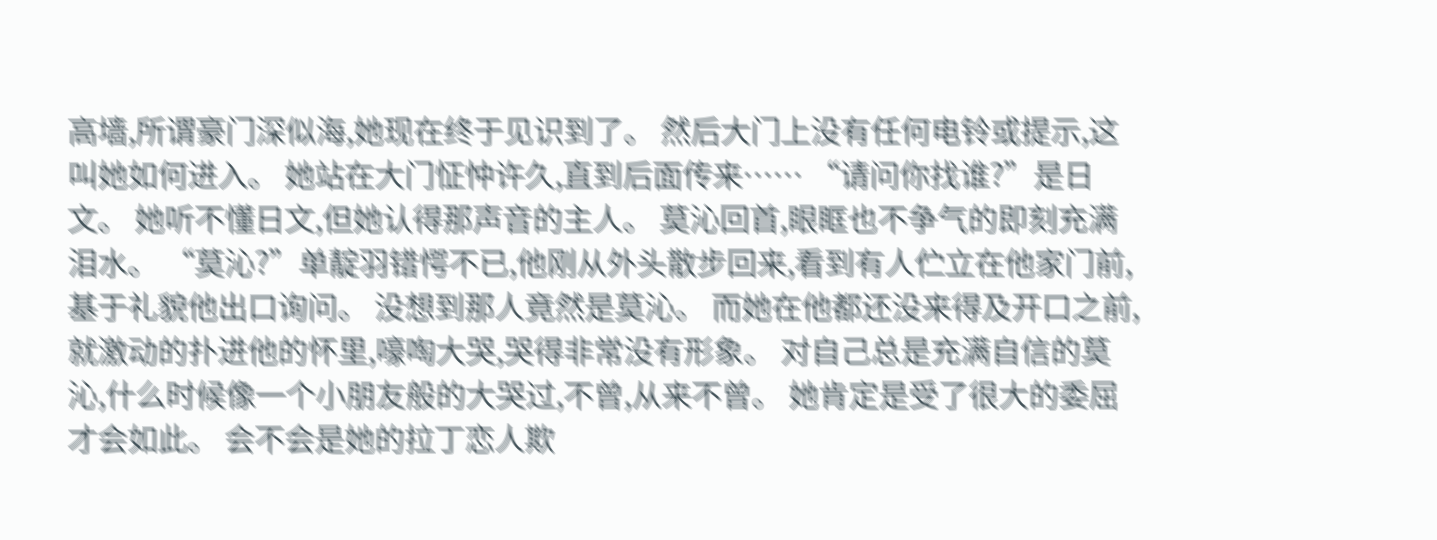高墙,所谓豪门深似海,她现在终于见识到了。 然后大门上没有任何电铃或提示,这叫她如何进入。 她站在大门怔忡许久,直到后面传来…… “请问你找谁?”是日文。 她听不懂日文,但她认得那声音的主人。 莫沁回首,眼眶也不争气的即刻充满泪水。 “莫沁?”单靛羽错愕不已,他刚从外头散步回来,看到有人伫立在他家门前,基于礼貌他出口询问。 没想到那人竟然是莫沁。 而她在他都还没来得及开口之前,就激动的扑进他的怀里,嚎啕大哭,哭得非常没有形象。 对自己总是充满自信的莫沁,什么时候像一个小朋友般的大哭过,不曾,从来不曾。 她肯定是受了很大的委屈才会如此。 会不会是她的拉丁恋人欺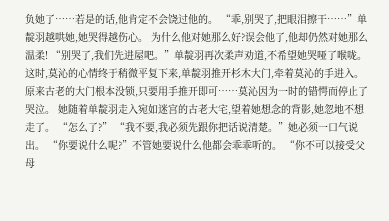负她了……若是的话,他肯定不会饶过他的。 “乖,别哭了,把眼泪擦干……”单靛羽越哄她,她哭得越伤心。 为什么他对她那么好?误会他了,他却仍然对她那么温柔! “别哭了,我们先进屋吧。”单靛羽再次柔声劝道,不希望她哭哑了喉咙。 这时,莫沁的心情终于稍微平复下来,单靛羽推开杉木大门,牵着莫沁的手进入。 原来古老的大门根本没锁,只要用手推开即可……莫沁因为一时的错愕而停止了哭泣。 她随着单靛羽走入宛如迷宫的古老大宅,望着她想念的背影,她忽地不想走了。 “怎么了?” “我不要,我必须先跟你把话说清楚。”她必须一口气说出。 “你要说什么呢?”不管她要说什么他都会乖乖听的。 “你不可以接受父母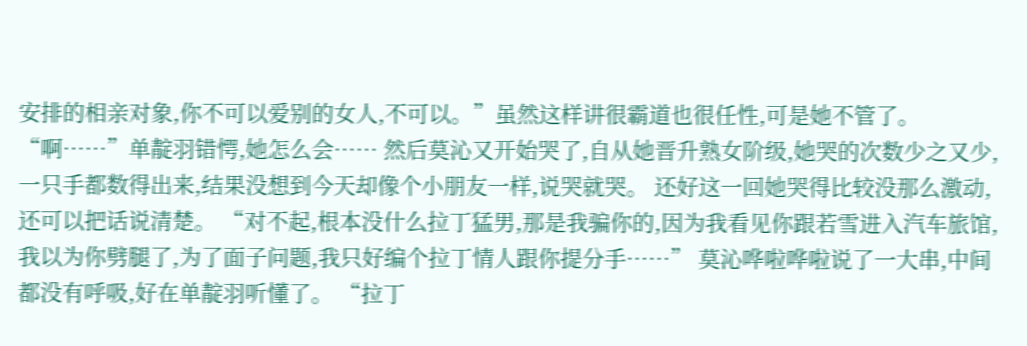安排的相亲对象,你不可以爱别的女人,不可以。”虽然这样讲很霸道也很任性,可是她不管了。 “啊……”单靛羽错愕,她怎么会…… 然后莫沁又开始哭了,自从她晋升熟女阶级,她哭的次数少之又少,一只手都数得出来,结果没想到今天却像个小朋友一样,说哭就哭。 还好这一回她哭得比较没那么激动,还可以把话说清楚。 “对不起,根本没什么拉丁猛男,那是我骗你的,因为我看见你跟若雪进入汽车旅馆,我以为你劈腿了,为了面子问题,我只好编个拉丁情人跟你提分手……” 莫沁哗啦哗啦说了一大串,中间都没有呼吸,好在单靛羽听懂了。 “拉丁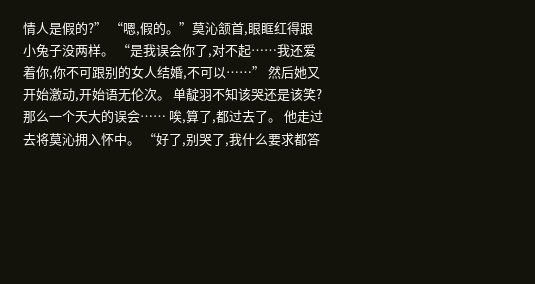情人是假的?” “嗯,假的。”莫沁颔首,眼眶红得跟小兔子没两样。 “是我误会你了,对不起……我还爱着你,你不可跟别的女人结婚,不可以……” 然后她又开始激动,开始语无伦次。 单靛羽不知该哭还是该笑?那么一个天大的误会…… 唉,算了,都过去了。 他走过去将莫沁拥入怀中。 “好了,别哭了,我什么要求都答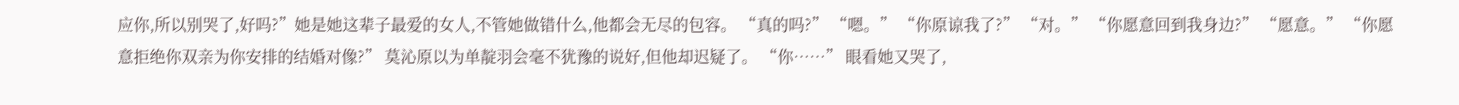应你,所以别哭了,好吗?”她是她这辈子最爱的女人,不管她做错什么,他都会无尽的包容。 “真的吗?” “嗯。” “你原谅我了?” “对。” “你愿意回到我身边?” “愿意。” “你愿意拒绝你双亲为你安排的结婚对像?” 莫沁原以为单靛羽会毫不犹豫的说好,但他却迟疑了。 “你……” 眼看她又哭了,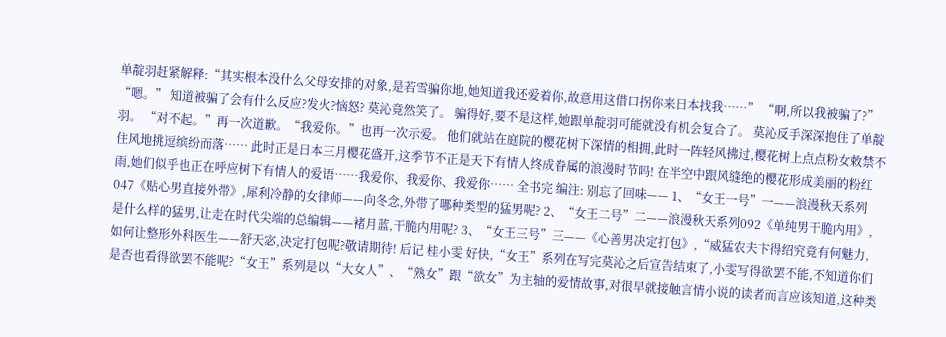单靛羽赶紧解释:“其实根本没什么父母安排的对象,是若雪骗你地,她知道我还爱着你,故意用这借口拐你来日本找我……” “啊,所以我被骗了?” “嗯。” 知道被骗了会有什么反应?发火?恼怒? 莫沁竟然笑了。 骗得好,要不是这样,她跟单靛羽可能就没有机会复合了。 莫沁反手深深抱住了单靛羽。 “对不起。”再一次道歉。“我爱你。”也再一次示爱。 他们就站在庭院的樱花树下深情的相拥,此时一阵轻风拂过,樱花树上点点粉女敕禁不住风地挑逗缤纷而落…… 此时正是日本三月樱花盛开,这季节不正是天下有情人终成眷属的浪漫时节吗! 在半空中跟风缝绝的樱花形成美丽的粉红雨,她们似乎也正在呼应树下有情人的爱语……我爱你、我爱你、我爱你…… 全书完 编注: 别忘了回味—— 1、“女王一号”一——浪漫秋天系列047《贴心男直接外带》,犀利冷静的女律师——向冬念,外带了哪种类型的猛男呢? 2、“女王二号”二——浪漫秋天系列092《单纯男干脆内用》,是什么样的猛男,让走在时代尖端的总编辑——褚月蓝,干脆内用呢? 3、“女王三号”三——《心善男决定打包》,“威猛农夫卞得绍究竟有何魅力,如何让整形外科医生——舒天宓,决定打包呢?敬请期待! 后记 桂小雯 好快,“女王”系列在写完莫沁之后宣告结束了,小雯写得欲罢不能,不知道你们是否也看得欲罢不能呢?“女王”系列是以“大女人”、“熟女”跟“欲女”为主轴的爱情故事,对很早就接触言情小说的读者而言应该知道,这种类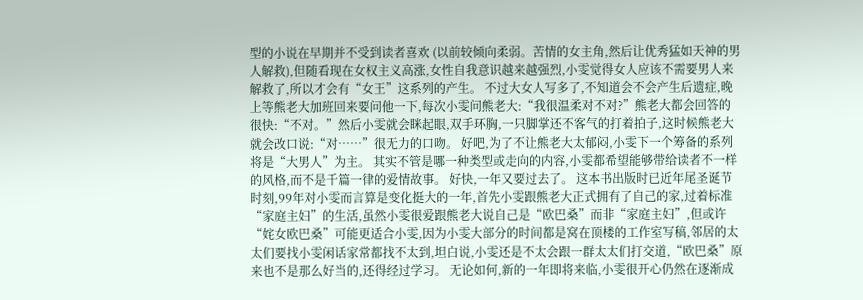型的小说在早期并不受到读者喜欢 (以前较倾向柔弱。苦情的女主角,然后让优秀猛如天神的男人解救),但随看现在女权主义高涨,女性自我意识越来越强烈,小雯觉得女人应该不需要男人来解救了,所以才会有“女王”这系列的产生。 不过大女人写多了,不知道会不会产生后遗症,晚上等熊老大加班回来要问他一下,每次小雯问熊老大:“我很温柔对不对?”熊老大都会回答的很快:“不对。”然后小雯就会眯起眼,双手环胸,一只脚掌还不客气的打着拍子,这时候熊老大就会改口说:“对……”很无力的口吻。 好吧,为了不让熊老大太郁闷,小雯下一个筹备的系列将是“大男人”为主。 其实不管是哪一种类型或走向的内容,小雯都希望能够带给读者不一样的风格,而不是千篇一律的爱情故事。 好快,一年又要过去了。 这本书出版时已近年尾圣诞节时刻,99年对小雯而言算是变化挺大的一年,首先小雯跟熊老大正式拥有了自己的家,过着标准“家庭主妇”的生活,虽然小雯很爱跟熊老大说自己是“欧巴桑”而非“家庭主妇”,但或许“姹女欧巴桑”可能更适合小雯,因为小雯大部分的时间都是窝在顶楼的工作室写稿,邻居的太太们要找小雯闲话家常都找不太到,坦白说,小雯还是不太会跟一群太太们打交道,“欧巴桑”原来也不是那么好当的,还得经过学习。 无论如何,新的一年即将来临,小雯很开心仍然在逐渐成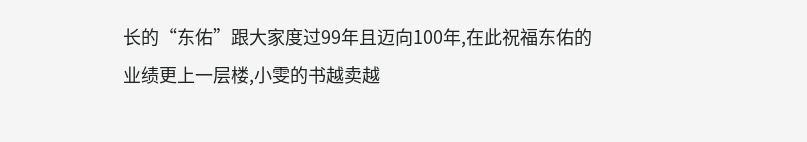长的“东佑”跟大家度过99年且迈向100年,在此祝福东佑的业绩更上一层楼,小雯的书越卖越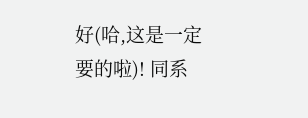好(哈,这是一定要的啦)! 同系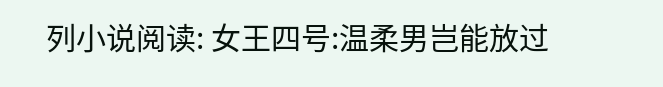列小说阅读: 女王四号:温柔男岂能放过